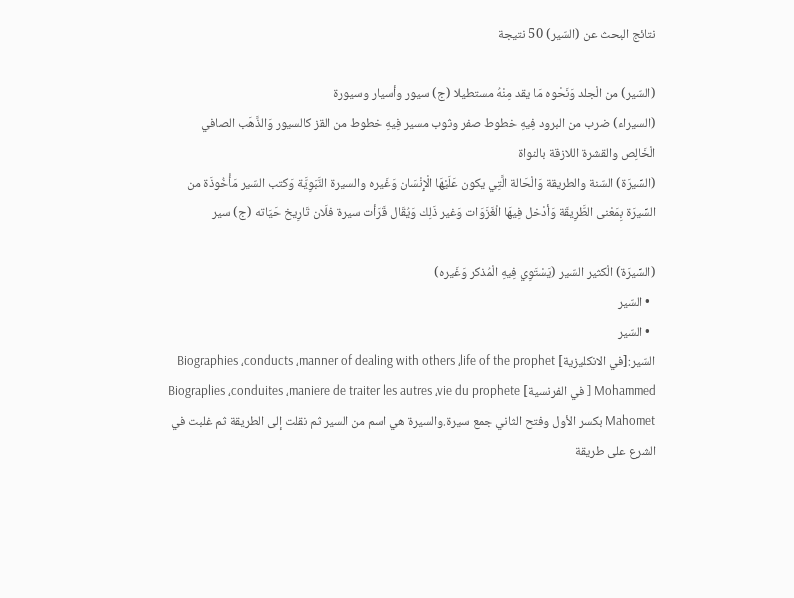نتائج البحث عن (السّير) 50 نتيجة

(السّير) من الْجلد وَنَحْوه مَا يقد مِنْهُ مستطيلا (ج) سيور وأسيار وسيورة
(السيراء) ضرب من البرود فِيهِ خطوط صفر وثوب مسير فِيهِ خطوط من القز كالسيور وَالذَّهَب الصافي الْخَالِص والقشرة اللازقة بالنواة
(السِّيرَة) السّنة والطريقة وَالْحَالة الَّتِي يكون عَلَيْهَا الْإِنْسَان وَغَيره والسيرة النَّبَوِيَّة وَكتب السّير مَأْخُوذَة من السِّيرَة بِمَعْنى الطَّرِيقَة وَأدْخل فِيهَا الْغَزَوَات وَغير ذَلِك وَيُقَال قَرَأت سيرة فلَان تَارِيخ حَيَاته (ج) سير

(السِّيرَة) الْكثير السّير (يَسْتَوِي فِيهِ الْمُذكر وَغَيره)
  • السّير
  • السّير
السّير:[في الانكليزية] Biographies ،conducts ،manner of dealing with others ،life of the prophet Mohammed [ في الفرنسية] Biograplies ،conduites ،maniere de traiter les autres ،vie du prophete Mahomet بكسر الأول وفتح الثاني جمع سيرة.والسيرة هي اسم من السير ثم نقلت إلى الطريقة ثم غلبت في الشرع على طريقة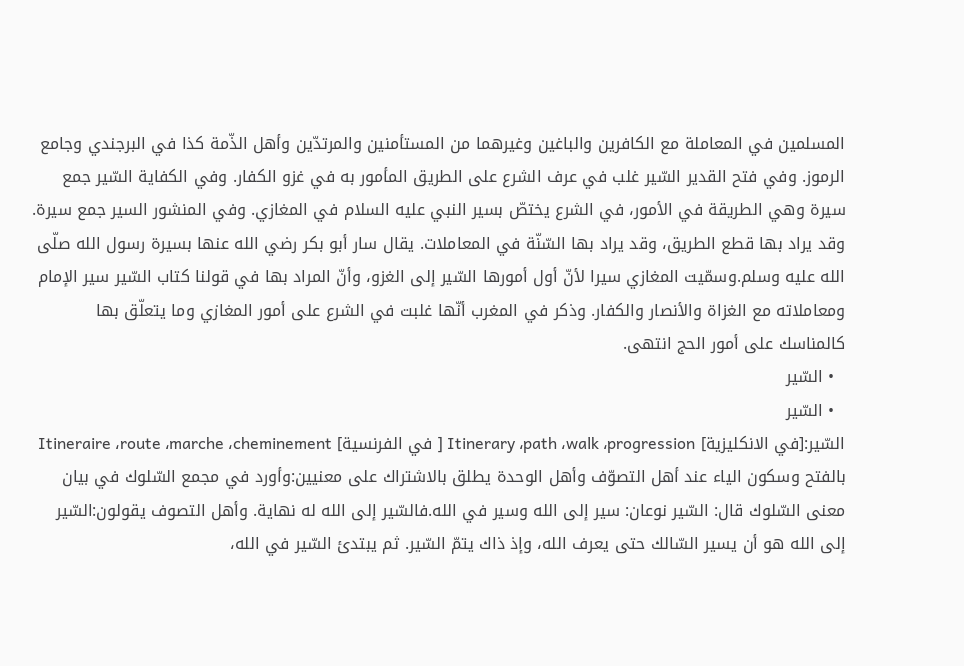المسلمين في المعاملة مع الكافرين والباغين وغيرهما من المستأمنين والمرتدّين وأهل الذّمة كذا في البرجندي وجامع الرموز. وفي فتح القدير السّير غلب في عرف الشرع على الطريق المأمور به في غزو الكفار. وفي الكفاية السّير جمع سيرة وهي الطريقة في الأمور، في الشرع يختصّ بسير النبي عليه السلام في المغازي. وفي المنشور السير جمع سيرة. وقد يراد بها قطع الطريق، وقد يراد بها السّنّة في المعاملات. يقال سار أبو بكر رضي الله عنها بسيرة رسول الله صلّى الله عليه وسلم.وسمّيت المغازي سيرا لأنّ أول أمورها السّير إلى الغزو، وأنّ المراد بها في قولنا كتاب السّير سير الإمام ومعاملاته مع الغزاة والأنصار والكفار. وذكر في المغرب أنّها غلبت في الشرع على أمور المغازي وما يتعلّق بها كالمناسك على أمور الحج انتهى.
  • السّير
  • السّير
السّير:[في الانكليزية] Itinerary ،path ،walk ،progression [ في الفرنسية] Itineraire ،route ،marche ،cheminement بالفتح وسكون الياء عند أهل التصوّف وأهل الوحدة يطلق بالاشتراك على معنيين:وأورد في مجمع السّلوك في بيان معنى السّلوك قال: السّير نوعان: سير إلى الله وسير في الله.فالسّير إلى الله له نهاية. وأهل التصوف يقولون:السّير إلى الله هو أن يسير السّالك حتى يعرف الله، وإذ ذاك يتمّ السّير. ثم يبتدئ السّير في الله،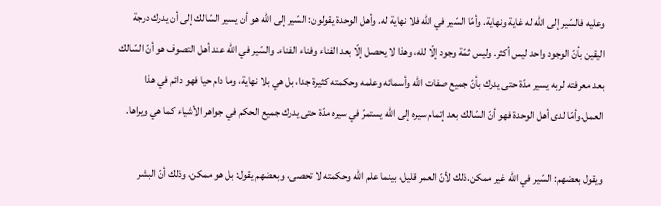وعليه فالسّير إلى الله له غاية ونهاية. وأمّا السّير في الله فلا نهاية له. وأهل الوحدة يقولون: السّير إلى الله هو أن يسير السّالك إلى أن يدرك درجة اليقين بأنّ الوجود واحد ليس أكثر. وليس ثمّة وجود إلّا لله، وهذا لا يحصل إلّا بعد الفناء وفناء الفناء. والسّير في الله عند أهل التصوف هو أنّ السّالك بعد معرفته لربه يسير مدّة حتى يدرك بأنّ جميع صفات الله وأسمائه وعلمه وحكمته كثيرة جدا، بل هي بلا نهاية، وما دام حيا فهو دائم في هذا العمل.وأمّا لدى أهل الوحدة فهو أنّ السّالك بعد إتمام سيره إلى الله يستمرّ في سيره مدّة حتى يدرك جميع الحكم في جواهر الأشياء كما هي ويراها.

ويقول بعضهم: السّير في الله غير ممكن.ذلك لأنّ العمر قليل، بينما علم الله وحكمته لا تحصى، وبعضهم يقول: بل هو ممكن، وذلك أنّ البشر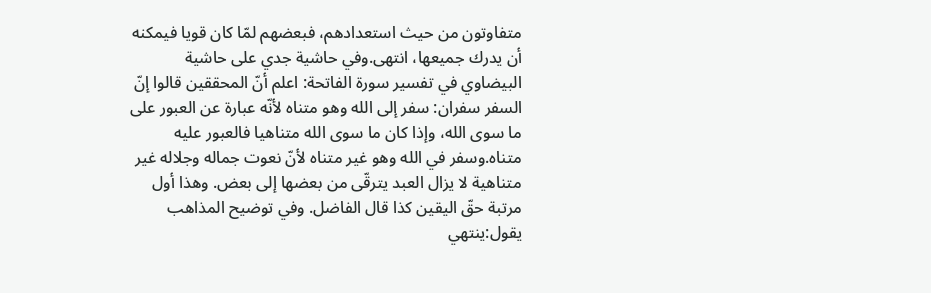متفاوتون من حيث استعدادهم، فبعضهم لمّا كان قويا فيمكنه أن يدرك جميعها، انتهى.وفي حاشية جدي على حاشية البيضاوي في تفسير سورة الفاتحة: اعلم أنّ المحققين قالوا إنّ السفر سفران: سفر إلى الله وهو متناه لأنّه عبارة عن العبور على ما سوى الله، وإذا كان ما سوى الله متناهيا فالعبور عليه متناه.وسفر في الله وهو غير متناه لأنّ نعوت جماله وجلاله غير متناهية لا يزال العبد يترقّى من بعضها إلى بعض. وهذا أول مرتبة حقّ اليقين كذا قال الفاضل. وفي توضيح المذاهب يقول:ينتهي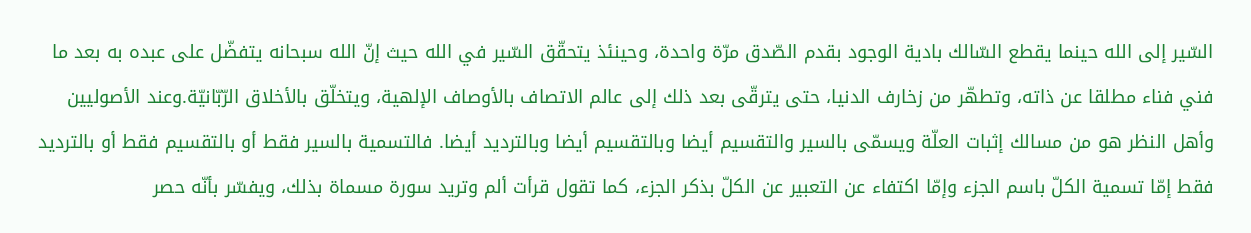السّير إلى الله حينما يقطع السّالك بادية الوجود بقدم الصّدق مرّة واحدة، وحينئذ يتحقّق السّير في الله حيث إنّ الله سبحانه يتفضّل على عبده به بعد ما فني فناء مطلقا عن ذاته، وتطهّر من زخارف الدنيا، حتى يترقّى بعد ذلك إلى عالم الاتصاف بالأوصاف الإلهية، ويتخلّق بالأخلاق الرّبّانيّة.وعند الأصوليين وأهل النظر هو من مسالك إثبات العلّة ويسمّى بالسير والتقسيم أيضا وبالتقسيم أيضا وبالترديد أيضا. فالتسمية بالسير فقط أو بالتقسيم فقط أو بالترديد فقط إمّا تسمية الكلّ باسم الجزء وإمّا اكتفاء عن التعبير عن الكلّ بذكر الجزء، كما تقول قرأت ألم وتريد سورة مسماة بذلك، ويفسّر بأنّه حصر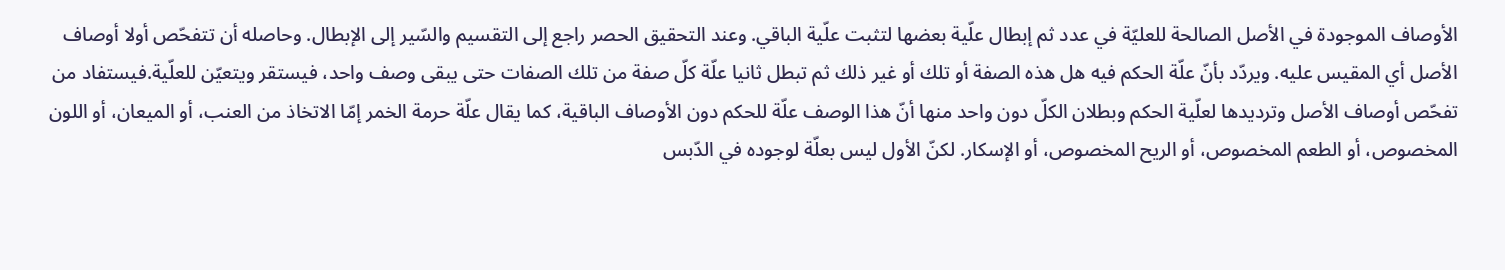الأوصاف الموجودة في الأصل الصالحة للعليّة في عدد ثم إبطال علّية بعضها لتثبت علّية الباقي. وعند التحقيق الحصر راجع إلى التقسيم والسّير إلى الإبطال. وحاصله أن تتفحّص أولا أوصاف الأصل أي المقيس عليه. ويردّد بأنّ علّة الحكم فيه هل هذه الصفة أو تلك أو غير ذلك ثم تبطل ثانيا علّة كلّ صفة من تلك الصفات حتى يبقى وصف واحد، فيستقر ويتعيّن للعلّية.فيستفاد من تفحّص أوصاف الأصل وترديدها لعلّية الحكم وبطلان الكلّ دون واحد منها أنّ هذا الوصف علّة للحكم دون الأوصاف الباقية، كما يقال علّة حرمة الخمر إمّا الاتخاذ من العنب، أو الميعان، أو اللون المخصوص، أو الطعم المخصوص، أو الريح المخصوص، أو الإسكار. لكنّ الأول ليس بعلّة لوجوده في الدّبس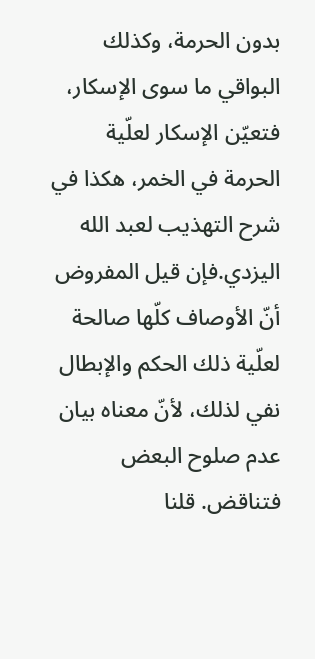بدون الحرمة، وكذلك البواقي ما سوى الإسكار، فتعيّن الإسكار لعلّية الحرمة في الخمر، هكذا في شرح التهذيب لعبد الله اليزدي.فإن قيل المفروض أنّ الأوصاف كلّها صالحة لعلّية ذلك الحكم والإبطال نفي لذلك، لأنّ معناه بيان عدم صلوح البعض فتناقض. قلنا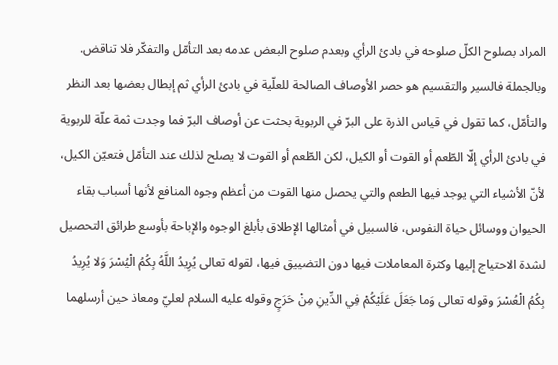المراد بصلوح الكلّ صلوحه في بادئ الرأي وبعدم صلوح البعض عدمه بعد التأمّل والتفكّر فلا تناقض. وبالجملة فالسير والتقسيم هو حصر الأوصاف الصالحة للعلّية في بادئ الرأي ثم إبطال بعضها بعد النظر والتأمّل، كما تقول في قياس الذرة على البرّ في الربوية بحثت عن أوصاف البرّ فما وجدت ثمة علّة للربوية في بادئ الرأي إلّا الطّعم أو القوت أو الكيل، لكن الطّعم أو القوت لا يصلح لذلك عند التأمّل فتعيّن الكيل، لأنّ الأشياء التي يوجد فيها الطعم والتي يحصل منها القوت من أعظم وجوه المنافع لأنها أسباب بقاء الحيوان ووسائل حياة النفوس، فالسبيل في أمثالها الإطلاق بأبلغ الوجوه والإباحة بأوسع طرائق التحصيل لشدة الاحتياج إليها وكثرة المعاملات فيها دون التضييق فيها، لقوله تعالى يُرِيدُ اللَّهُ بِكُمُ الْيُسْرَ وَلا يُرِيدُ بِكُمُ الْعُسْرَ وقوله تعالى وَما جَعَلَ عَلَيْكُمْ فِي الدِّينِ مِنْ حَرَجٍ وقوله عليه السلام لعليّ ومعاذ حين أرسلهما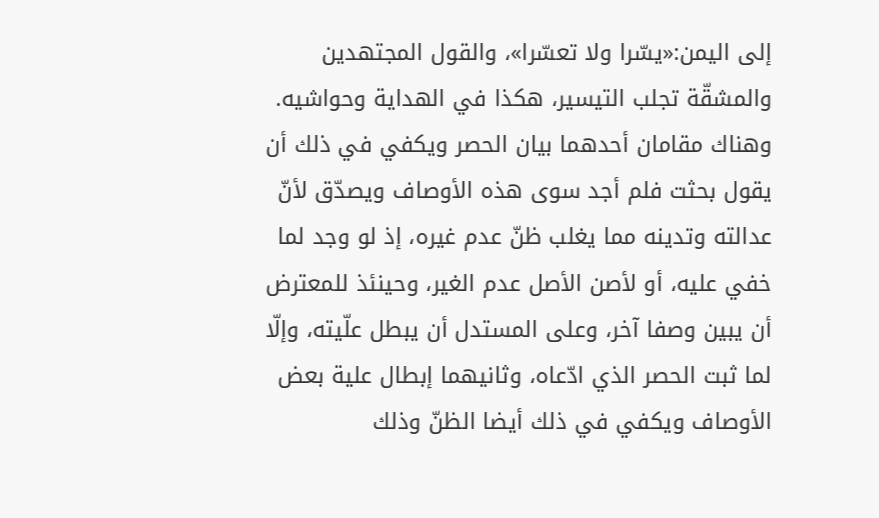إلى اليمن:«يسّرا ولا تعسّرا»، والقول المجتهدين والمشقّة تجلب التيسير، هكذا في الهداية وحواشيه. وهناك مقامان أحدهما بيان الحصر ويكفي في ذلك أن يقول بحثت فلم أجد سوى هذه الأوصاف ويصدّق لأنّ عدالته وتدينه مما يغلب ظنّ عدم غيره، إذ لو وجد لما خفي عليه، أو لأصن الأصل عدم الغير، وحينئذ للمعترض أن يبين وصفا آخر، وعلى المستدل أن يبطل علّيته، وإلّا لما ثبت الحصر الذي ادّعاه، وثانيهما إبطال علية بعض الأوصاف ويكفي في ذلك أيضا الظنّ وذلك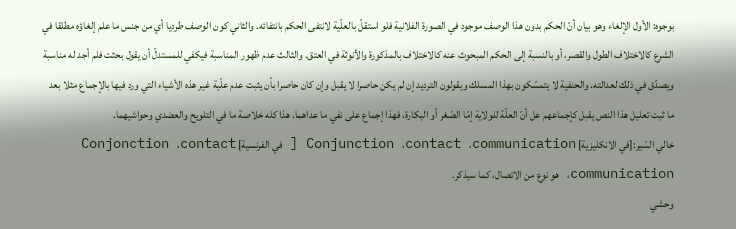بوجوه: الأول الإلغاء وهو بيان أنّ الحكم بدون هذا الوصف موجود في الصورة الفلانية فلو استقلّ بالعلّية لانتفى الحكم بانتفائه. والثاني كون الوصف طرديا أي من جنس ما علم إلغاؤه مطلقا في الشرع كالاختلاف الطول والقصر، أو بالنسبة إلى الحكم المبحوث عنه كالاختلاف بالمذكورة والأنوثة في العتق. والثالث عدم ظهور المناسبة فيكفي للمستدلّ أن يقول بحثت فلم أجد له مناسبة ويصدّق في ذلك لعدالته. والحنفية لا يتمسّكون بهذا المسلك ويقولون الترديد إن لم يكن حاصرا لا يقبل وإن كان حاصرا بأن يثبت عدم علّية غير هذه الأشياء التي ورد فيها بالإجماع مثلا بعد ما ثبت تعليل هذا النص يقبل كإجماعهم عل أنّ العلّة للولاية إمّا الصّغر أو البكارة، فهذا إجماع على نفي ما عداهما. هذا كله خلاصة ما في التلويح والعضدي وحواشيهما.
خالي السّير:[في الانكليزية] Conjunction ،contact ،communication [ في الفرنسية] Conjonction ،contact ،communication هو نوع من الاتصال، كما سيذكر.
وحشي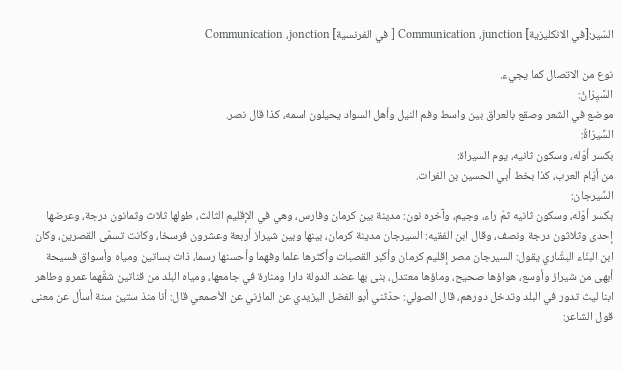السّير:[في الانكليزية] Communication ،junction [ في الفرنسية] Communication ،jonction

نوع من الاتصال كما يجيء.
السَّيِرَانُ:
موضع في الشعر وصقع بالعراق بين واسط وفم النيل وأهل السواد يحيلون اسمه، كذا قال نصر.
السِّيرَاةُ:
بكسر أوّله، وسكون ثانيه، يوم السيراة:
من أيّام العرب، كذا بخط أبي الحسين بن الفرات.
السِّيرجان:
بكسر أوّله، وسكون ثانيه ثمّ راء، وجيم، وآخره نون: مدينة بين كرمان وفارس، وهي في الإقليم الثالث، طولها ثلاث وثمانون درجة، وعرضها إحدى وثلاثون درجة ونصف، وقال ابن الفقيه: السيرجان مدينة كرمان، بينها وبين شيراز أربعة وعشرون فرسخا، وكانت تسمّى القصرين، وكان ابن البنّاء البشّاري يقول: السيرجان مصر إقليم كرمان وأكبر القصبات وأكثرها علما وفهما وأحسنها رسما، ذات بساتين ومياه وأسواق فسيحة أبهى من شيراز وأوسع، هواؤها صحيح، وماؤها معتدل، بنى بها عضد الدولة دارا ومنارة في جامعها، ومياه البلد من قناتين شقّهما عمرو وطاهر ابنا ليث تدور في البلد وتدخل دورهم، قال الصولي: حدّثني أبو الفضل اليزيدي عن المازني عن الأصمعي قال: أنا منذ ستين سنة أسأل عن معنى قول الشاعر: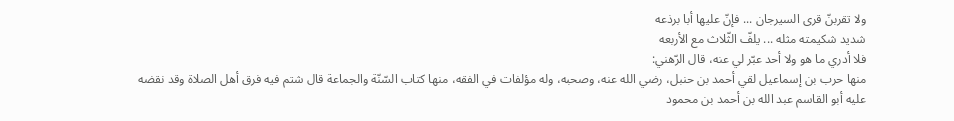ولا تقربنّ قرى السيرجان ... فإنّ عليها أبا برذعه
شديد شكيمته مثله ... يلفّ الثّلاث مع الأربعه
فلا أدري ما هو ولا أحد عبّر لي عنه، قال الرّهني:
منها حرب بن إسماعيل لقي أحمد بن حنبل، رضي الله عنه، وصحبه، وله مؤلفات في الفقه، منها كتاب السّنّة والجماعة قال شتم فيه فرق أهل الصلاة وقد نقضه عليه أبو القاسم عبد الله بن أحمد بن محمود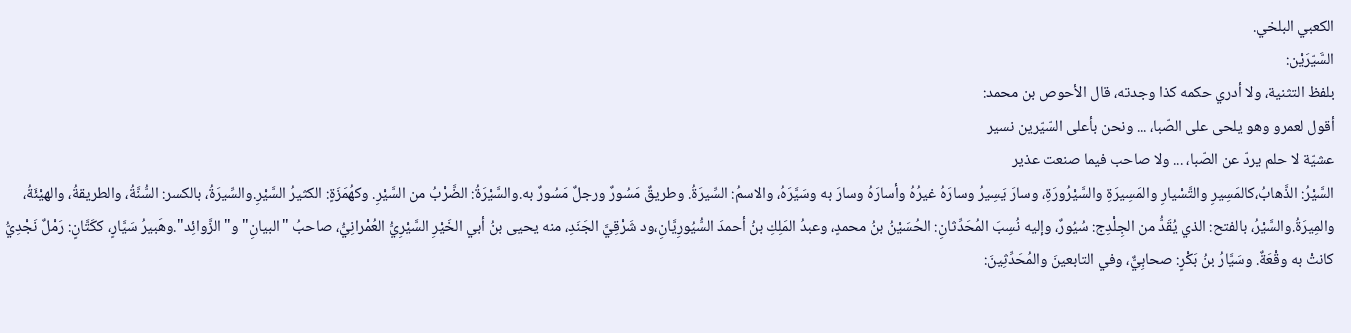الكعبي البلخي.
السَّيّرَيْن:
بلفظ التثنية، ولا أدري حكمه كذا وجدته، قال الأحوص بن محمد:
أقول لعمرو وهو يلحى على الصّبا، ... ونحن بأعلى السّيّرين نسير
عشيّة لا حلم يردّ عن الصّبا، ... ولا صاحب فيما صنعت عذير
السَّيْرُ: الذَّهابُ،كالمَسِيرِ والتَّسْيارِ والمَسِيرَةِ والسَّيْرُورَةِ، وسارَ يَسِيرُ وسارَهُ غيرُهُ وأسارَهُ وسارَ به وسَيَّرَهُ، والاسمُ: السِّيرَةُ. وطريقٌ مَسُورٌ ورجلٌ مَسُورٌ به.والسَّيْرَةُ: الضَّرْبُ من السَّيْرِ. وكهُمَزَةٍ: الكثيرُ السَّيْرِ.والسِّيرَةُ، بالكسر: السُّنَّةُ، والطريقةُ، والهيْئَةُ، والمِيرَةُ.والسَّيْرُ، بالفتح: الذي يُقَدُّ من الجِلْدِج: سُيُورٌ، وإليه نُسِبَ المُحَدِّثانِ: الحُسَيْنُ بنُ محمدٍ، وعبدُ المَلِكِ بنُ أحمدَ السُّيُورِيَّانِ،ود شَرْقِيَّ الجَنَدِ، منه يحيى بنُ أبي الخَيْرِ السَّيْرِيُّ العُمْرانِيُّ، صاحبُ "البيانِ" و"الزَّوائِد".وهَبيرُ سَيَّارٍ، ككَتَّانٍ: رَمْلٌ نَجْدِيُّ كانتْ به وقْعَةٌ. وسَيَّارُ بنُ بَكْرٍ: صحابِيٌّ، وفي التابعينَ والمُحَدِّثِينَ: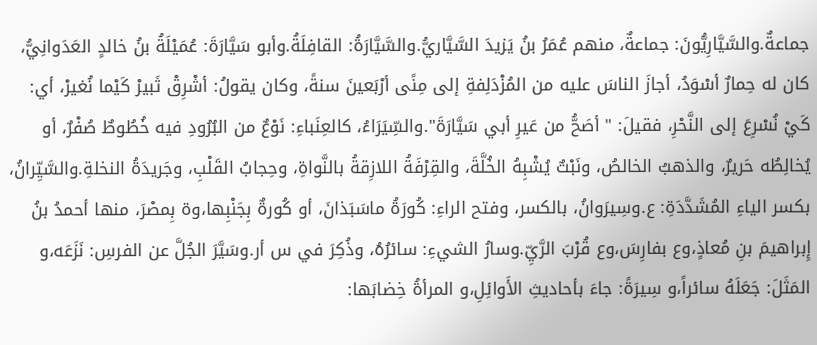جماعةٌ.والسَّيَّارِيُّونَ: جماعةٌ، منهم عُمَرُ بنُ يَزيدَ السَّيَّاريُّ.والسَّيَّارَةُ: القافِلَةُ.وأبو سَيَّارَةَ: عُمَيْلَةُ بنُ خالدٍ العَدَوانِيُّ، كان له حِمارٌ أسْوَدُ، أجازَ الناسَ عليه من المُزْدَلِفةِ إلى مِنًى أرْبَعينَ سنةً، وكان يقولُ: أشْرِقْ ثَبيرْ كَيْما نُغيرْ، أي: كَيْ نُسْرِعَ إلى النَّحْرِ، فقيلَ: " أصَحُّ من عَيرِ أبي سَيَّارَةَ".والسِّيَرَاءُ، كالعِنَباءِ: نَوْعٌ من البُرُودِ فيه خُطُوطٌ صُفْرٌ، أو يُخالِطُه حَريرٌ، والذهبُ الخالصُ، ونَبْتٌ يُشْبِهُ الخُلَّةَ، والقِرْفَةُ اللازِقةُ بالنَّواةِ، وحِجابُ القَلْبِ، وجَريدَةُ النخلةِ.والسَّيِّرانُ، بكسر الياءِ المُشَدَّدَةِ: ع.وسِيرَوانُ، بالكسر، وفتح الراءِ: كُورَةُ ماسَبَذانَ، أو كُورةٌ بِجَنْبِها،وة بِمصْرَ، منها أحمدُ بنُ إِبراهيمَ بنِ مُعاذٍ،وع بفارِسَ،وع قُرْبَ الرَّيِّ.وسارُ الشيءِ: سائرُهُ، وذُكِرَ في س أر.وسَيَّرَ الجُلَّ عن الفرسِ: نَزَعَه،و المَثَلَ: جَعَلَهُ سائراً،و سِيرَةً: جاءَ بأحاديثِ الأَوائِلِ،و المرأةُ خِضابَها: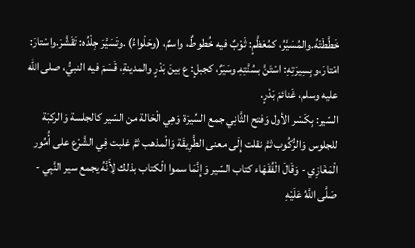خَطَّطَتْهُ.والمُسَيَّرُ، كمُعَظَّمٍ: ثَوْبٌ فيه خُطوطٌ، واسمٌ، (وحَلْواءُ) .وتَسَيَّرَ جِلْدُه: تَقَشَّرَ.واسْتارَ: امْتارَ،و بِسِيرَتِهِ: اسْتَنَّ بسُنَّتِهِ.وسَيَرٌ، كجبلٍ: ع بينَ بَدْرٍ والمدينةِ، قَسَمَ فيه النبيُّ، صلى الله عليه وسلم، غَنائمَ بَدْرٍ.
السّير: بِكَسْر الأول وَفتح الثَّانِي جمع السِّيرَة وَهِي الْحَالة من السّير كالجلسة وَالركبَة للجلوس وَالرُّكُوب ثمَّ نقلت إِلَى معنى الطَّرِيقَة وَالْمذهب ثمَّ غلبت فِي الشَّرْع على أُمُور الْمَغَازِي - وَقَالَ الْفُقَهَاء كتاب السّير وَإِنَّمَا سموا الْكتاب بذلك لِأَنَّهُ يجمع سير النَّبِي - صَلَّى اللَّهُ عَلَيْهِ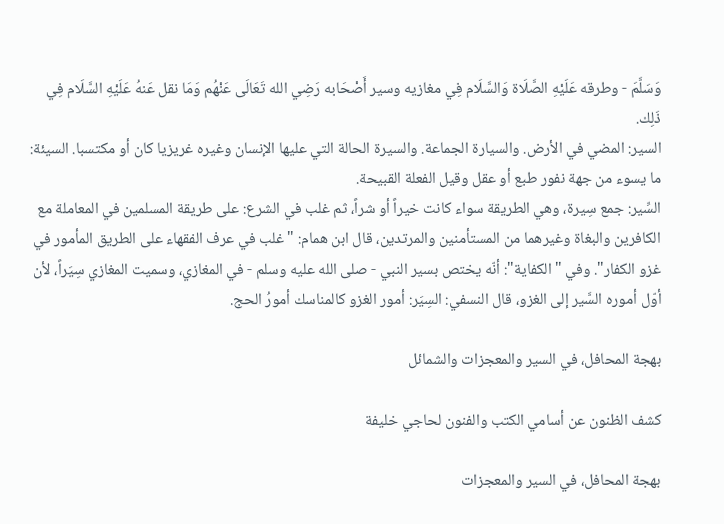وَسَلَّمَ - وطرقه عَلَيْهِ الصَّلَاة وَالسَّلَام فِي مغازيه وسير أَصْحَابه رَضِي الله تَعَالَى عَنْهُم وَمَا نقل عَنهُ عَلَيْهِ السَّلَام فِي ذَلِك.
السير: المضي في الأرض. والسيارة الجماعة. والسيرة الحالة التي عليها الإنسان وغيره غريزيا كان أو مكتسبا. السيئة: ما يسوء من جهة نفور طبع أو عقل وقيل الفعلة القبيحة.
السِّير: جمع سِيرة، وهي الطريقة سواء كانت خيراً أو شراً، ثم غلب في الشرع: على طريقة المسلمين في المعاملة مع الكافرين والبغاة وغيرهما من المستأمنين والمرتدين، قال ابن همام: "غلب في عرف الفقهاء على الطريق المأمور في غزو الكفار". وفي "الكفاية": أنّه يختص بسير النبي - صلى الله عليه وسلم - في المغازي، وسميت المغازي سِيَراً، لأن أوّل أموره السَّير إلى الغزو، قال النسفي: السِيَر: أمور الغزو كالمناسك أمورُ الحج.

بهجة المحافل، في السير والمعجزات والشمائل

كشف الظنون عن أسامي الكتب والفنون لحاجي خليفة

بهجة المحافل، في السير والمعجزات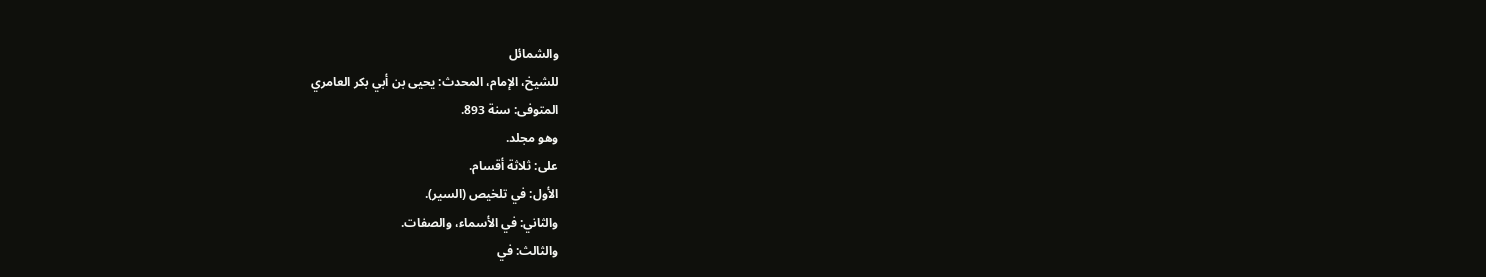والشمائل
للشيخ، الإمام، المحدث: يحيى بن أبي بكر العامري
المتوفى: سنة 893.
وهو مجلد.
على: ثلاثة أقسام.
الأول: في تلخيص (السير).
والثاني: في الأسماء، والصفات.
والثالث: في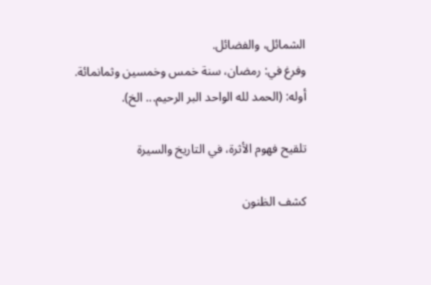الشمائل، والفضائل.
وفرغ في: رمضان، سنة خمس وخمسين وثمانمائة.
أوله: (الحمد لله الواحد البر الرحيم... الخ).

تلقيح فهوم الأثرة، في التاريخ والسيرة

كشف الظنون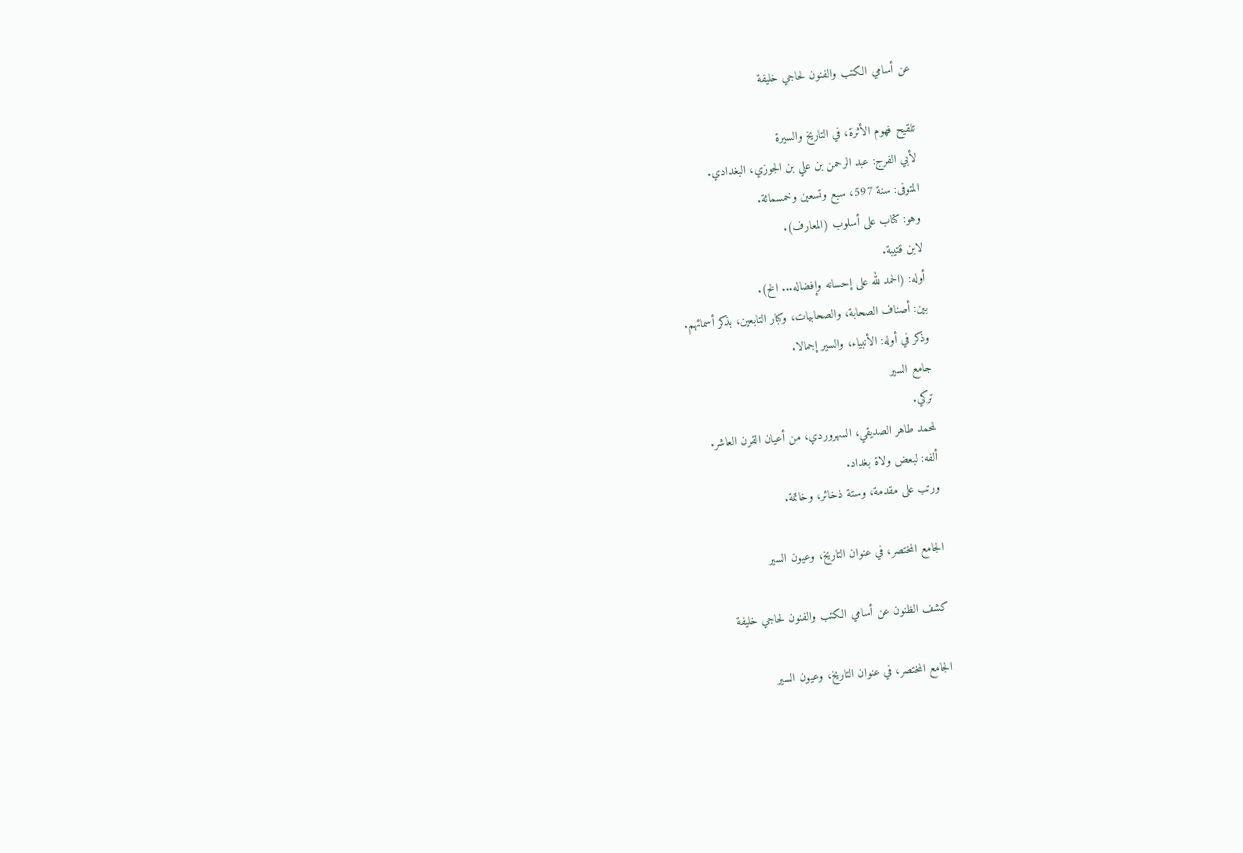عن أسامي الكتب والفنون لحاجي خليفة

تلقيح فهوم الأثرة، في التاريخ والسيرة
لأبي الفرج: عبد الرحمن بن علي بن الجوزي، البغدادي.
المتوفى: سنة 597، سبع وتسعين وخمسمائة.
وهو: كتاب على أسلوب (المعارف).
لابن قتيبة.
أوله: (الحمد لله على إحسانه وإفضاله... الخ).
بين: أصناف الصحابة، والصحابيات، وكبار التابعين، بذكر أسمائهم.
وذكر في أوله: الأنبياء، والسير إجمالا.
جامع السير
تركي.
لمحمد طاهر الصديقي، السهروردي، من أعيان القرن العاشر.
ألفه: لبعض ولاة بغداد.
ورتب على مقدمة، وستة ذخائر، وخاتمة.

الجامع المختصر، في عنوان التاريخ، وعيون السير

كشف الظنون عن أسامي الكتب والفنون لحاجي خليفة

الجامع المختصر، في عنوان التاريخ، وعيون السير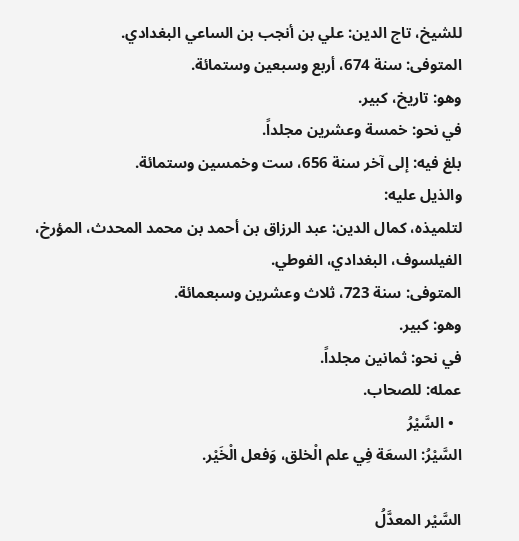للشيخ، تاج الدين: علي بن أنجب بن الساعي البغدادي.
المتوفى: سنة 674، أربع وسبعين وستمائة.
وهو: تاريخ، كبير.
في نحو: خمسة وعشرين مجلداً.
بلغ فيه: إلى آخر سنة 656، ست وخمسين وستمائة.
والذيل عليه:
لتلميذه، كمال الدين: عبد الرزاق بن أحمد بن محمد المحدث، المؤرخ، الفيلسوف، البغدادي، الفوطي.
المتوفى: سنة 723، ثلاث وعشرين وسبعمائة.
وهو: كبير.
في نحو: ثمانين مجلداً.
عمله: للصحاب.
  • السَّيْرُ
السَّيْرُ: السعَة فِي علم الْخلق، وَفعل الْخَيْر.

السَّيْر المعدَّلُ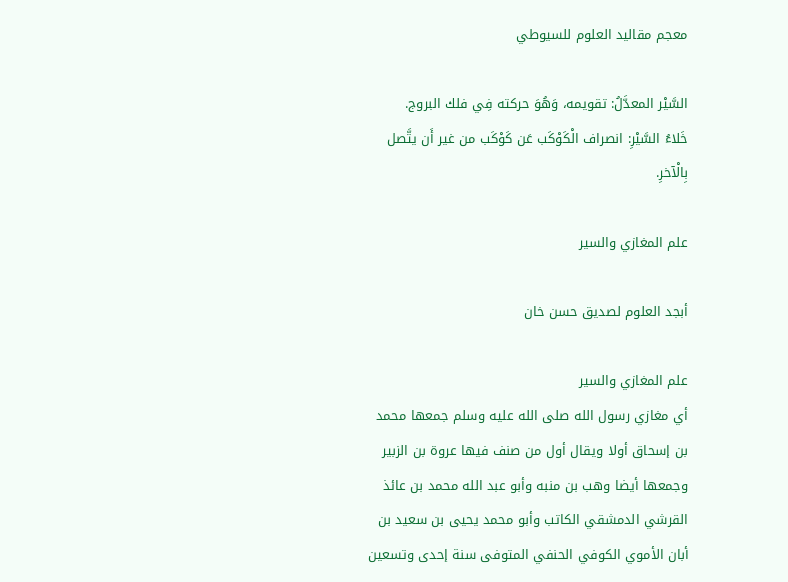معجم مقاليد العلوم للسيوطي

السَّيْر المعدَّلُ: تقويمه، وَهُوَ حركته فِي فلك البروج.
خَلاءُ السَّيْرِ: انصراف الْكَوْكَب عَن كَوْكَب من غير أَن يتَّصل بِالْآخرِ.

علم المغازي والسير

أبجد العلوم لصديق حسن خان

علم المغازي والسير
أي مغازي رسول الله صلى الله عليه وسلم جمعها محمد بن إسحاق أولا ويقال أول من صنف فيها عروة بن الزبير وجمعها أيضا وهب بن منبه وأبو عبد الله محمد بن عائذ القرشي الدمشقي الكاتب وأبو محمد يحيى بن سعيد بن أبان الأموي الكوفي الحنفي المتوفى سنة إحدى وتسعين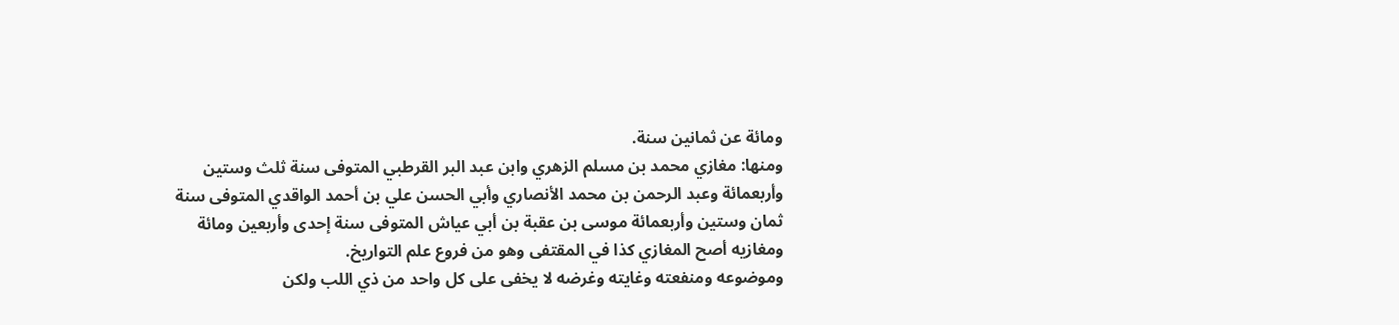ومائة عن ثمانين سنة.
ومنها: مغازي محمد بن مسلم الزهري وابن عبد البر القرطبي المتوفى سنة ثلث وستين وأربعمائة وعبد الرحمن بن محمد الأنصاري وأبي الحسن علي بن أحمد الواقدي المتوفى سنة ثمان وستين وأربعمائة موسى بن عقبة بن أبي عياش المتوفى سنة إحدى وأربعين ومائة ومغازيه أصح المغازي كذا في المقتفى وهو من فروع علم التواريخ.
وموضوعه ومنفعته وغايته وغرضه لا يخفى على كل واحد من ذي اللب ولكن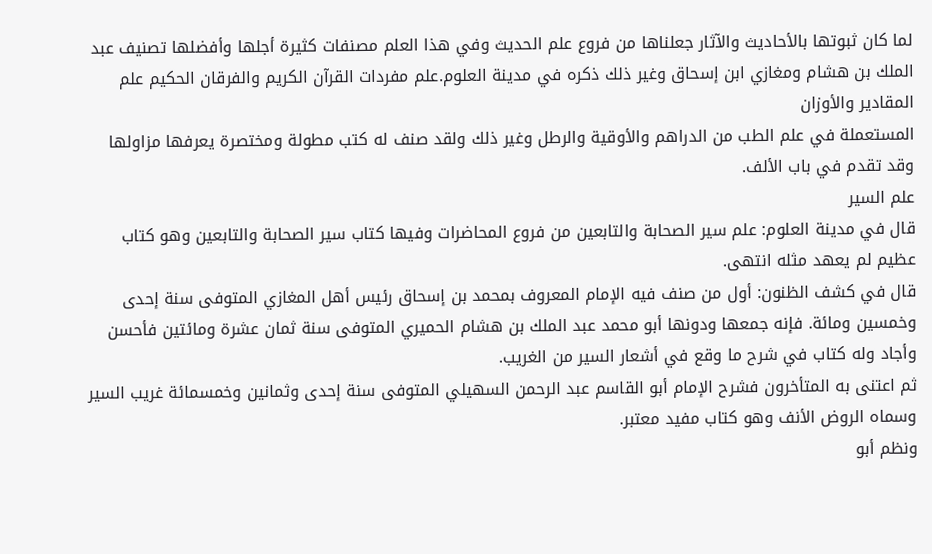لما كان ثبوتها بالأحاديث والآثار جعلناها من فروع علم الحديث وفي هذا العلم مصنفات كثيرة أجلها وأفضلها تصنيف عبد الملك بن هشام ومغازي ابن إسحاق وغير ذلك ذكره في مدينة العلوم.علم مفردات القرآن الكريم والفرقان الحكيم علم المقادير والأوزان
المستعملة في علم الطب من الدراهم والأوقية والرطل وغير ذلك ولقد صنف له كتب مطولة ومختصرة يعرفها مزاولها وقد تقدم في باب الألف.
علم السير
قال في مدينة العلوم: علم سير الصحابة والتابعين من فروع المحاضرات وفيها كتاب سير الصحابة والتابعين وهو كتاب عظيم لم يعهد مثله انتهى.
قال في كشف الظنون: أول من صنف فيه الإمام المعروف بمحمد بن إسحاق رئيس أهل المغازي المتوفى سنة إحدى وخمسين ومائة. فإنه جمعها ودونها أبو محمد عبد الملك بن هشام الحميري المتوفى سنة ثمان عشرة ومائتين فأحسن وأجاد وله كتاب في شرح ما وقع في أشعار السير من الغريب.
ثم اعتنى به المتأخرون فشرح الإمام أبو القاسم عبد الرحمن السهيلي المتوفى سنة إحدى وثمانين وخمسمائة غريب السير وسماه الروض الأنف وهو كتاب مفيد معتبر.
ونظم أبو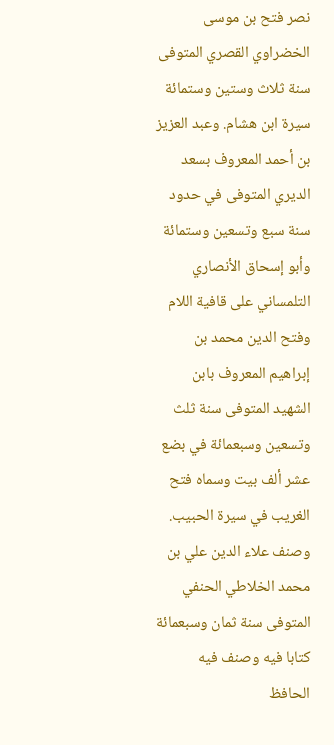نصر فتح بن موسى الخضراوي القصري المتوفى سنة ثلاث وستين وستمائة سيرة ابن هشام. وعبد العزيز بن أحمد المعروف بسعد الديري المتوفى في حدود سنة سبع وتسعين وستمائة وأبو إسحاق الأنصاري التلمساني على قافية اللام وفتح الدين محمد بن إبراهيم المعروف بابن الشهيد المتوفى سنة ثلث وتسعين وسبعمائة في بضع عشر ألف بيت وسماه فتح الغريب في سيرة الحبيب.
وصنف علاء الدين علي بن محمد الخلاطي الحنفي المتوفى سنة ثمان وسبعمائة كتابا فيه وصنف فيه الحافظ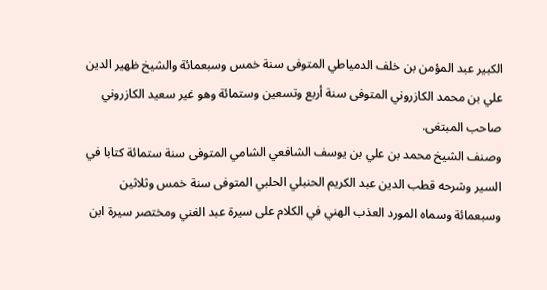الكبير عبد المؤمن بن خلف الدمياطي المتوفى سنة خمس وسبعمائة والشيخ ظهير الدين علي بن محمد الكازروني المتوفى سنة أربع وتسعين وستمائة وهو غير سعيد الكازروني صاحب المبتغى.
وصنف الشيخ محمد بن علي بن يوسف الشافعي الشامي المتوفى سنة ستمائة كتابا في السير وشرحه قطب الدين عبد الكريم الحنبلي الحلبي المتوفى سنة خمس وثلاثين وسبعمائة وسماه المورد العذب الهني في الكلام على سيرة عبد الغني ومختصر سيرة ابن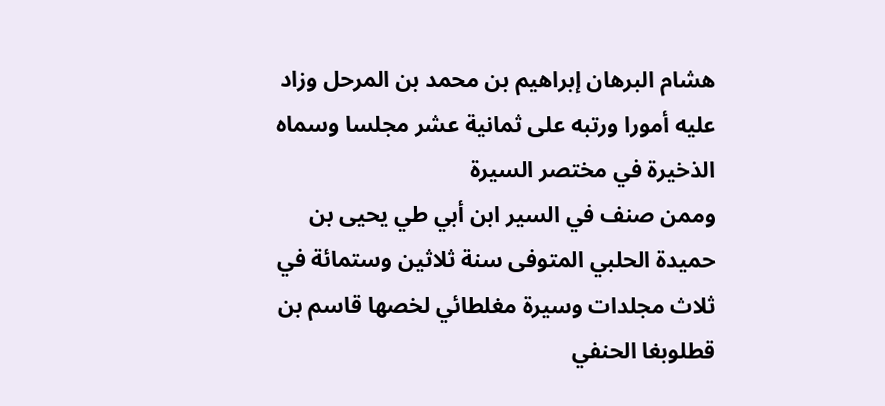هشام البرهان إبراهيم بن محمد بن المرحل وزاد عليه أمورا ورتبه على ثمانية عشر مجلسا وسماه الذخيرة في مختصر السيرة
وممن صنف في السير ابن أبي طي يحيى بن حميدة الحلبي المتوفى سنة ثلاثين وستمائة في ثلاث مجلدات وسيرة مغلطائي لخصها قاسم بن قطلوبغا الحنفي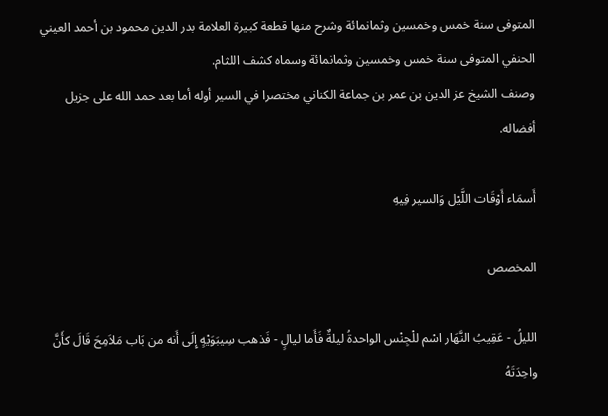المتوفى سنة خمس وخمسين وثمانمائة وشرح منها قطعة كبيرة العلامة بدر الدين محمود بن أحمد العيني الحنفي المتوفى سنة خمس وخمسين وثمانمائة وسماه كشف اللثام.
وصنف الشيخ عز الدين بن عمر بن جماعة الكناني مختصرا في السير أوله أما بعد حمد الله على جزيل أفضاله.

أَسمَاء أَوْقَات اللَّيْل وَالسير فِيهِ

المخصص

الليلُ - عَقِيبُ النَّهَار اسْم للْجِنْس الواحدةُ ليلةٌ فَأَما ليالٍ - فَذهب سِيبَوَيْهٍ إِلَى أَنه من بَاب مَلاَمِحَ قَالَ كأَنَّ واحِدَتَهُ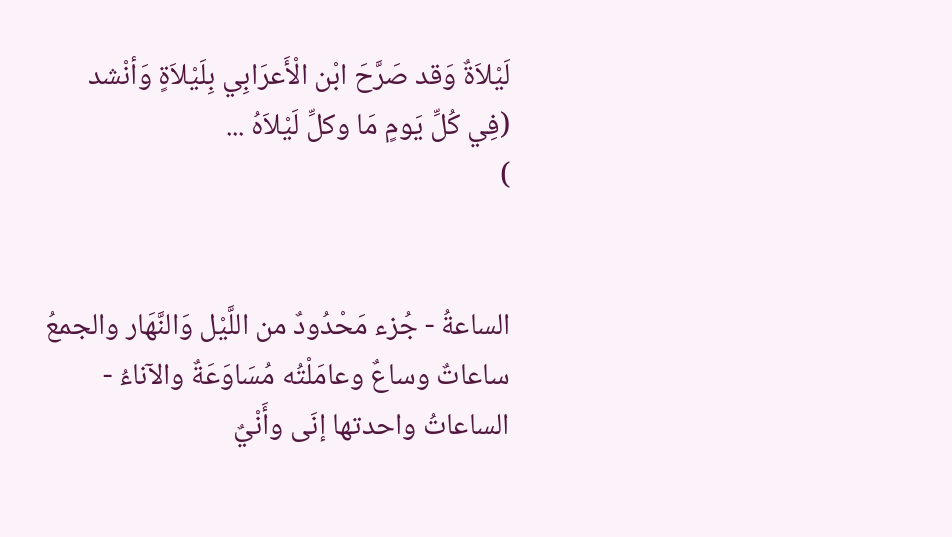لَيْلاَةٌ وَقد صَرَّحَ ابْن الْأَعرَابِي بِلَيْلاَةٍ وَأنْشد
(فِي كُلِّ يَومٍ مَا وكلِّ لَيْلاَهُ ...
)


الساعةُ - جُزء مَحْدُودٌ من اللَّيْل وَالنَّهَار والجمعُ ساعاتٌ وساعٌ وعامَلْتُه مُسَاوَعَةٌ والآناءُ - الساعاتُ واحدتها إنَى وأَنْيٌ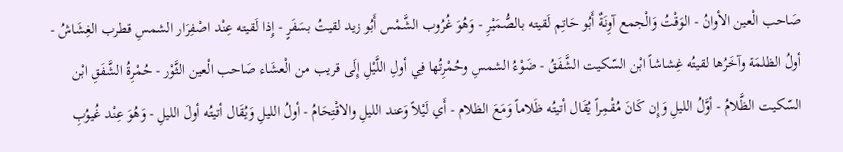صَاحب الْعين الأوانُ - الوَقْتُ وَالْجمع آوِنَةٌ أَبُو حَاتِم لَقيته بالصُّمَيْرِ - وَهُوَ غُرُوب الشَّمْس أَبُو زيد لقيتُ بسَفَرٍ - إِذا لَقيته عِنْد اصْفِرَار الشمسِ قطرب الغِشَاشُ - أولُ الظلمَة وآخَرُها لقيتُه غِشاشاً ابْن السّكيت الشَّفَقُ - ضَوْءُ الشمسِ وحُمْرِتُها فِي أولِ اللَّيْلِ إِلَى قريب من الْعشَاء صَاحب الْعين الثَّوْر - حُمْرِةُ الشَّفَقِ ابْن السّكيت الظَّلامُ - أوَّلُ الليلِ وَإِن كَانَ مُقْمِراً يُقَال أتيتُه ظَلاماً وَمَعَ الظلام - أَي لَيْلاً وَعند الليلِ والاقْتِحَامُ - أولُ الليلِ وَيُقَال أتيتُه أولَ الليلِ - وَهُوَ عِنْد غُيوُبِ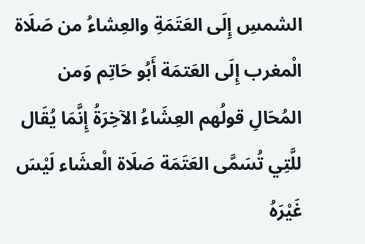الشمسِ إِلَى العَتَمَةِ والعِشاءُ من صَلَاة الْمغرب إِلَى العَتمَة أَبُو حَاتِم وَمن المُحَالِ قولُهم العِشَاءُ الآخِرَةُ إِنَّمَا يُقَال للَّتِي تُسَمَّى العَتَمَة صَلَاة الْعشَاء لَيْسَ غَيْرَهُ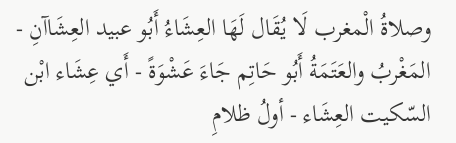وصلاةُ الْمغرب لَا يُقَال لَهَا العِشَاءُ أَبُو عبيد العِشَاآنِ - المَغْربُ والعَتَمَةُ أَبُو حَاتِم جَاءَ عَشْوَةً - أَي عِشَاء ابْن السّكيت العِشَاء - أولُ ظلامِ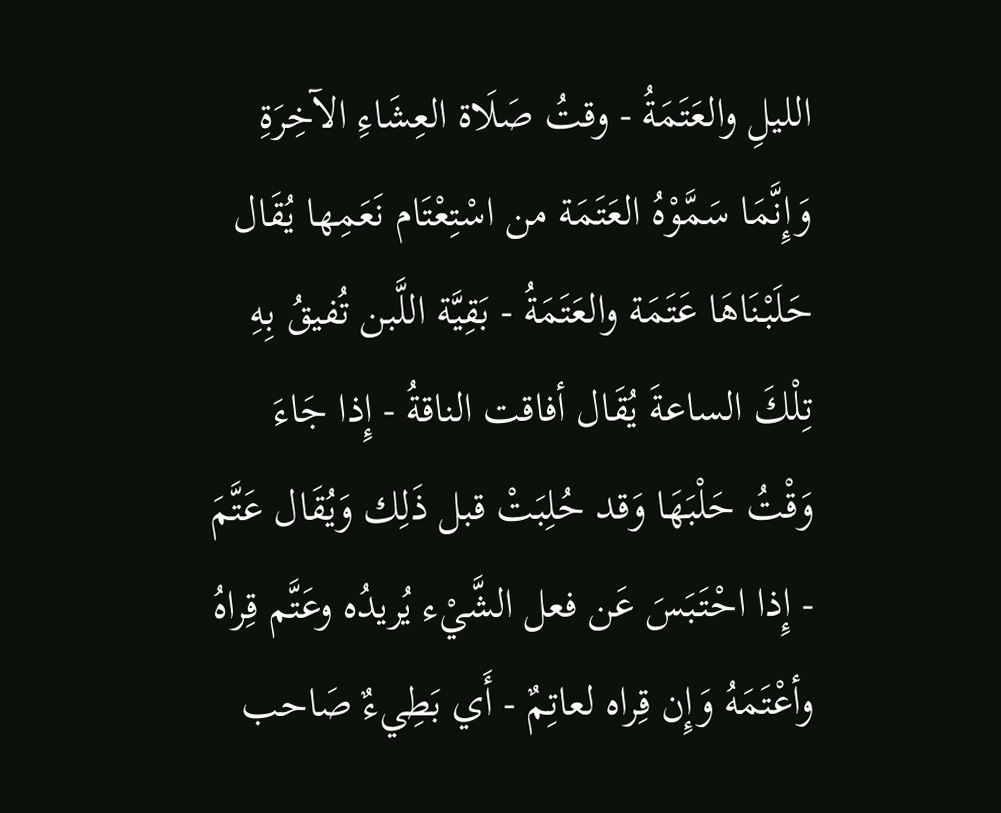الليلِ والعَتَمَةُ - وقتُ صَلَاة العِشَاءِ الآخِرَةِ وَإِنَّمَا سَمَّوْهُ العَتَمَة من اسْتِعْتَام نَعَمِها يُقَال حَلَبْنَاهَا عَتَمَة والعَتَمَةُ - بَقِيَّة اللَّبن تُفيقُ بِهِ تِلْكَ الساعةَ يُقَال أفاقت الناقةُ - إِذا جَاءَ وَقْتُ حَلْبَهَا وَقد حُلِبَتْ قبل ذَلِك وَيُقَال عَتَّمَ - إِذا احْتَبَسَ عَن فعل الشَّيْء يُريدُه وعَتَّم قِراهُ وأعْتَمَهُ وَإِن قِراه لعاتِمٌ - أَي بَطِيءٌ صَاحب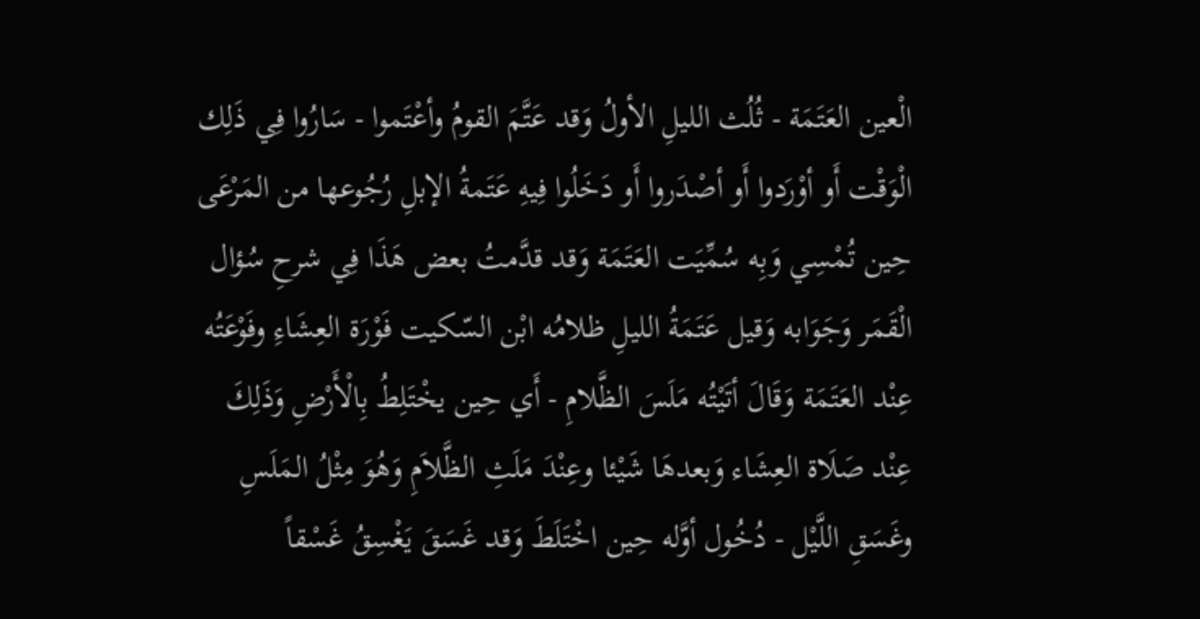الْعين العَتَمَة - ثُلُث الليلِ الأولُ وَقد عَتَّمَ القومُ وأعْتَموا - سَارُوا فِي ذَلِك الْوَقْت أَو أوْرَدوا أَو أصْدَروا أَو دَخَلُوا فِيهِ عَتَمةُ الإبلِ رُجُوعها من المَرْعَى حِين تُمْسِي وَبِه سُمِّيَت العَتَمَة وَقد قدَّمتُ بعض هَذَا فِي شرحِ سُؤال الْقَمَر وَجَوَابه وَقيل عَتَمَةُ الليلِ ظلامُه ابْن السّكيت فَوْرَة العِشَاءِ وفَوْعَتُه عِنْد العَتَمَة وَقَالَ أتَيْتُه مَلَسَ الظَّلامِ - أَي حِين يخْتَلِطُ بِالْأَرْضِ وَذَلِكَ عِنْد صَلَاة العِشَاء وَبعدهَا شَيْئا وعِنْدَ مَلَثِ الظَّلاَمِ وَهُوَ مِثْلُ المَلَسِ وغَسَقِ اللَّيْل - دُخُول أوَّله حِين اخْتَلَطَ وَقد غَسَقَ يَغْسِقُ غَسْقاً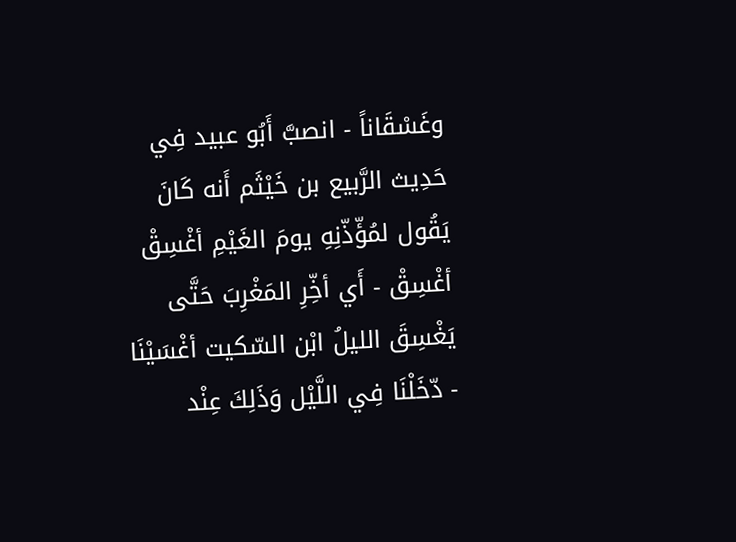وغَسْقَاناً - انصبَّ أَبُو عبيد فِي حَدِيث الرَّبيع بن خَيْثَم أَنه كَانَ يَقُول لمُؤّذّنِهِ يومَ الغَيْمِ أغْسِقْ أغْسِقْ - أَي أخِّرِ المَغْرِبَ حَتَّى يَغْسِقَ الليلُ ابْن السّكيت أغْسَيْنَا - دّخَلْنَا فِي اللَّيْل وَذَلِكَ عِنْد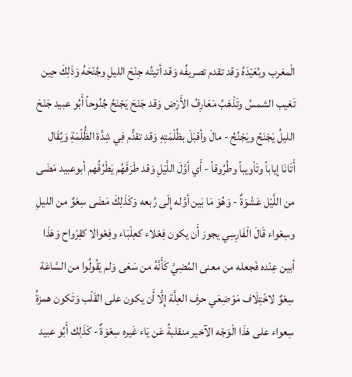الْمغرب وبُعَيْدَهُ وَقد تقدم تصريفُه وَقد أتيتُه جِنْحَ الليلِ وجُنْحَهُ وَذَلِكَ حِين تَغيب الشمسُ وتَذْهَبُ مَعَارِفُ الأَرْض وَقد جَنَحَ يَجْنَحُ جُنُوحاً أَبُو عبيد جَنَحَ الليلُ يَجْنَحُ ويَجْنُحُ - مالَ وأقبَلَ بظُلْمَتِهِ وَقد تقدًّم فِي شِدَّة الظُّلْمَةِ وَيُقَال أَتَانَا إياباً وتَاْويباً وطُرُوقاً - أَي أوَّلَ اللَّيْلِ وَقد طَرَقَهُم يَطْرُقُهم أبوعبيد مَضَى من اللَّيْل عَشْوَةٌ - وَهُوَ مَا بَين أوَّله إِلَى رُبعه وَكَذَلِكَ مَضَى سِعْوٌ من الليلِ وسِعْواء قَالَ الْفَارِسِي يجوز أَن يكون فِعْلاء كعِلْبَاء وفِعْوالا كقِرْواح وَهَذَا أبين عِنْده فَجعله من معنى المُضِيَّ كَأَنَّهُ من سَعَى وَلم يَقُولُوا من السَّاعَة سِعْوٌ لاخْتِلَاف مَوْضِعَي حرف العِلَّة إِلَّا أَن يكون على القَلْب وَتَكون همزةُ سِعواء على هَذَا الْوَجْه الآخير منقلبةُ عَن يَاء غَيره سِعْوَةٌ - كَذَلِك أَبُو عبيد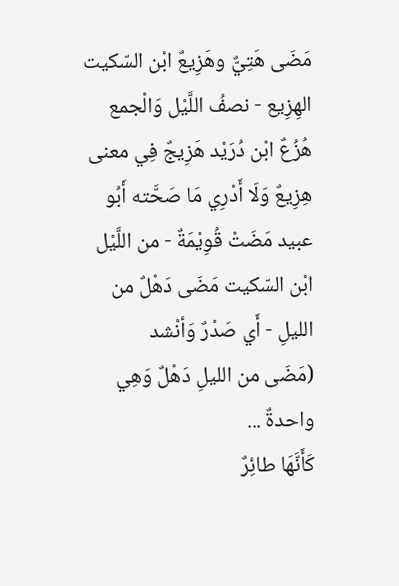مَضَى هَتِيٌّ وهَزِيعٌ ابْن السّكيت الهِزِيع - نصفُ اللَّيْل وَالْجمع هُزُعٌ ابْن دُرَيْد هَزِيجٌ فِي معنى هِزِيعٌ وَلَا أَدْرِي مَا صَحَّته أَبُو عبيد مَضَتْ قُوِيْمَةٌ - من اللَّيْل ابْن السّكيت مَضَى دَهْلٌ من الليلِ - أَي صَدْرٌ وَأنْشد
(مَضَى من الليلِ دَهْلٌ وَهِي واحدةٌ ...
كَأَنَّهَا طائِرٌ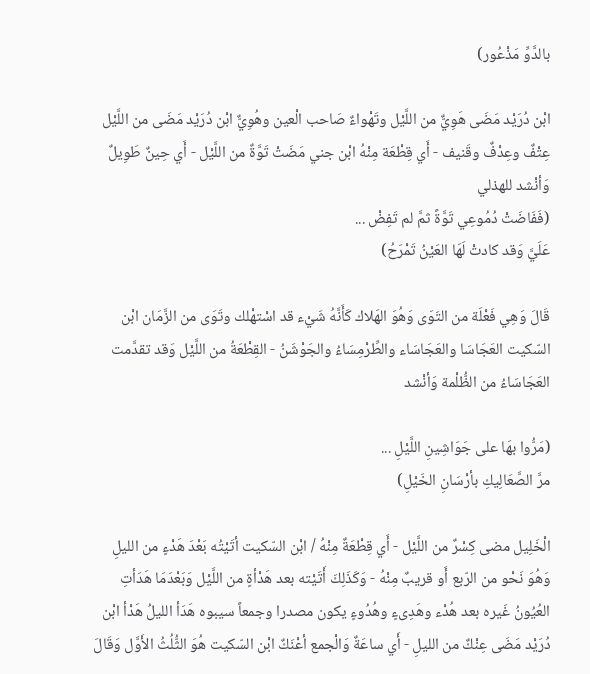بالدَّوِّ مَذْعُور)

ابْن دُرَيْد مَضَى هَوِيٌّ من اللَّيْل وتَهْواءٌ صَاحب الْعين وهُوِيٌّ ابْن دُرَيْد مَضَى من اللَّيْل عِتْفٌ وعِدْفٌ وقَنيف - أَي قِطْعَة مِنْهُ ابْن جني مَضَتْ تَوَّةٌ من اللَّيْل - أَي حِينٌ طَوِيلٌ وَأنْشد للهذلي
(فَفَاضَتْ دُمُوعِي تَوَّةً ثمَّ لم تَفِضْ ...
عَلَيَّ وَقد كادتْ لَهَا العَيْنُ تَمْرَحُ)

قَالَ وَهِي فَعْلَة من التَوَى وَهُوَ الهَلاك كَأَنَّهُ شَيْء قد اسْتهْلك وتَوَى من الزَّمَان ابْن السّكيت العَجَاسَا والعَجَاسَاء والطِّرْمِسَاءُ والجَوْشَنُ - القِطْعَةُ من اللَّيْل وَقد تقدَّمت العَجَاسَاءُ من الظُّلْمة وَأنْشد

(مَرُّوا بهَا على جَوَاشِينِ اللَّيْلِ ...
مرَّ الصَّعَالِيكِ بأرْسَانِ الخَيْلِ)

الْخَلِيل مضى كِسْرٌ من اللَّيْل - أَي قِطْعَةٌ مِنْهُ / ابْن السّكيت أتَيْتُه بَعْدَ هَدْءٍ من الليلِ وَهُوَ نَحْو من الرّبع أَو قريبٌ مِنْهُ - وَكَذَلِكَ أَتَيْته بعد هَدْأةٍ من اللَّيْل وَبَعْدَمَا هَدَأتِ العُيُونُ غَيره بعد هُدْء وهَدِىءٍ وهُدُوءٍ يكون مصدرا وجمعاً سيبوه هَدَأ الليلُ هَدْأ ابْن دُرَيْد مَضَى عِنْكٌ من الليلِ - أَي ساعَةٌ وَالْجمع أعْنَكٌ ابْن السّكيت هُوَ الثُّلُثُ الأَوَّل وَقَالَ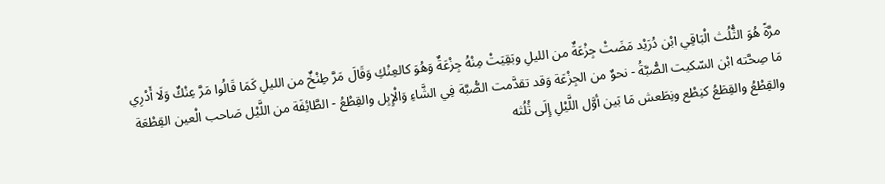مرَّةً هُوَ الثُّلُث الْبَاقِي ابْن دُرَيْد مَضَتْ جِزْعَةٌ من الليلِ وبَقِيَتْ مِنْهُ جِزْعَةٌ وَهُوَ كالعِنْكِ وَقَالَ مَرَّ طِنْخٌ من الليلِ كَمَا قَالُوا مَرَّ عِنْكٌ وَلَا أَدْرِي مَا صِحَّته ابْن السّكيت الصُّبَّةُ - نحوٌ من الجِزْعَة وَقد تقدَّمت الصُّبَّة فِي الشَّاءِ وَالْإِبِل والقِطْعُ - الطَّائِفَة من اللَّيْل صَاحب الْعين القِطْعَة والقِطْعُ والقِطَعُ كنِطْع ونِطَعش مَا بَين أوَّل اللَّيْلِ إِلَى ثُلُثه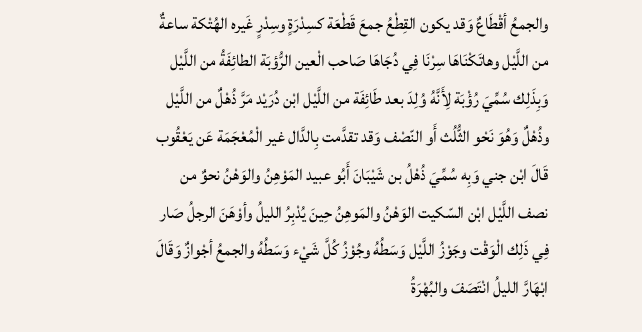والجمعُ أقْطَاعٌ وَقد يكون القِطْعُ جمعَ قَطْعَة كسِدْرَةٍ وسِدْرٍ غَيره الهُتْكة ساعةٌ من اللَّيْل وهاتَكْنَاهَا سِرْنَا فِي دُجَاهَا صَاحب الْعين الرُّؤبَة الطائِفَةُ من اللَّيْل وَبِذَلِك سُمِّيَ رُؤْبَة لِأَنَّهُ وُلِدَ بعد طَائِفَة من اللَّيْل ابْن دُرَيْد مَرَّ ذُهْلٌ من اللَّيْل وذُهْلٌ وَهُوَ نَحْو الثُّلُث أَو النّصْف وَقد تقدَّمت بِالدَّال غير الْمُعْجَمَة عَن يَعْقُوب قَالَ ابْن جني وَبِه سُمِّيَ ذُهْلُ بن شَيْبَانَ أَبُو عبيد المَوْهِنُ والوَهْنُ نحوٌ من نصف اللَّيْل ابْن السّكيت الوَهْنُ والمَوهِنُ حِينَ يُدْبِرُ الليلُ وأوْهَنَ الرجلُ صَار فِي ذَلِك الْوَقْت وجَوْزُ اللَّيْل وَسَطُهُ وجُوْزُ كُلَّ شَيْء وَسَطُهُ والجمعُ أجْوازٌ وَقَالَ ابْهَارَّ الليلُ انْتَصَفَ والبُهْرَةُ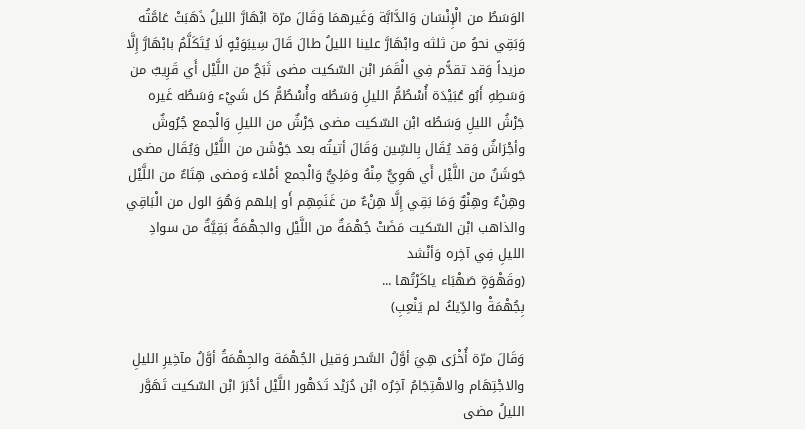الوَسَطُ من الْإِنْسَان وَالدَّابَّة وَغَيرهمَا وَقَالَ مرّة ابْهَارَّ الليلُ ذَهَبَتْ عَامَّتُه وَبَقِي نحوُ من ثلثه وابْهَارَّ علينا الليلُ طالَ قَالَ سِيبَوَيْهٍ لَا يُتَكَلَّمُ بابْهَارَّ إِلَّا مزيداً وَقد تقدًّم فِي الْقَمَر ابْن السّكيت مضى ثَبَجٌ من اللَّيْل أَي قَرِيبٌ من وَسَطِهِ أَبُو عُبَيْدَة أُسْطُمُّ الليلِ وَسَطُه وأُسْطُمُّ كل شَيْء وَسَطُه غَيره جَرْشُ الليلِ وَسَطُه ابْن السّكيت مضى جَرْشٌ من الليلِ وَالْجمع جُرُوشٌ وأجْرَاشٌ وَقد يُقَال بِالسِّين وَقَالَ أتيتُه بعد جَوْشَن من اللَّيْل وَيُقَال مضى جَوشَنٌ من اللَّيْل أَي هَوِيٌّ مِنْهُ ومَلِيٌّ وَالْجمع أمْلاء وَمضى هِتَاءٌ من اللَّيْل وهِنْءٌ وهِنْوٌ وَمَا بَقِي إِلَّا هِنْءٌ من غَنَمِهِم أَو إبلهم وَهُوَ الول من الْبَاقِي والذاهب ابْن السّكيت مَضَتْ جُهْمَةٌ من اللَّيْل والجهْمَةُ بَقِيَّةٌ من سوادِ الليلِ فِي آخِره وَأنْشد
(وقَهْوَةٍ صَهْبَاء ياكَرْتُها ...
بِجُهْمَةْ والدِّيكُ لم يَنْعِبِ)

وَقَالَ مرّة أُخْرَى هِيَ أوَّلُ السَّحر وَقيل الجُهْمَة والجِهْمَةُ أوَّلُ مآخِيرِ الليلِ والاجْتِهَام والاهْتِجَامُ آخِرُه ابْن دُرَيْد تَدَهْور اللَّيْل أدْبَرَ ابْن السّكيت تَهَوَّر الليلُ مضى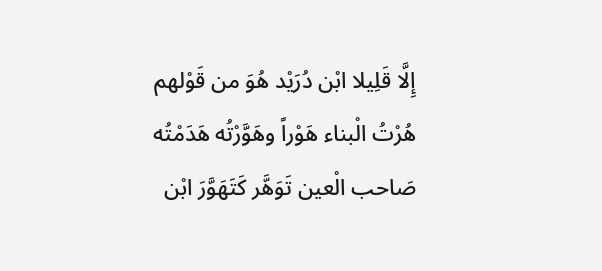إِلَّا قَلِيلا ابْن دُرَيْد هُوَ من قَوْلهم هُرْتُ الْبناء هَوْراً وهَوَّرْتُه هَدَمْتُه صَاحب الْعين تَوَهَّر كَتَهَوَّرَ ابْن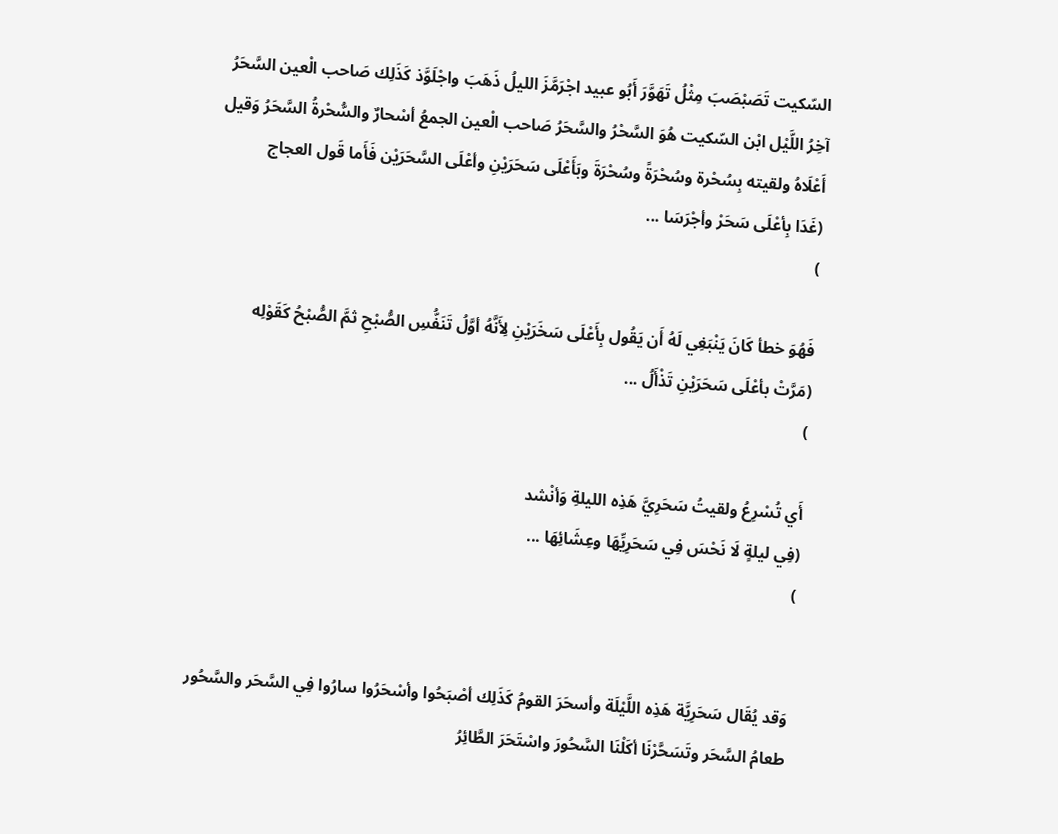السّكيت تَصَبْصَبَ مِثْلُ تَهَوَّرَ أَبُو عبيد اجْرَمَّزَ الليلُ ذَهَبَ واجْلَوَّذ كَذَلِك صَاحب الْعين السَّحَرُ آخِرُ اللَّيْل ابْن السّكيت هُوَ السَّحْرُ والسَّحَرُ صَاحب الْعين الجمعُ أسْحارٌ والسُّحْرةُ السَّحَرُ وَقيل أَعْلَاهُ ولقيته بِسُحْرة وسُحْرَةً وسُحْرَةَ وبَأَعْلَى سَحَرَيْنِ وأعْلَى السَّحَرَيْن فَأَما قَول العجاج
(غَدَا بِأعْلَى سَحَرْ وأجْرَسَا ...
)

فَهُوَ خطأ كَانَ يَنْبَغِي لَهُ أَن يَقُول بِأَعْلَى سَخَرَيْنِ لِأَنَّهُ أوَّلُ تَنَفُّسِ الصُّبْحِ ثمَّ الصُّبْحُ كَقَوْلِه
(مَرَّتْ بأعْلَى سَحَرَيْنِ تَذْأَلُ ...
)

أَي تُسْرِعُ ولقيتُ سَحَرِيَّ هَذِه الليلةِ وَأنْشد
(فِي ليلةٍ لَا نَحْسَ فِي سَحَرِيِّهَا وعِشَائِهَا ...
)


وَقد يُقَال سَحَرِيَّة هَذِه اللَّيْلَة وأسحَرَ القومُ كَذَلِك أصْبَحُوا وأسْحَرُوا سارُوا فِي السَّحَر والسَّحُور طعامُ السَّحَر وتَسَحَّرْنَا أكَلْنَا السَّحُورَ واسْتَحَرَ الطَّائِرُ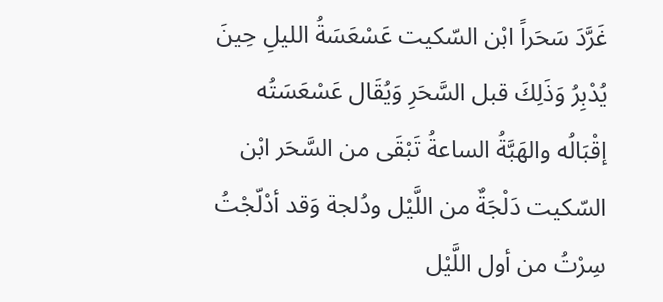غَرَّدَ سَحَراً ابْن السّكيت عَسْعَسَةُ الليلِ حِينَ يُدْبِرُ وَذَلِكَ قبل السَّحَرِ وَيُقَال عَسْعَسَتُه إقْبَالُه والهَبَّةُ الساعةُ تَبْقَى من السَّحَر ابْن السّكيت دَلْجَةٌ من اللَّيْل ودُلجة وَقد أدْلّجْتُ سِرْتُ من أول اللَّيْل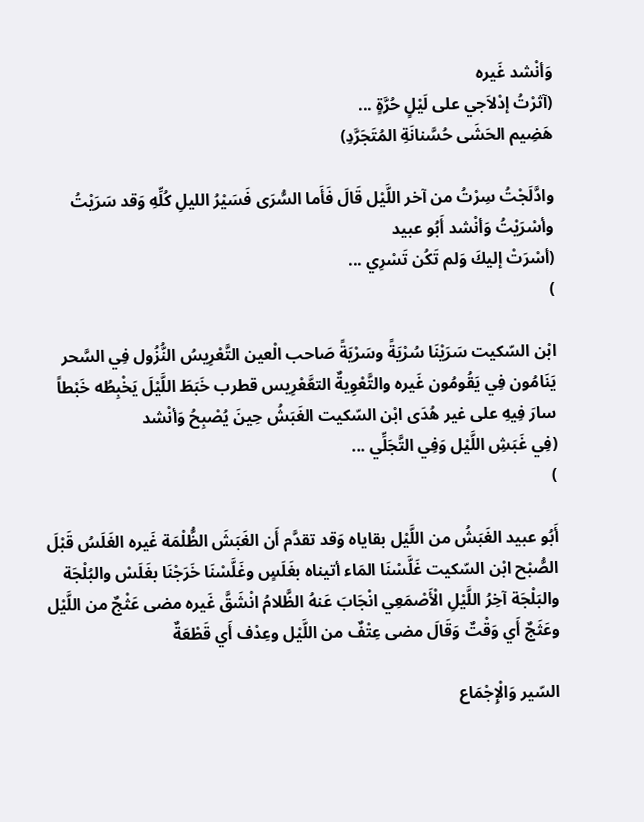وَأنْشد غَيره
(آثرْتُ إدْلاَجي على لَيْلٍ حُرَّةٍ ...
هَضِيم الحَشَى حُسَّنانَةِ المُتَجَرَّدِ)

وادَّلَجْتُ سِرْتُ من آخر اللَّيْل قَالَ فَأَما السُّرَى فَسَيْرُ الليلِ كُلِّهِ وَقد سَرَيْتُ وأسْرَيْتُ وَأنْشد أَبُو عبيد
(أسْرَتْ إليكَ وَلم تَكُن تَسْرِي ...
)

ابْن السّكيت سَرَيْنَا سُرْيَةً وسَرْيَةً صَاحب الْعين التَّعْرِيسُ النُّزُول فِي السَّحر يَنَامُون فِي يَقُومُون غَيره والتَّعْوِيةٌ التعَّعْرِيس قطرب خَبَطَ اللَّيْلَ يَخْبِطُه خَبْطاً سارَ فِيهِ على غير هُدَى ابْن السّكيت الغَبَشُ حِينَ يُصْبِحُ وَأنْشد
(فِي غَبَشِ اللَّيْل وَفِي التَّجَلِّي ...
)

أَبُو عبيد الغَبَشُ من اللَّيْل بقاياه وَقد تقدَّم أَن الغَبَشَ الظُّلْمَة غَيره الغَلَسُ قَبْلَ الصُّبْح ابْن السّكيت غَلَّسْنَا المَاء أتيناه بغَلَسٍ وغَلَّسْنَا خَرَجْنَا بغَلَسْ والبُلْجَة والبَلْجَة آخِرُ اللَّيْلِ الْأَصْمَعِي انْجَابَ عَنهُ الظَّلامُ انْشَقَّ غَيره مضى عَثْجٌ من اللَّيْل وعَثَجٌ أَي وَقْتٌ وَقَالَ مضى عِتْفٌ من اللَّيْل وعِدْف أَي قَطْعَةٌ

السّير وَالْإِجْمَاع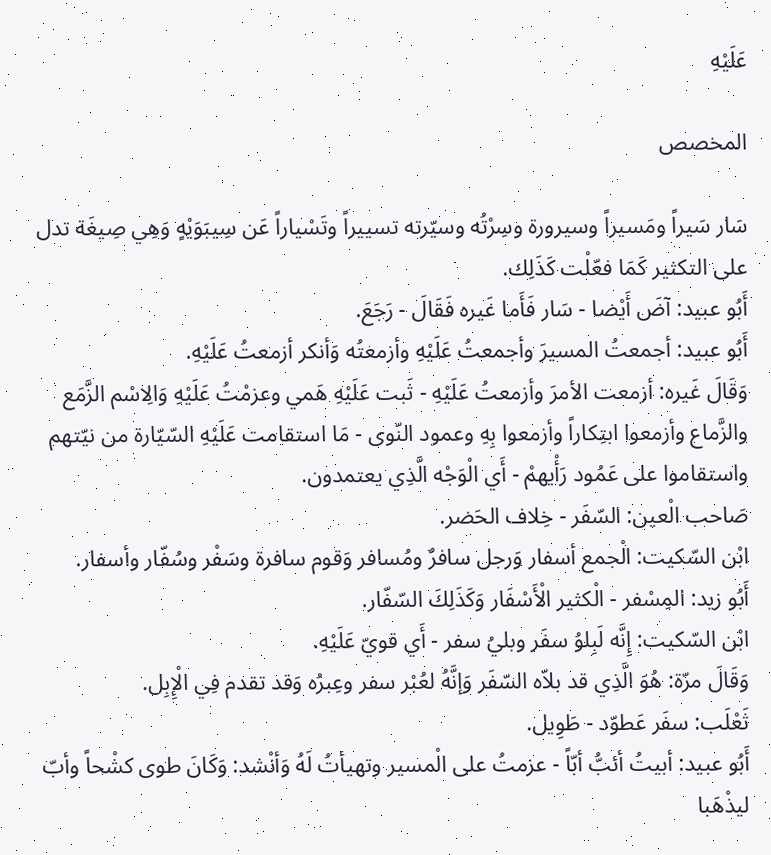عَلَيْهِ

المخصص

سَار سَيراً ومَسيراً وسيرورة وسِرْتُه وسيّرته تسييراً وتَسْياراً عَن سِيبَوَيْهٍ وَهِي صِيغَة تدل على التكثير كَمَا فعّلْت كَذَلِك.
أَبُو عبيد: آضَ أَيْضا - سَار فَأَما غَيره فَقَالَ - رَجَعَ.
أَبُو عبيد: أجمعتُ المسيرَ وأجمعتُ عَلَيْهِ وأزمعتُه وَأنكر أزمعتُ عَلَيْهِ.
وَقَالَ غَيره: أزمعت الأمرَ وأزمعتُ عَلَيْهِ - ثَبت عَلَيْهِ هَمي وعزمْتُ عَلَيْهِ وَالِاسْم الزَّمَع والزَّماع وأزمعوا ابتِكاراً وأزمعوا بِهِ وعمود النّوى - مَا استقامت عَلَيْهِ السّيّارة من نيّتهم واستقاموا على عَمُود رَأْيهمْ - أَي الْوَجْه الَّذِي يعتمدون.
صَاحب الْعين: السّفَر - خِلاف الحَضر.
ابْن السّكيت: الْجمع أسفار وَرجل سافرٌ ومُسافر وَقوم سافرة وسَفْر وسُفّار وأسفار.
أَبُو زيد: المِسْفر - الْكثير الْأَسْفَار وَكَذَلِكَ السّفّار.
ابْن السّكيت: إِنَّه لَبِلوُ سفَر وبليُ سفر - أَي قويّ عَلَيْهِ.
وَقَالَ مرّة: هُوَ الَّذِي قد بلاّه السّفَر وَإنَّهُ لعُبْر سفر وعِبرُه وَقد تقدم فِي الْإِبِل.
ثَعْلَب: سفَر عَطوّد - طَوِيل.
أَبُو عبيد: أبيتُ أئبُّ أبّاً - عزمتُ على الْمسير وتهيأتُ لَهُ وَأنْشد: وَكَانَ طوى كشْحاً وأبّ ليذْهَبا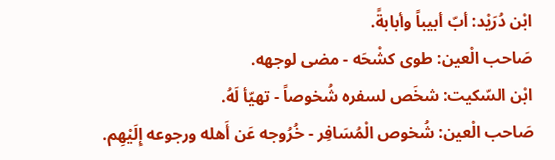ابْن دُرَيْد: أبّ أبيباً وأبابةً.
صَاحب الْعين: طوى كشْحَه - مضى لوجهه.
ابْن السّكيت: شخَص لسفره شُخوصاً - تهيّأ لَهُ.
صَاحب الْعين: شُخوص الْمُسَافِر - خُرُوجه عَن أَهله ورجوعه إِلَيْهِم.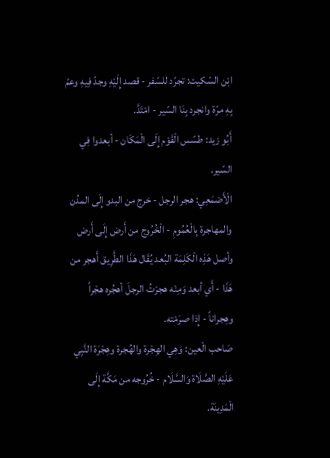ابْن السّكيت: تجرّد للسّفر - قصد إِلَيْهِ وجدّ فِيهِ وعمّ بِهِ مرّة وانجرد بِنَا السّير - امْتَدَّ.
أَبُو زيد: طسّس الْقَوْم إِلَى الْمَكَان - أبعدوا فِي السّير.
الْأَصْمَعِي: هجر الرجل - خرج من البدو إِلَى المدُن والمهاجرة بِالْعُمُومِ - الْخُرُوج من أَرض إِلَى أَرض وأصل هَذِه الْكَلِمَة البُعد يُقَال هَذَا الطَّرِيق أَهجر من هَذَا - أَي أبعد وَمِنْه هجرْتُ الرجلَ أهجُره هجْراً وهِجراناً - إِذا صرَمْته.
صَاحب الْعين: وَهِي الهِجْرة والهُجرة وهِجْرَة النَّبِي عَلَيْهِ الصَّلَاة وَالسَّلَام - خُرُوجه من مَكَّة إِلَى الْمَدِينَة.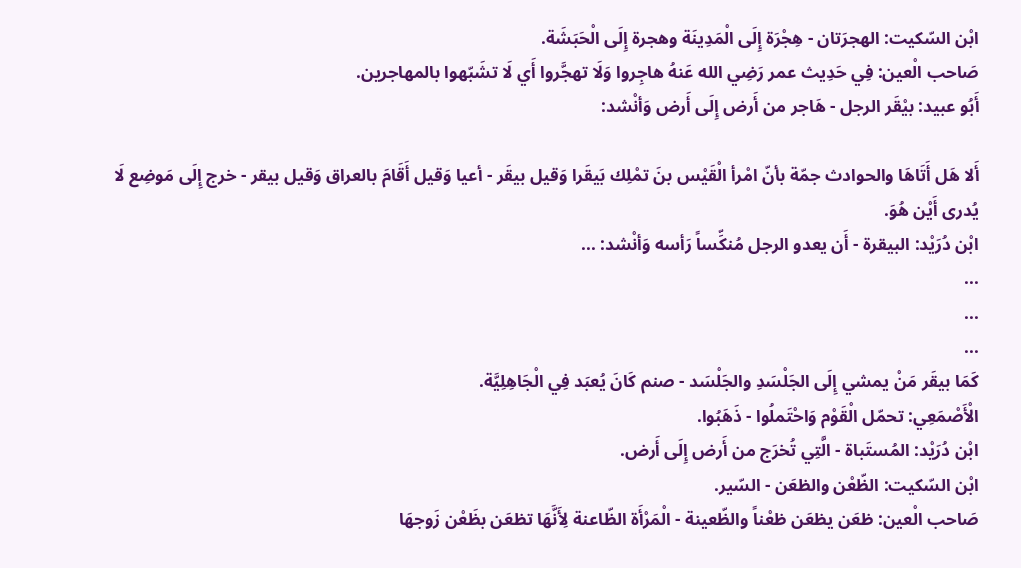ابْن السّكيت: الهجرَتان - هِجْرَة إِلَى الْمَدِينَة وهجرة إِلَى الْحَبَشَة.
صَاحب الْعين: فِي حَدِيث عمر رَضِي الله عَنهُ هاجِروا وَلَا تهجَّروا أَي لَا تشَبّهوا بالمهاجرين.
أَبُو عبيد: بيْقَر الرجل - هَاجر من أَرض إِلَى أَرض وَأنْشد:

أَلا هَل أَتَاهَا والحوادث جمّة بأنّ امْرأ الْقَيْس بنَ تمْلِك بَيقَرا وَقيل بيقَر - أعيا وَقيل أَقَامَ بالعراق وَقيل بيقر - خرج إِلَى مَوضِع لَا يُدرى أَيْن هُوَ.
ابْن دُرَيْد: البيقرة - أَن يعدو الرجل مُنكِّساً رَأسه وَأنْشد: ...
...
...
...
كَمَا بيقَر مَنْ يمشي إِلَى الجَلْسَدِ والجَلْسَد - صنم كَانَ يُعبَد فِي الْجَاهِلِيَّة.
الْأَصْمَعِي: تحمّل الْقَوْم وَاحْتَملُوا - ذَهَبُوا.
ابْن دُرَيْد: المُستَباة - الَّتِي تُخرَج من أَرض إِلَى أَرض.
ابْن السّكيت: الظّعْن والظعَن - السّير.
صَاحب الْعين: ظعَن يظعَن ظعْناً والظّعينة - الْمَرْأَة الظّاعنة لِأَنَّهَا تظعَن بظَعْن زَوجهَا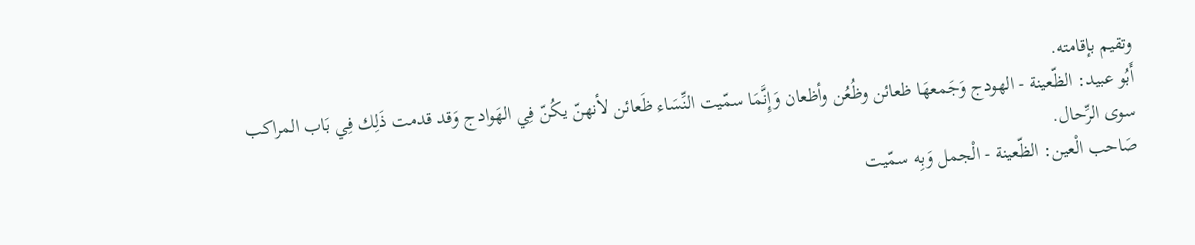وتقيم بإقامته.
أَبُو عبيد: الظّعينة - الهودج وَجَمعهَا ظعائن وظُعُن وأظعان وَإِنَّمَا سمّيت النِّسَاء ظَعائن لأنهنّ يكُنّ فِي الهَوادج وَقد قدمت ذَلِك فِي بَاب المراكب سوى الرِّحال.
صَاحب الْعين: الظّعينة - الْجمل وَبِه سمّيت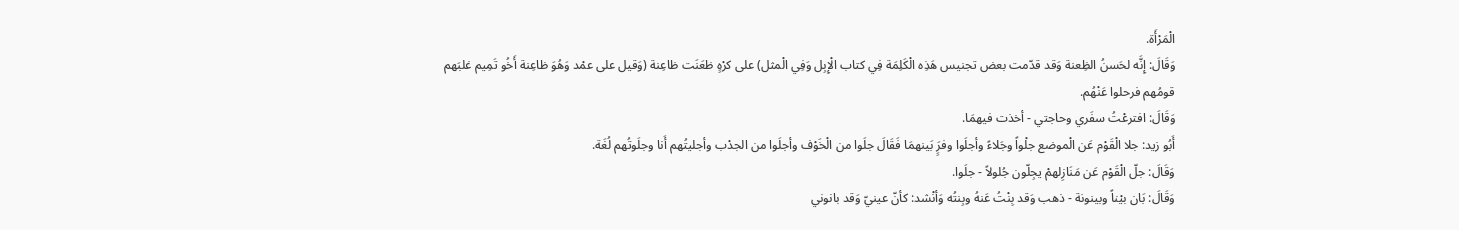الْمَرْأَة.
وَقَالَ: إِنَّه لحَسنُ الظِعنة وَقد قدّمت بعض تجنيس هَذِه الْكَلِمَة فِي كتاب الْإِبِل وَفِي الْمثل) على كرْهٍ ظعَنَت ظاعِنة (وَقيل على عمْد وَهُوَ ظاعِنة أَخُو تَمِيم غلبَهم قومُهم فرحلوا عَنْهُم.
وَقَالَ: افترعْتُ سفَري وحاجتي - أخذت فيهمَا.
أَبُو زيد: جلا الْقَوْم عَن الْموضع جلْواً وجَلاءً وأجلَوا وفرٍَ بَينهمَا فَقَالَ جلَوا من الْخَوْف وأجلَوا من الجدْب وأجليتُهم أَنا وجلَوتُهم لُغَة.
وَقَالَ: جلّ الْقَوْم عَن مَنَازِلهمْ يجِلّون جُلولاً - جلَوا.
وَقَالَ: بَان بيْناً وبينونة - ذهب وَقد بِنْتُ عَنهُ وبِنتُه وَأنْشد: كأنّ عينيّ وَقد بانوني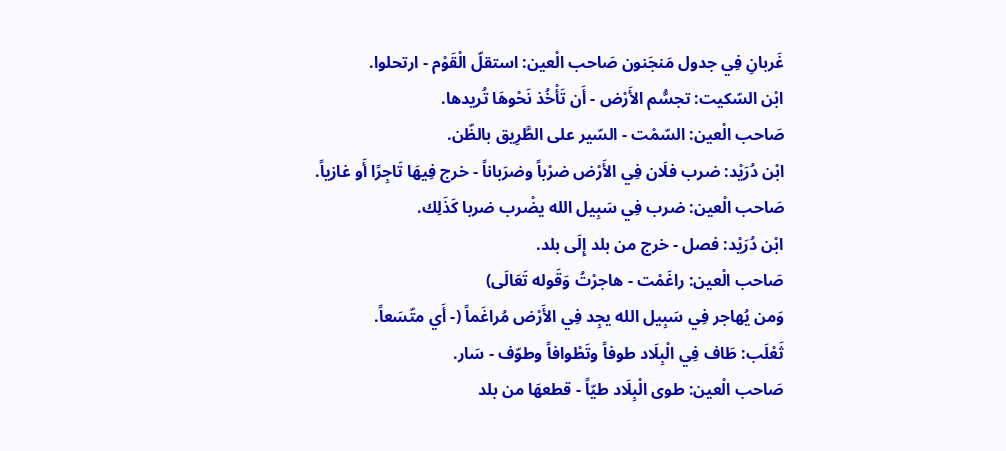غَربانِ فِي جدول مَنجَنون صَاحب الْعين: استقلّ الْقَوْم - ارتحلوا.
ابْن السّكيت: تجسُّم الأَرْض - أَن تَأْخُذ نَحْوهَا تُريدها.
صَاحب الْعين: السّمْت - السّير على الطَّرِيق بالظّن.
ابْن دُرَيْد: ضرب فلَان فِي الأَرْض ضرْباً وضرَباناً - خرج فِيهَا تَاجِرًا أَو غازياً.
صَاحب الْعين: ضرب فِي سَبِيل الله يضْرب ضربا كَذَلِك.
ابْن دُرَيْد: فصل - خرج من بلد إِلَى بلد.
صَاحب الْعين: راغَمْت - هاجرْتُ وَقَوله تَعَالَى)
وَمن يُهاجر فِي سَبِيل الله يجِد فِي الأَرْض مُراغَماً (- أَي متّسَعاً.
ثَعْلَب: طَاف فِي الْبِلَاد طوفاً وتَطْوافاً وطوّف - سَار.
صَاحب الْعين: طوى الْبِلَاد طيّاً - قطعهَا من بلد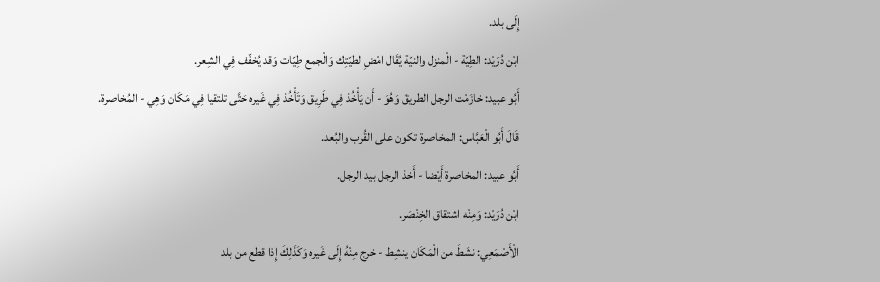إِلَى بلد.
ابْن دُرَيْد: الطِيّة - الْمنزل والنيّة يُقَال امْضِ لطيّتِك وَالْجمع طِيّات وَقد يُخفّف فِي الشِعر.
أَبُو عبيد: خازَمْت الرجل الطريقَ وَهُوَ - أَن يَأْخُذ فِي طَرِيق وَتَأْخُذ فِي غَيره حَتَّى تلتقيا فِي مَكَان وَهِي - المُخاصرة.
قَالَ أَبُو الْعَبَّاس: المخاصرة تكون على القُرب والبُعد.
أَبُو عبيد: المخاصرة أَيْضا - أَخذ الرجل بيد الرجل.
ابْن دُرَيْد: وَمِنْه اشتقاق الخِنْصَر.
الْأَصْمَعِي: نشَطَ من الْمَكَان ينشِط - خرج مِنْهُ إِلَى غَيره وَكَذَلِكَ إِذا قطع من بلد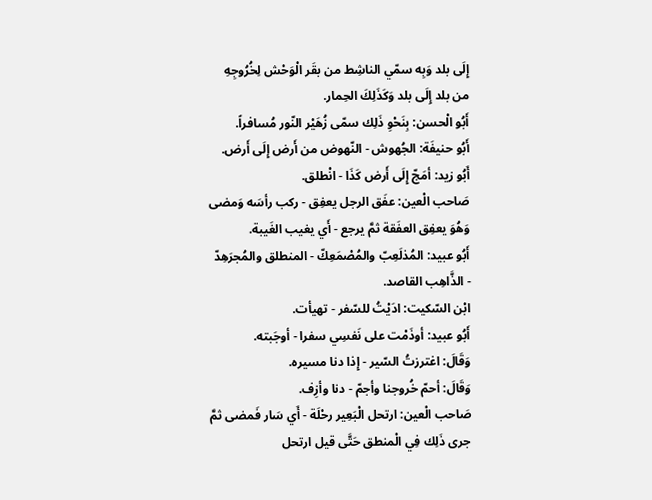إِلَى بلد وَبِه سمّي الناشِط من بقَر الْوَحْش لِخُرُوجِهِ من بلد إِلَى بلد وَكَذَلِكَ الحِمار.
أَبُو الْحسن: بِنَحْوِ ذَلِك سمّى زُهَيْر النّور مُسافراً.
أَبُو حنيفَة: الجُهوش - النّهوض من أَرض إِلَى أَرض.
أَبُو زيد: أمَجّ إِلَى أَرض كَذَا - انْطلق.
صَاحب الْعين: عفَق الرجل يعفِق - ركب رأسَه وَمضى وَهُوَ يعفِق العفَقة ثمَّ يرجع - أَي يغيب الغَيبة.
أَبُو عبيد: المُذلَعِبّ والمُصْمَعِكّ - المنطلق والمُجرَهِدّ - الذَّاهِب القاصد.
ابْن السّكيت: ادَيْتُ للسّفر - تهيأت.
أَبُو عبيد: أوذَمْت على نَفسِي سفرا - أوجَبته.
وَقَالَ: اغترزتُ السّير - إِذا دنا مسيره.
وَقَالَ: أحمّ خُروجنا وأجمّ - دنا وأزِف.
صَاحب الْعين: ارتحل الْبَعِير رحْلَة - أَي سَار فَمضى ثمَّ جرى ذَلِك فِي الْمنطق حَتَّى قيل ارتحل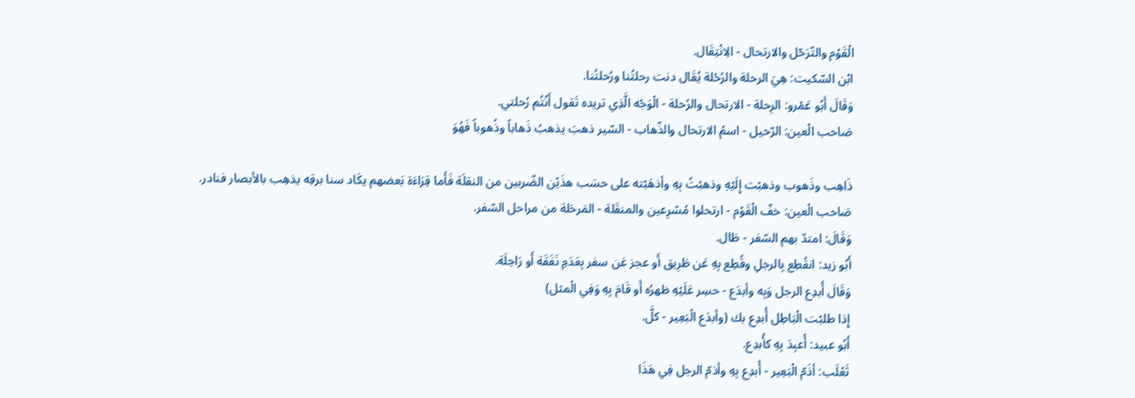الْقَوْم والتّرَحّل والارتحال - الِانْتِقَال.
ابْن السّكيت: هِيَ الرحلة والرُحْلة يُقَال دنت رحلتُنا ورُحلتُنا.
وَقَالَ أَبُو عَمْرو: الرِحلة - الارتحال والرُحلة - الْوَجْه الَّذِي تريده تَقول أَنْتُم رُحلتي.
صَاحب الْعين: الرّحيل - اسمُ الارتحال والذّهاب - السّير ذهبَ يذهبُ ذَهاباً وذُهوباً فَهُوَ

ذَاهِب وذَهوب وذهبْت إِلَيْهِ وذهبْتُ بِهِ وأذهَبْته على حسَب هذَيْن الضّربين من النقلَة فَأَما قِرَاءَة بَعضهم يكَاد سنا برقِه يذهِب بالأبصار فنادر.
صَاحب الْعين: خفّ الْقَوْم - ارتحلوا مُسْرِعين والمنقَلة - المَرحَلة من مراحل السّفر.
وَقَالَ: امتدّ بهم السّفر - طَال.
أَبُو زيد: انقُطِع بِالرجلِ وقُطِع بِهِ عَن طَرِيق أَو عجز عَن سفر بِعَدَمِ نَفَقَة أَو رَاحِلَة.
وَقَالَ أُبدِع الرجل وَبِه وأبدَع - حسِر عَلَيْهِ ظهرُه أَو قَامَ بِهِ وَفِي الْمثل)
إِذا طلبْت الْبَاطِل أُبدِع بك (وأبدَع الْبَعِير - كلَّ.
أَبُو عبيد: أُعبِدَ بِهِ كأُبدِع.
ثَعْلَب: أذَمّ الْبَعِير - أُبدِع بِهِ وأذمّ الرجل فِي هَذَا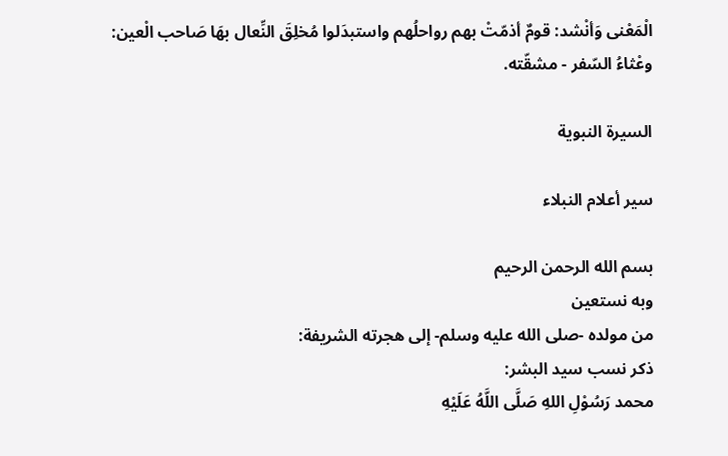الْمَعْنى وَأنْشد: قومٌ أذمّتْ بهم رواحلُهم واستبدَلوا مُخلِقَ النِّعال بهَا صَاحب الْعين: وعْثاءُ السّفر - مشقّته.

السيرة النبوية

سير أعلام النبلاء

بسم الله الرحمن الرحيم
وبه نستعين
من مولده -صلى الله عليه وسلم- إلى هجرته الشريفة:
ذكر نسب سيد البشر:
محمد رَسُوْلِ اللهِ صَلَّى اللَّهُ عَلَيْهِ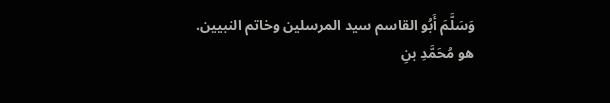وَسَلَّمَ أَبُو القاسم سيد المرسلين وخاتم النبيين.
هو مُحَمَّدِ بنِ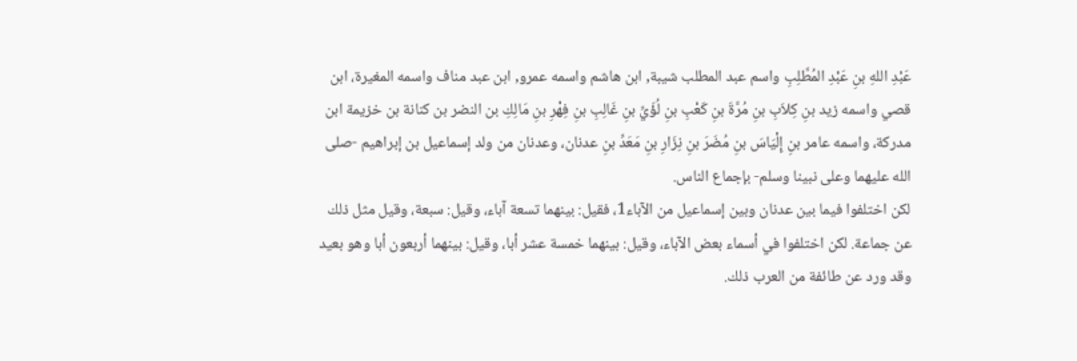عَبْدِ اللهِ بنِ عَبْدِ المُطَّلِبِ واسم عبد المطلب شيبة, ابن هاشم واسمه عمرو, ابن عبد مناف واسمه المغيرة، ابن قصي واسمه زيد بنِ كِلاَبِ بنِ مُرَّةَ بنِ كَعْبِ بنِ لُؤَيِّ بنِ غَالِبِ بنِ فِهْرِ بنِ مَالِكِ بن النضر بن كنانة بن خزيمة ابن مدركة، واسمه عامر بنِ إِلْيَاسَ بنِ مُضَرَ بنِ نِزَارِ بنِ مَعَدِّ بنِ عدنان، وعدنان من ولد إسماعيل بن إبراهيم -صلى الله عليهما وعلى نبينا وسلم- بإجماع الناس.
لكن اختلفوا فيما بين عدنان وبين إسماعيل من الآباء1، فقيل: بينهما تسعة آباء، وقيل: سبعة، وقيل مثل ذلك عن جماعة. لكن اختلفوا في أسماء بعض الآباء، وقيل: بينهما خمسة عشر أبا، وقيل: بينهما أربعون أبا وهو بعيد وقد ورد عن طائفة من العرب ذلك.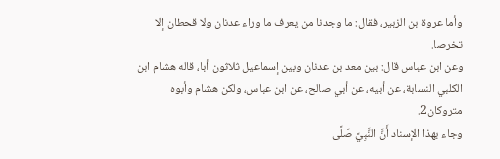وأما عروة بن الزبير، فقال: ما وجدنا من يعرف ما وراء عدنان ولا قحطان إلا تخرصا.
وعن ابن عباس قال: بين معد بن عدنان وبين إسماعيل ثلاثون أبا، قاله هشام ابن الكلبي النسابة، عن أبيه، عن أبي صالح، عن ابن عباس، ولكن هشام وأبوه متروكان2.
وجاء بهذا الإسناد أَنَّ النَّبِيَّ صَلَّى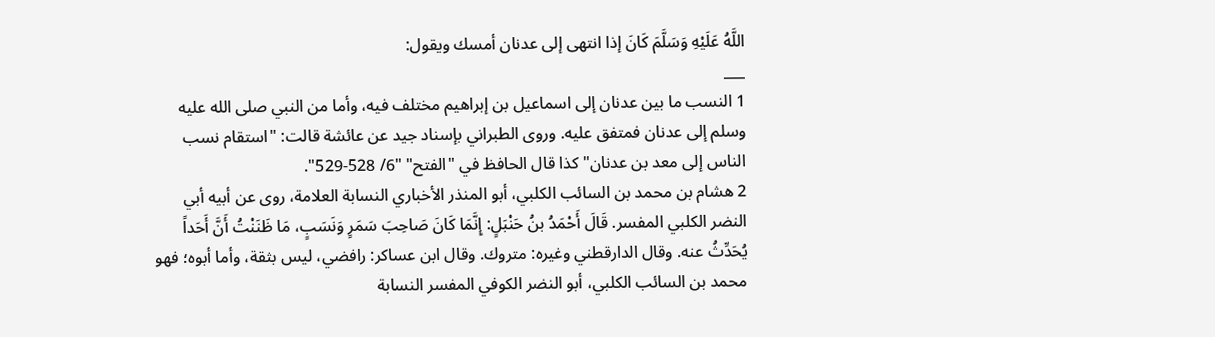اللَّهُ عَلَيْهِ وَسَلَّمَ كَانَ إذا انتهى إلى عدنان أمسك ويقول:
___
1 النسب ما بين عدنان إلى اسماعيل بن إبراهيم مختلف فيه، وأما من النبي صلى الله عليه وسلم إلى عدنان فمتفق عليه. وروى الطبراني بإسناد جيد عن عائشة قالت: "استقام نسب الناس إلى معد بن عدنان" كذا قال الحافظ في "الفتح" "6/ 528-529".
2 هشام بن محمد بن السائب الكلبي، أبو المنذر الأخباري النسابة العلامة، روى عن أبيه أبي النضر الكلبي المفسر. قَالَ أَحْمَدُ بنُ حَنْبَلٍ: إِنَّمَا كَانَ صَاحِبَ سَمَرٍ وَنَسَبٍ، مَا ظَنَنْتُ أَنَّ أَحَداً يُحَدِّثُ عنه. وقال الدارقطني وغيره: متروك. وقال ابن عساكر: رافضي، ليس بثقة، وأما أبوه؛ فهو محمد بن السائب الكلبي، أبو النضر الكوفي المفسر النسابة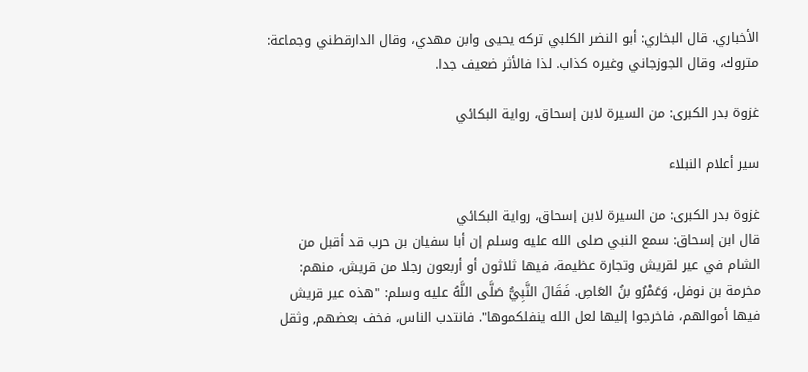الأخباري. قال البخاري: أبو النضر الكلبي تركه يحيى وابن مهدي، وقال الدارقطني وجماعة: متروك، وقال الجوزجاني وغيره كذاب. لذا فالأثر ضعيف جدا.

غزوة بدر الكبرى: من السيرة لابن إسحاق، رواية البكائي

سير أعلام النبلاء

غزوة بدر الكبرى: من السيرة لابن إسحاق، رواية البكائي
قال ابن إسحاق: سمع النبي صلى الله عليه وسلم إن أبا سفيان بن حرب قد أقبل من الشام في عير لقريش وتجارة عظيمة، فيها ثلاثون أو أربعون رجلا من قريش، منهم: مخرمة بن نوفل، وَعَمْرُو بنُ العَاصِ. فَقَالَ النَّبِيُّ صَلَّى اللَّهُ عليه وسلم: "هذه عير قريش فيها أموالهم، فاخرجوا إليها لعل الله ينفلكموها". فانتدب الناس، فخف بعضهم, وثقل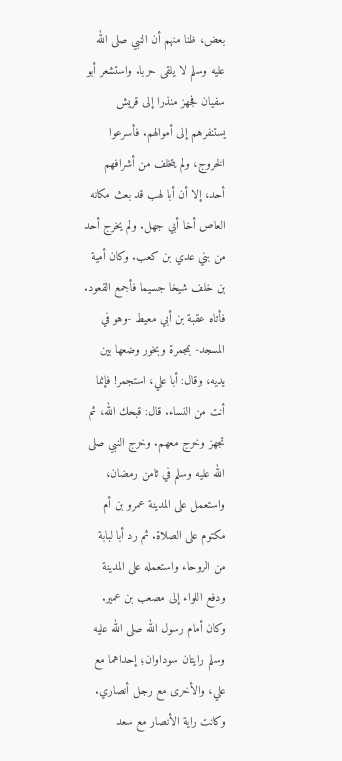بعض، ظنا منهم أن النبي صلى الله عليه وسلم لا يلقى حربا. واستشعر أبو سفيان فجهز منذرا إلى قريش يستنفرهم إلى أموالهم. فأسرعوا الخروج، ولم يتخلف من أشرافهم أحد، إلا أن أبا لهب قد بعث مكانه العاص أخا أبي جهل. ولم يخرج أحد من بني عدي بن كعب. وكان أمية بن خلف شيخا جسيما فأجمع القعود. فأتاه عقبة بن أبي معيط -وهو في المسجد- بمجمرة وبخور وضعها بين يديه، وقال: أبا علي، استجمر! فإنما أنت من النساء. قال: قبحك الله، ثم تجهز وخرج معهم. وخرج النبي صلى الله عليه وسلم في ثامن رمضان، واستعمل على المدينة عمرو بن أم مكتوم على الصلاة. ثم رد أبا لبابة من الروحاء واستعمله على المدينة ودفع اللواء إلى مصعب بن عمير. وكان أمام رسول الله صلى الله عليه وسلم رايتان سوداوان؛ إحداهما مع علي، والأخرى مع رجل أنصاري. وكانت راية الأنصار مع سعد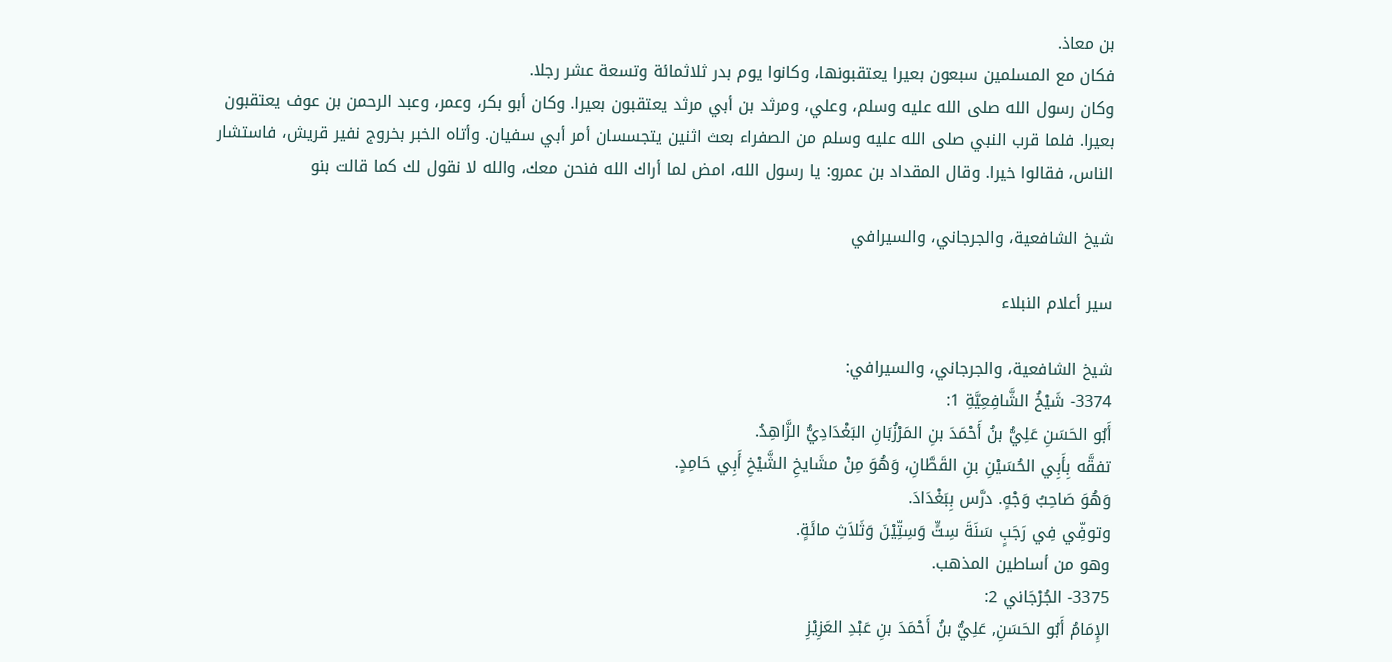بن معاذ.
فكان مع المسلمين سبعون بعيرا يعتقبونها، وكانوا يوم بدر ثلاثمائة وتسعة عشر رجلا.
وكان رسول الله صلى الله عليه وسلم، وعلي، ومرثد بن أبي مرثد يعتقبون بعيرا. وكان أبو بكر، وعمر، وعبد الرحمن بن عوف يعتقبون بعيرا. فلما قرب النبي صلى الله عليه وسلم من الصفراء بعث اثنين يتجسسان أمر أبي سفيان. وأتاه الخبر بخروج نفير قريش، فاستشار الناس، فقالوا خيرا. وقال المقداد بن عمرو: يا رسول الله، امض لما أراك الله فنحن معك، والله لا نقول لك كما قالت بنو

شيخ الشافعية، والجرجاني، والسيرافي

سير أعلام النبلاء

شيخ الشافعية، والجرجاني، والسيرافي:
3374- شَيْخُ الشَّافِعِيَّةِ 1:
أَبُو الحَسَنِ عَلِيُّ بنُ أَحْمَدَ بنِ المَرْزُبَانِ البَغْدَادِيُّ الزَّاهِدُ.
تفقَّه بِأَبِي الحُسَيْنِ بنِ القَطَّانِ، وَهُوَ مِنْ مشَايخِ الشَّيْخِ أَبِي حَامِدٍ.
وَهُوَ صَاحِبُ وَجْهٍ. درَّس بِبَغْدَادَ.
وتوفِّي فِي رَجَبٍ سَنَةَ سِتٍّ وَسِتِّيْنَ وَثَلاَثِ مائَةٍ.
وهو من أساطين المذهب.
3375- الجُرْجَاني 2:
الإِمَامُ أَبُو الحَسَنِ, عَلِيُّ بنُ أَحْمَدَ بنِ عَبْدِ العَزِيْزِ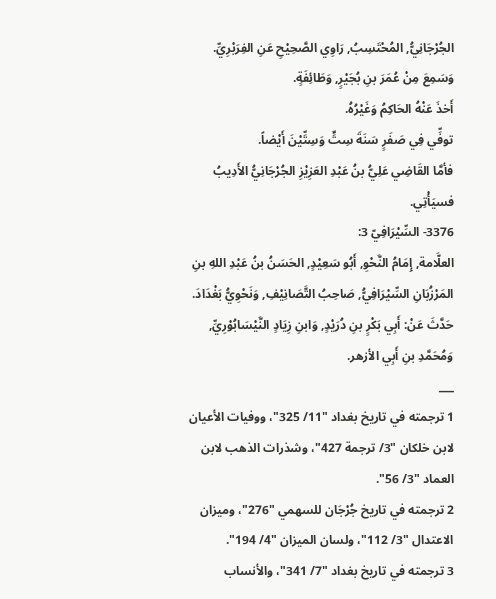الجُرْجَانِيُّ, المُحْتَسِبُ, رَاوِي الصَّحِيْحِ عَنِ الفِرَبْرِيِّ.
وَسَمِعَ مِنْ عُمَرَ بنِ بُجَيْرٍ, وَطَائِفَةٍ.
أَخذَ عَنْهُ الحَاكِمُ وَغَيْرُهُ.
توفِّي فِي صَفَرٍ سَنَةَ سِتٍّ وَسِتِّيْنَ أَيْضاً.
فأمَّا القَاضِي عَلِيُّ بنُ عَبْدِ العَزِيْزِ الجُرْجَانِيُّ الأَدِيبُ فسيَأْتِي.
3376- السِّيْرَافِيّ 3:
العلَّامة, إِمَامُ النَّحْوِ, أَبُو سَعِيْدٍ, الحَسَنُ بنُ عَبْدِ اللهِ بنِ المَرْزُبَانِ السِّيْرَافِيُّ, صَاحِبُ التَّصَانِيْفِ, وَنَحْوِيُّ بَغْدَادَ.
حَدَّثَ عَنْ: أَبِي بَكْرٍ بنِ دُرَيْدٍ, وَابنِ زِيَادٍ النَّيْسَابُوْرِيِّ, وَمُحَمَّدِ بنِ أَبِي الأزهر.
___
1 ترجمته في تاريخ بغداد "11/ 325"، ووفيات الأعيان لابن خلكان "3/ ترجمة 427"، وشذرات الذهب لابن العماد "3/ 56".
2 ترجمته في تاريخ جُرْجَان للسهمي "276"، وميزان الاعتدال "3/ 112"، ولسان الميزان "4/ 194".
3 ترجمته في تاريخ بغداد "7/ 341"، والأنساب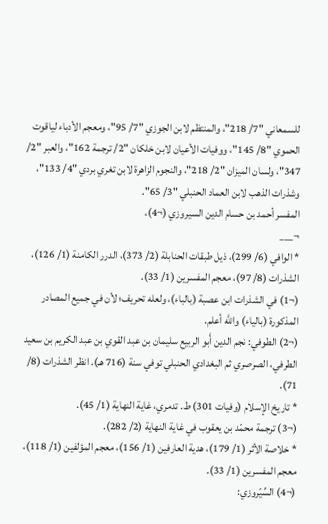للسمعاني "7/ 218"، والمنتظم لابن الجوزي "7/ 95"، ومعجم الأدباء لياقوت الحموي "8/ 145"، ووفيات الأعيان لابن خلكان "2/ ترجمة 162"، والعبر "2/ 347"، ولسان الميزان "2/ 218"، والنجوم الزاهرة لابن تغري بردي "4/ 133"، وشذرات الذهب لابن العماد الحنبلي "3/ 65".
المفسر أحمد بن حسام الدين السيروزي (¬4)،
¬___
* الوافي (6/ 299)، ذيل طبقات الحنابلة (2/ 373)، الدرر الكامنة (1/ 126)، الشذرات (8/ 97)، معجم المفسرين (1/ 33).
(¬1) في الشذرات ابن عصبة (بالباء)، ولعله تحريف؛ لأن في جميع المصادر المذكورة (بالياء) والله أعلم.
(¬2) الطوفي: نجم الدين أَبو الربيع سليمان بن عبد القوي بن عبد الكريم بن سعيد الطرفي، الصرصري ثم البغدادي الحنبلي توفي سنة (716 هـ). انظر الشذرات (8/ 71).
* تاريخ الإسلام (وفيات 301) ط. تدمري، غاية النهاية (1/ 45).
(¬3) ترجمة محمّد بن يعقوب في غاية النهاية (2/ 282).
* خلاصة الأثر (1/ 179)، هدية العارفين (1/ 156)، معجم المؤلفين (1/ 118)، معجم المفسرين (1/ 33).
(¬4) السِّيّروزي: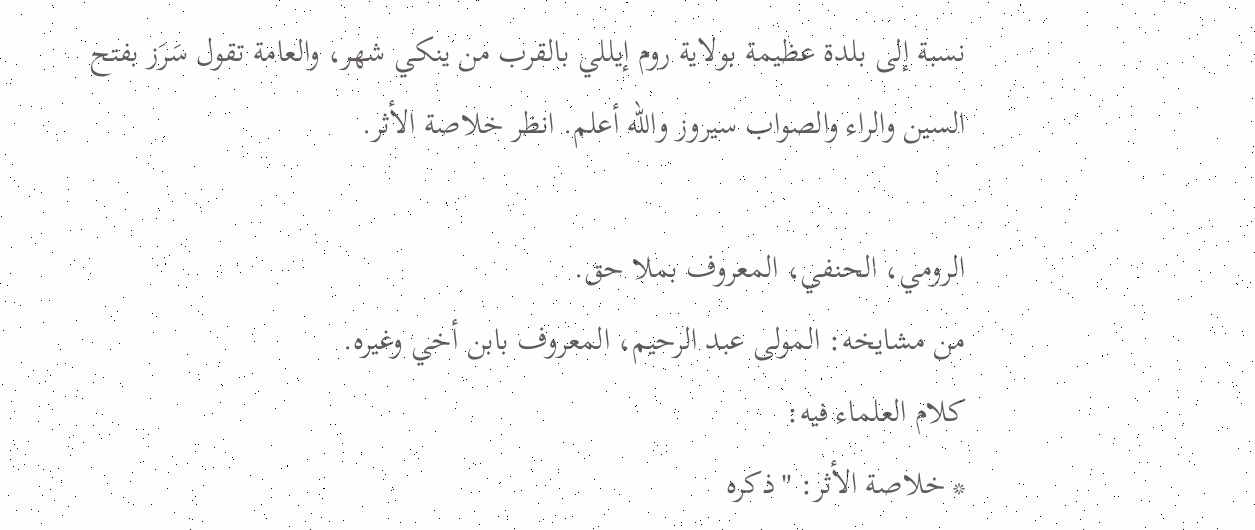نسبة إلى بلدة عظيمة بولاية روم إيللي بالقرب من ينكي شهر، والعامة تقول سَرَز بفتح السين والراء والصواب سيروز والله أعلم. انظر خلاصة الأثر.

الرومي، الحنفي، المعروف بملا حق.
من مشايخه: المولى عبد الرحيم، المعروف بابن أخي وغيره.
كلام العلماء فيه:
* خلاصة الأثر: "ذكره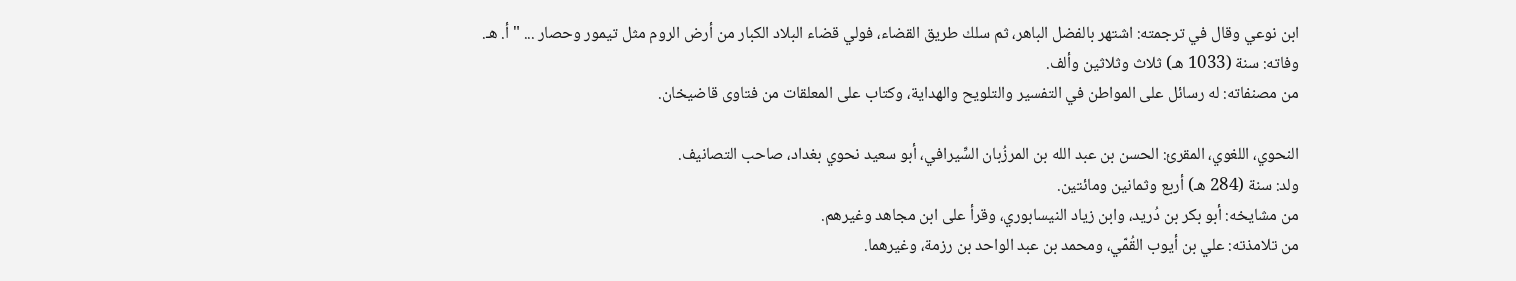ابن نوعي وقال في ترجمته: اشتهر بالفضل الباهر، ثم سلك طريق القضاء، فولي قضاء البلاد الكبار من أرض الروم مثل تيمور وحصار ... " أ. هـ.
وفاته: سنة (1033 هـ) ثلاث وثلاثين وألف.
من مصنفاته: له رسائل على المواطن في التفسير والتلويح والهداية، وكتاب على المعلقات من فتاوى قاضيخان.

النحوي، اللغوي، المقرئ: الحسن بن عبد الله بن المرزُبان السِّيرافي، أبو سعيد نحوي بغداد، صاحب التصانيف.
ولد: سنة (284 هـ) أربع وثمانين ومائتين.
من مشايخه: أبو بكر بن دُريد، وابن زياد النيسابوري، وقرأ على ابن مجاهد وغيرهم.
من تلامذته: علي بن أيوب القُمّي، ومحمد بن عبد الواحد بن رزمة، وغيرهما.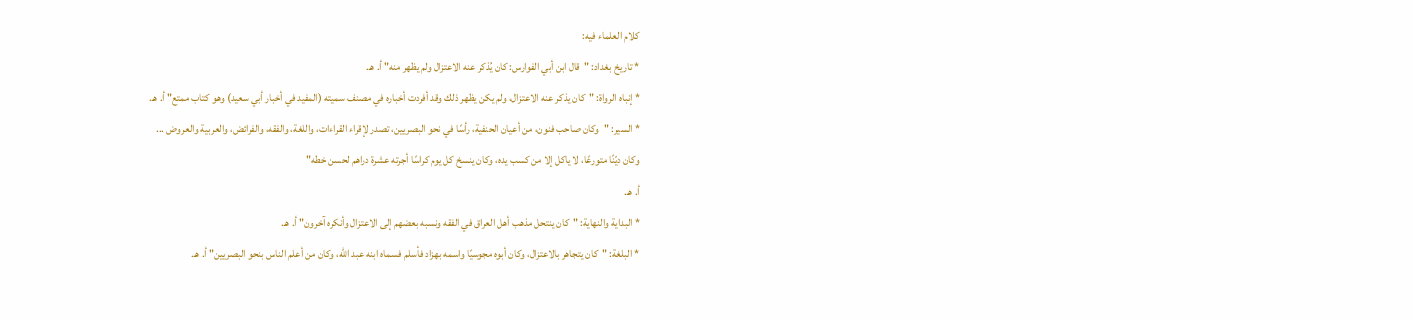كلام العلماء فيه:
* تاريخ بغداد: "قال ابن أبي الفوارس: كان يُذكر عنه الاعتزال ولم يظهر منه" أ. هـ.
* إنباه الرواة: "كان يذكر عنه الاعتزال، ولم يكن يظهر ذلك وقد أفردت أخباره في مصنف سميته (المفيد في أخبار أبي سعيد) وهو كتاب ممتع" أ. هـ.
* السير: "وكان صاحب فنون، من أعيان الحنفية، رأسًا في نحو البصريين، تصدر لإقراء القراءات، واللغة، والفقه، والفرائض، والعربية والعروض ...
وكان ديّنًا متورعًا، لا ياكل إلا من كسب يده، وكان ينسخ كل يوم كراسًا أجرته عشرة دراهم لحسن خطه"
أ. هـ.
* البداية والنهاية: "كان ينتحل مذهب أهل العراق في الفقه ونسبه بعضهم إلى الاعتزال وأنكره آخرون" أ. هـ.
* البلغة: "كان يتجاهر بالاعتزال، وكان أبوه مجوسيًا واسمه بهزاد فأسلم فسماه ابنه عبد الله، وكان من أعلم الناس بنحو البصريين" أ. هـ.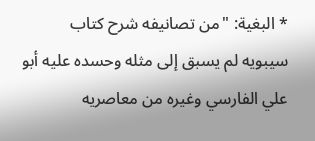* البغية: "من تصانيفه شرح كتاب سيبويه لم يسبق إلى مثله وحسده عليه أبو علي الفارسي وغيره من معاصريه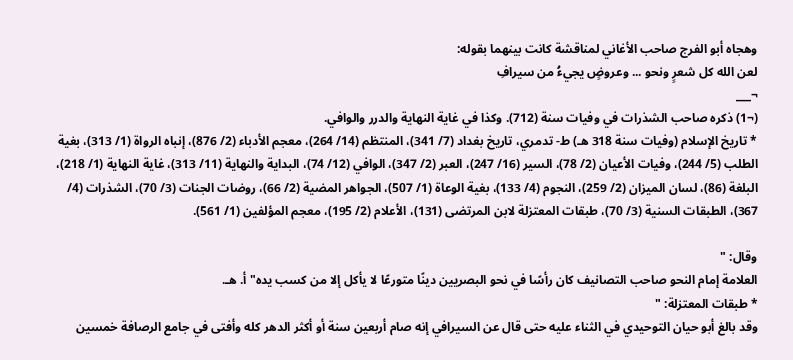وهجاه أبو الفرج صاحب الأغاني لمناقشة كانت بينهما بقوله:
لعن الله كل شعرٍ ونحو ... وعروضٍ يجيءُ من سيرافِ
¬___
(¬1) ذكره صاحب الشذرات في وفيات سنة (712). وكذا في غاية النهاية والدرر والوافي.
* تاريخ الإسلام (وفيات سنة 318 هـ) ط- تدمري، تاريخ بغداد (7/ 341)، المنتظم (14/ 264)، معجم الأدباء (2/ 876)، إنباه الرواة (1/ 313)، بغية الطلب (5/ 244)، وفيات الأعيان (2/ 78)، السير (16/ 247)، العبر (2/ 347)، الوافي (12/ 74)، البداية والنهاية (11/ 313)، غاية النهاية (1/ 218)، البلغة (86)، لسان الميزان (2/ 259)، النجوم (4/ 133)، بغية الوعاة (1/ 507)، الجواهر المضية (2/ 66)، روضات الجنات (3/ 70)، الشذرات (4/ 367)، الطبقات السنية (3/ 70)، طبقات المعتزلة لابن المرتضى (131)، الأعلام (2/ 195)، معجم المؤلفين (1/ 561).

وقال: "
العلامة إمام النحو صاحب التصانيف كان رأسًا في نحو البصريين دينًا متورعًا لا يأكل إلا من كسب يده" أ. هـ.
* طبقات المعتزلة: "
وقد بالغ أبو حيان التوحيدي في الثناء عليه حتى قال عن السيرافي إنه صام أربعين سنة أو أكثر الدهر كله وأفتى في جامع الرصافة خمسين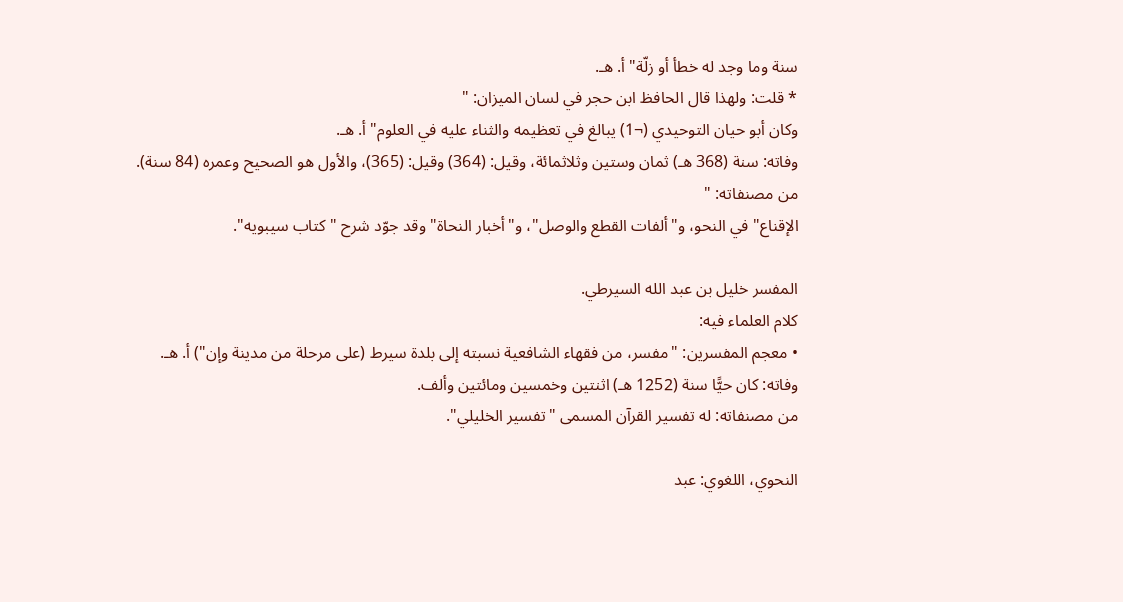سنة وما وجد له خطأ أو زلّة" أ. هـ.
* قلت: ولهذا قال الحافظ ابن حجر في لسان الميزان: "
وكان أبو حيان التوحيدي (¬1) يبالغ في تعظيمه والثناء عليه في العلوم" أ. هـ.
وفاته: سنة (368 هـ) ثمان وستين وثلاثمائة، وقيل: (364) وقيل: (365)، والأول هو الصحيح وعمره (84 سنة).
من مصنفاته: "
الإقناع" في النحو، و"ألفات القطع والوصل"، و"أخبار النحاة" وقد جوّد شرح "كتاب سيبويه".

المفسر خليل بن عبد الله السيرطي.
كلام العلماء فيه:
• معجم المفسرين: "مفسر، من فقهاء الشافعية نسبته إلى بلدة سيرط (على مرحلة من مدينة وإن") أ. هـ.
وفاته: كان حيًّا سنة (1252 هـ) اثنتين وخمسين ومائتين وألف.
من مصنفاته: له تفسير القرآن المسمى "تفسير الخليلي".

النحوي، اللغوي: عبد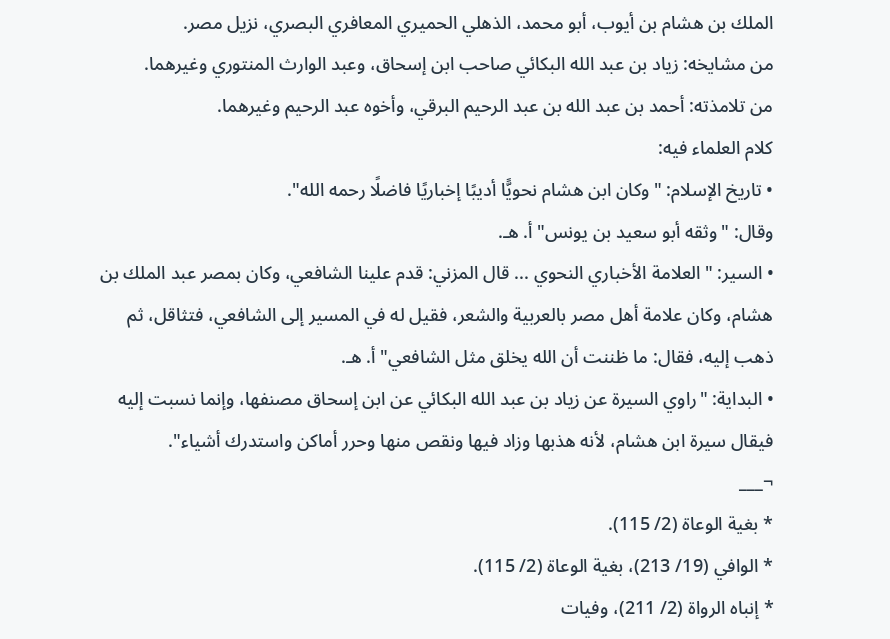الملك بن هشام بن أيوب، أبو محمد، الذهلي الحميري المعافري البصري، نزيل مصر.
من مشايخه: زياد بن عبد الله البكائي صاحب ابن إسحاق، وعبد الوارث المنتوري وغيرهما.
من تلامذته: أحمد بن عبد الله بن عبد الرحيم البرقي، وأخوه عبد الرحيم وغيرهما.
كلام العلماء فيه:
• تاريخ الإسلام: "وكان ابن هشام نحويًّا أديبًا إخباريًا فاضلًا رحمه الله".
وقال: "وثقه أبو سعيد بن يونس"أ. هـ.
• السير: "العلامة الأخباري النحوي ... قال المزني: قدم علينا الشافعي، وكان بمصر عبد الملك بن هشام، وكان علامة أهل مصر بالعربية والشعر، فقيل له في المسير إلى الشافعي، فتثاقل، ثم ذهب إليه، فقال: ما ظننت أن الله يخلق مثل الشافعي" أ. هـ.
• البداية: "راوي السيرة عن زياد بن عبد الله البكائي عن ابن إسحاق مصنفها، وإنما نسبت إليه فيقال سيرة ابن هشام، لأنه هذبها وزاد فيها ونقص منها وحرر أماكن واستدرك أشياء".
¬___
* بغية الوعاة (2/ 115).
* الوافي (19/ 213)، بغية الوعاة (2/ 115).
* إنباه الرواة (2/ 211)، وفيات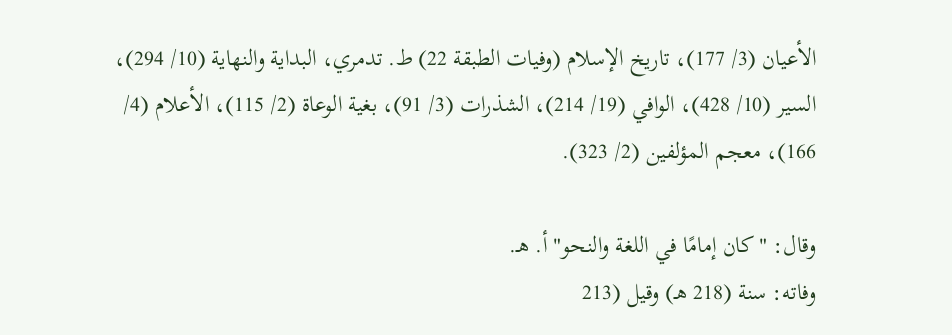الأعيان (3/ 177)، تاريخ الإسلام (وفيات الطبقة 22) ط. تدمري، البداية والنهاية (10/ 294)، السير (10/ 428)، الوافي (19/ 214)، الشذرات (3/ 91)، بغية الوعاة (2/ 115)، الأعلام (4/ 166)، معجم المؤلفين (2/ 323).

وقال: "كان إمامًا في اللغة والنحو" أ. هـ.
وفاته: سنة (218 هـ) وقيل (213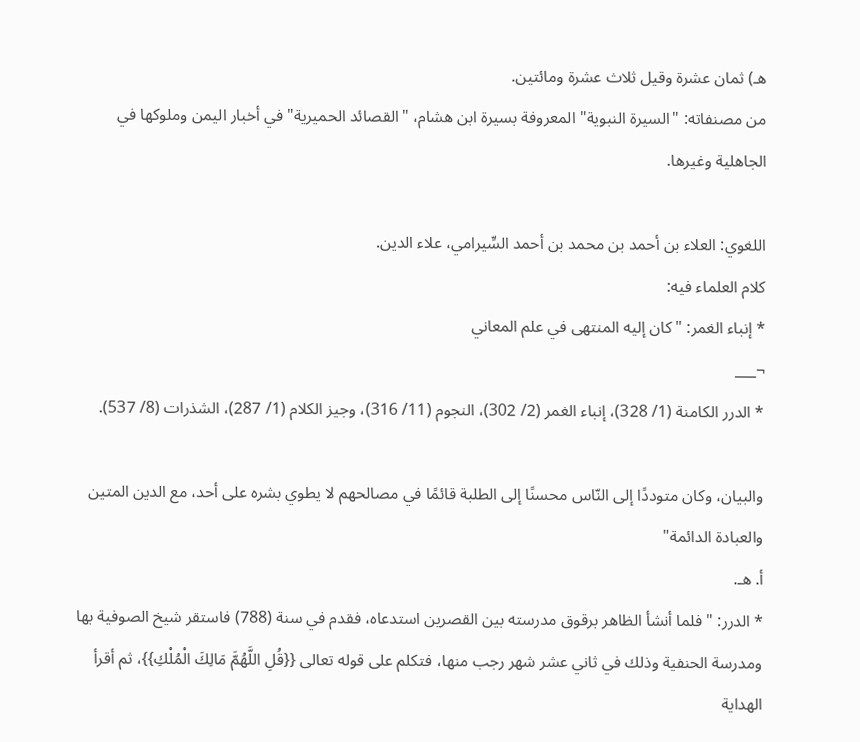هـ) ثمان عشرة وقيل ثلاث عشرة ومائتين.
من مصنفاته: "السيرة النبوية" المعروفة بسيرة ابن هشام، "القصائد الحميرية" في أخبار اليمن وملوكها في الجاهلية وغيرها.

اللغوي: العلاء بن أحمد بن محمد بن أحمد السِّيرامي، علاء الدين.
كلام العلماء فيه:
* إنباء الغمر: "كان إليه المنتهى في علم المعاني
¬___
* الدرر الكامنة (1/ 328)، إنباء الغمر (2/ 302)، النجوم (11/ 316)، وجيز الكلام (1/ 287)، الشذرات (8/ 537).

والبيان، وكان متوددًا إلى النّاس محسنًا إلى الطلبة قائمًا في مصالحهم لا يطوي بشره على أحد، مع الدين المتين والعبادة الدائمة"
أ. هـ.
* الدرر: "فلما أنشأ الظاهر برقوق مدرسته بين القصرين استدعاه، فقدم في سنة (788) فاستقر شيخ الصوفية بها ومدرسة الحنفية وذلك في ثاني عشر شهر رجب منها، فتكلم على قوله تعالى {{قُلِ اللَّهُمَّ مَالِكَ الْمُلْكِ}}، ثم أقرأ الهداية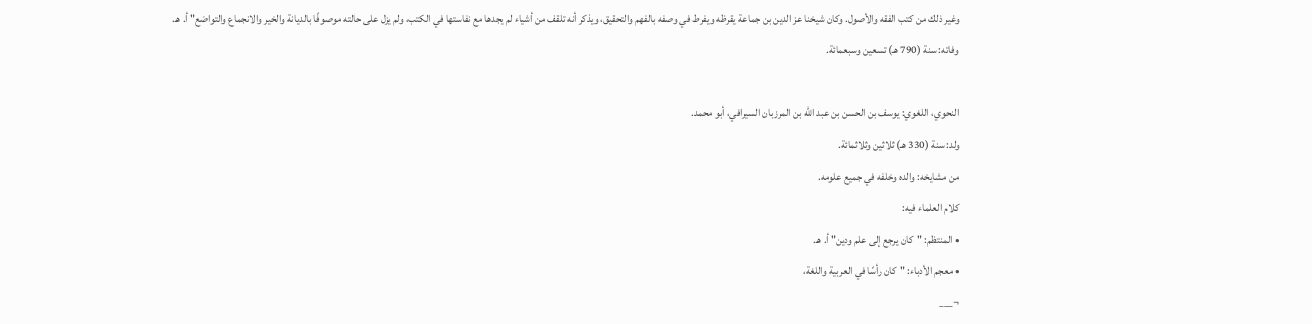وغير ذلك من كتب الفقه والأصول. وكان شيخنا عز الدين بن جماعة يقرظه ويفرط في وصفه بالفهم والتحقيق، ويذكر أنه تلقف من أشياء لم يجدها مع نفاستها في الكتب، ولم يزل على حالته موصوفًا بالديانة والخير والانجماع والتواضع" أ. هـ.
وفاته: سنة (790 هـ) تسعين وسبعمائة.

النحوي، اللغوي: يوسف بن الحسن بن عبد الله بن المرزبان السيرافي، أبو محمد.
ولد: سنة (330 هـ) ثلاثين وثلاثمائة.
من مشايخه: والده وخلفه في جميع علومه.
كلام العلماء فيه:
• المنتظم: "كان يرجع إلى علم ودين" أ. هـ.
• معجم الأدباء: "كان رأسًا في العربية واللغة،
¬___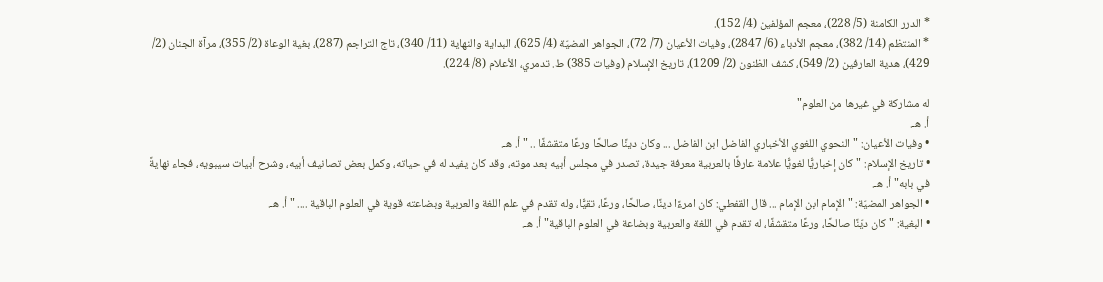* الدرر الكامنة (5/ 228)، معجم المؤلفين (4/ 152).
* المنتظم (14/ 382)، معجم الأدباء (6/ 2847)، وفيات الأعيان (7/ 72)، الجواهر المضيّة (4/ 625)، البداية والنهاية (11/ 340)، تاج التراجم (287)، بغية الوعاة (2/ 355)، مرآة الجنان (2/ 429)، هدية العارفين (2/ 549)، كشف الظنون (2/ 1209)، تاريخ الإسلام (وفيات 385) ط. تدمري، الأعلام (8/ 224).

له مشاركة في غيرها من العلوم"
أ. هـ.
• وفيات الأعيان: "النحوي اللغوي الأخباري الفاضل ابن الفاضل ... وكان دينًا صالحًا ورعًا متقشفًا .. " أ. هـ.
• تاريخ الإسلام: "كان إخباريًّا لغويًّا علامة عارفًا بالعربية معرفة جيدة، تصدر في مجلس أبيه بعد موته، وقد كان يفيد له في حياته، وكمل بعض تصانيف أبيه، وشرح أبيات سيبويه، فجاء نهايةً في بابه" أ. هـ.
• الجواهر المضيّة: "الإمام ابن الإمام ... قال القفطي: كان امرءًا دينًا، صالحًا، ورعًا، تقيًّا، وله تقدم في علم اللغة والعربية وبضاعته قوية في العلوم الباقية .... " أ. هـ.
• البغية: "كان ديّنًا صالحًا، ورعًا متقشفًا، له تقدم في اللغة والعربية وبضاعة في العلوم الباقية" أ. هـ.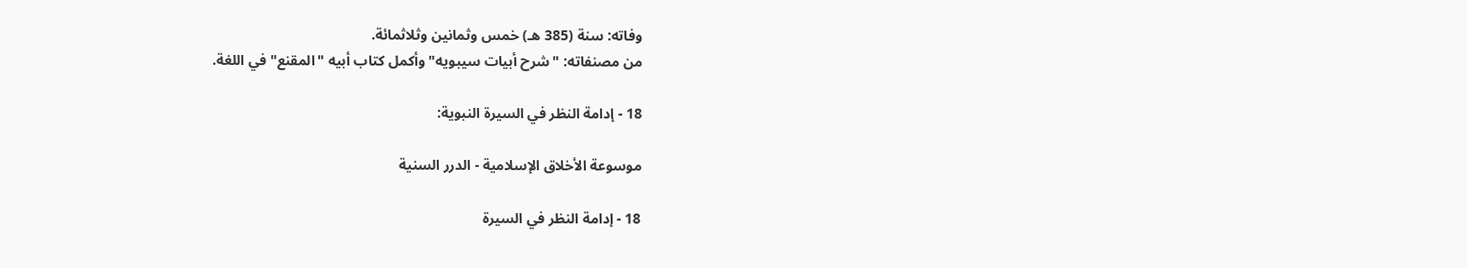وفاته: سنة (385 هـ) خمس وثمانين وثلاثمائة.
من مصنفاته: "شرح أبيات سيبويه" وأكمل كتاب أبيه "المقنع" في اللغة.

18 - إدامة النظر في السيرة النبوية:

موسوعة الأخلاق الإسلامية - الدرر السنية

18 - إدامة النظر في السيرة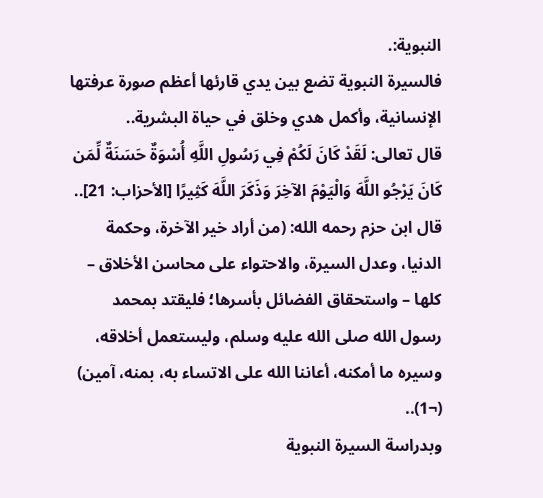النبوية:.
فالسيرة النبوية تضع بين يدي قارئها أعظم صورة عرفتها الإنسانية، وأكمل هدي وخلق في حياة البشرية..
قال تعالى: لَقَدْ كَانَ لَكُمْ فِي رَسُولِ اللَّهِ أُسْوَةٌ حَسَنَةٌ لِّمَن كَانَ يَرْجُو اللَّهَ وَالْيَوْمَ الآخِرَ وَذَكَرَ اللَّهَ كَثِيرًا [الأحزاب: 21]..
قال ابن حزم رحمه الله: (من أراد خير الآخرة، وحكمة الدنيا، وعدل السيرة، والاحتواء على محاسن الأخلاق – كلها – واستحقاق الفضائل بأسرها؛ فليقتد بمحمد رسول الله صلى الله عليه وسلم، وليستعمل أخلاقه، وسيره ما أمكنه، أعاننا الله على الاتساء به، بمنه، آمين) (¬1)..
وبدراسة السيرة النبوية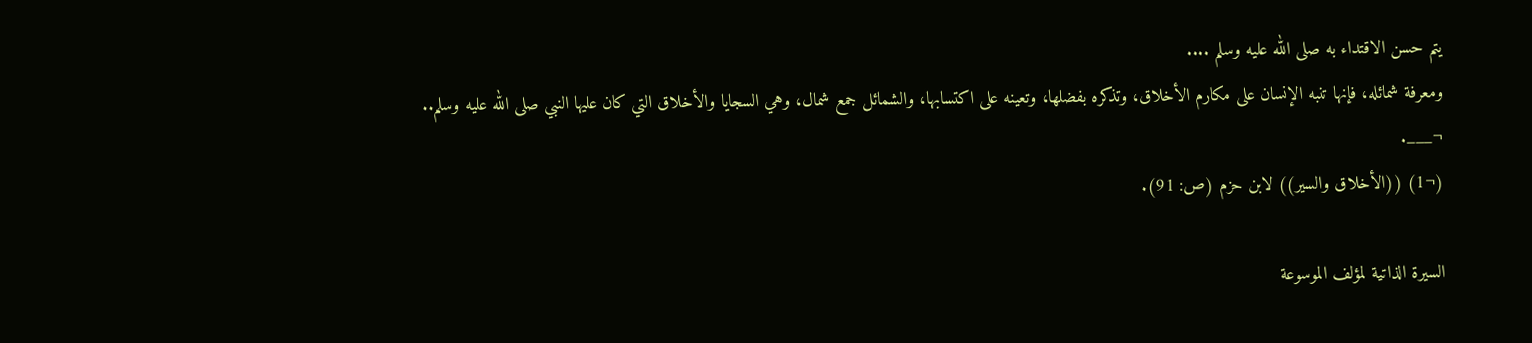يتم حسن الاقتداء به صلى الله عليه وسلم ....
ومعرفة شمائله، فإنها تنبه الإنسان على مكارم الأخلاق، وتذكره بفضلها، وتعينه على اكتسابها، والشمائل جمع شمال، وهي السجايا والأخلاق التي كان عليها النبي صلى الله عليه وسلم..
¬___.
(¬1) ((الأخلاق والسير)) لابن حزم (ص: 91).

السيرة الذاتية لمؤلف الموسوعة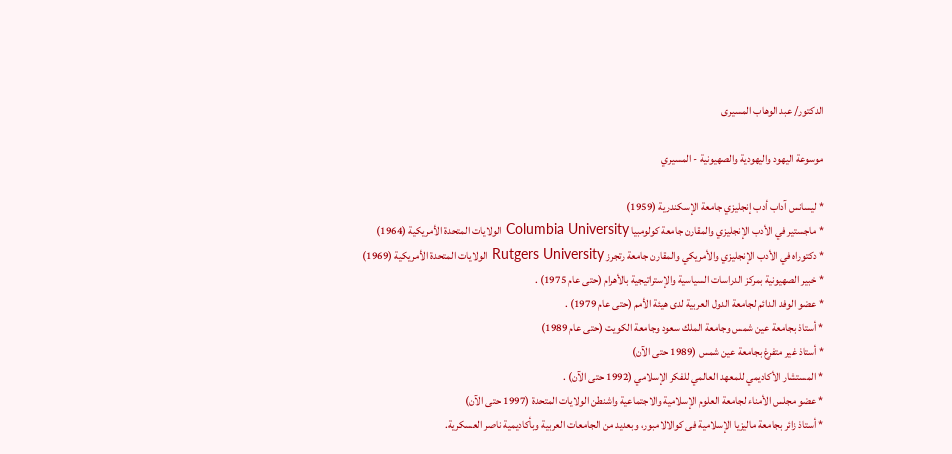الدكتور/ عبد الوهاب المسيرى

موسوعة اليهود واليهودية والصهيونية - المسيري

* ليسانس آداب أدب إنجليزي جامعة الإسكندرية (1959)
* ماجستير في الأدب الإنجليزي والمقارن جامعة كولومبيا Columbia University الولايات المتحدة الأمريكية (1964)
* دكتوراه في الأدب الإنجليزي والأمريكي والمقارن جامعة رتجرز Rutgers University الولايات المتحدة الأمريكية (1969)
* خبير الصهيونية بمركز الدراسات السياسية والإستراتيجية بالأهرام (حتى عام 1975) .
* عضو الوفد الدائم لجامعة الدول العربية لدى هيئة الأمم (حتى عام 1979) .
* أستاذ بجامعة عين شمس وجامعة الملك سعود وجامعة الكويت (حتى عام 1989)
* أستاذ غير متفرغ بجامعة عين شمس (1989 حتى الآن)
* المستشار الأكاديمي للمعهد العالمي للفكر الإسلامي (1992 حتى الآن) .
* عضو مجلس الأمناء لجامعة العلوم الإسلامية والاجتماعية واشنطن الولايات المتحدة (1997 حتى الآن)
* أستاذ زائر بجامعة ماليزيا الإسلامية فى كوالالامبور، وبعديد من الجامعات العربية وبأكاديمية ناصر العسكرية.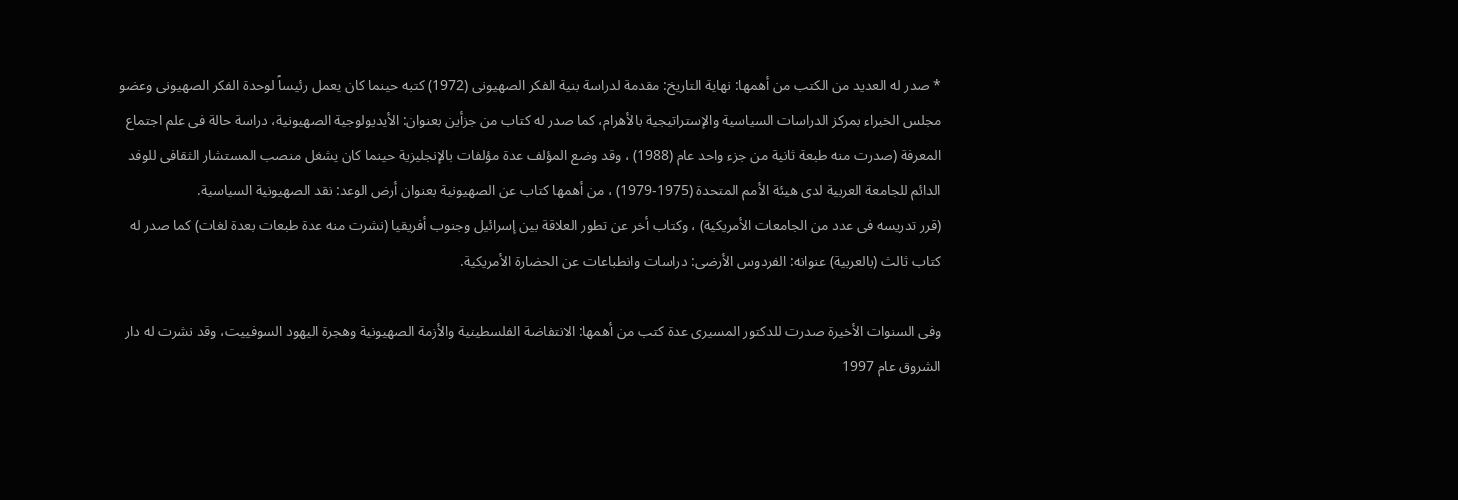* صدر له العديد من الكتب من أهمها: نهاية التاريخ: مقدمة لدراسة بنية الفكر الصهيونى (1972) كتبه حينما كان يعمل رئيساً لوحدة الفكر الصهيونى وعضو مجلس الخبراء بمركز الدراسات السياسية والإستراتيجية بالأهرام، كما صدر له كتاب من جزأين بعنوان: الأيديولوجية الصهيونية، دراسة حالة فى علم اجتماع المعرفة (صدرت منه طبعة ثانية من جزء واحد عام (1988) ، وقد وضع المؤلف عدة مؤلفات بالإنجليزية حينما كان يشغل منصب المستشار الثقافى للوفد الدائم للجامعة العربية لدى هيئة الأمم المتحدة (1975-1979) ، من أهمها كتاب عن الصهيونية بعنوان أرض الوعد: نقد الصهيونية السياسية.
(قرر تدريسه فى عدد من الجامعات الأمريكية) ، وكتاب أخر عن تطور العلاقة بين إسرائيل وجنوب أفريقيا (نشرت منه عدة طبعات بعدة لغات) كما صدر له كتاب ثالث (بالعربية) عنوانه: الفردوس الأرضى: دراسات وانطباعات عن الحضارة الأمريكية.

وفى السنوات الأخيرة صدرت للدكتور المسيرى عدة كتب من أهمها: الانتفاضة الفلسطينية والأزمة الصهيونية وهجرة اليهود السوفييت، وقد نشرت له دار الشروق عام 1997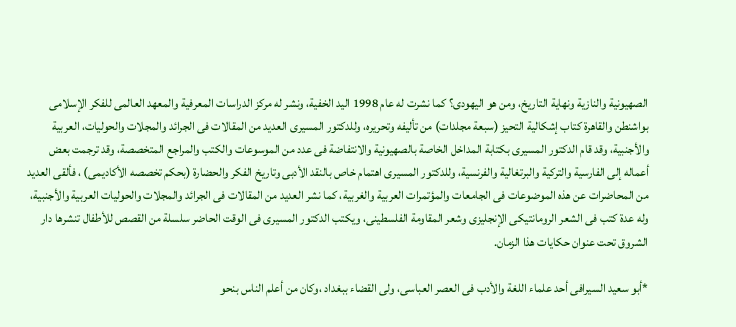الصهيونية والنازية ونهاية التاريخ، ومن هو اليهودى؟ كما نشرت له عام 1998 اليد الخفية، ونشر له مركز الدراسات المعرفية والمعهد العالمى للفكر الإسلامى بواشنطن والقاهرة كتاب إشكالية التحيز (سبعة مجلدات) من تأليفه وتحريره، وللدكتور المسيرى العديد من المقالات فى الجرائد والمجلات والحوليات، العربية والأجنبية، وقد قام الدكتور المسيرى بكتابة المداخل الخاصة بالصهيونية والانتفاضة فى عدد من الموسوعات والكتب والمراجع المتخصصة، وقد ترجمت بعض أعماله إلى الفارسية والتركية والبرتغالية والفرنسية، وللدكتور المسيرى اهتمام خاص بالنقد الأدبى وتاريخ الفكر والحضارة (بحكم تخصصه الأكاديمى) ، فألقى العديد من المحاضرات عن هذه الموضوعات فى الجامعات والمؤتمرات العربية والغربية، كما نشر العديد من المقالات فى الجرائد والمجلات والحوليات العربية والأجنبية، وله عدة كتب فى الشعر الرومانتيكى الإنجليزى وشعر المقاومة الفلسطينى، ويكتب الدكتور المسيرى فى الوقت الحاضر سلسلة من القصص للأطفال تنشرها دار الشروق تحت عنوان حكايات هذا الزمان.

*أبو سعيد السيرافى أحد علماء اللغة والأدب فى العصر العباسى، ولى القضاء ببغداد ،وكان من أعلم الناس بنحو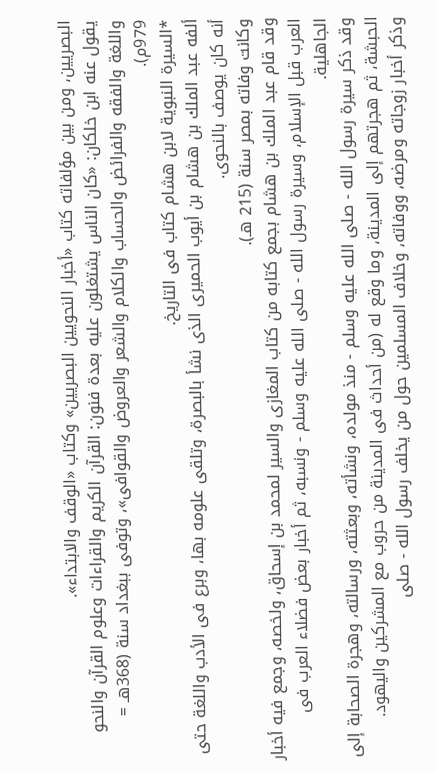البصريين، ومن بين مؤلفاته كتاب «أخبار النحويين البصريين» وكتاب «الوقف والابتداء».
يقول عنه ابن خلكان: «كان الناس يشتغلون عليه بعدة فنون: القرآن الكريم والقراءات وعلوم القرآن والنحو واللغة والفقه والفرائض والحساب والكلام والشعر والعروض والقوافى»، وتوفى ببغداد سنة (368هـ = 979م).
*السيرة النبوية لابن هشام كتاب فى التاريخ.
ألفه عبد الملك بن هشام بن أيوب الحميرى الذى نشأ بالبصرة، وتلقى علومه بها، وبرع فى الأدب واللغة حتى أنه كان يوصف بالنحوى.
وكانت وفاته بمصر سنة (215 هـ).
وقد قام عبد الملك بن هشام بجمع كتابه من كتاب المغازى والسير لمحمد بن إسحاق، ولخصه، وجمع فيه أخبار العرب قبل الإسلام، وسيرة رسول الله - صلى الله عليه وسلم - ونسبه، ثم أخبار بعض فضلاء العرب فى الجاهلية.
وقد ذكر سيرة رسول الله - صلى الله عليه وسلم - منذ مولده، ونشأته، وبعثته، ورسالته، وهجرة الصحابة إلى الحبشة، ثم هجرتهم إلى المدينة، وما وقع له (من أحداث فى المدينة من حروب مع المشركين واليهود.
وذكر أخبار زوجاته ومرضه، ووفاته، وخلاف المسلمين حول من يخلف رسول الله - صلى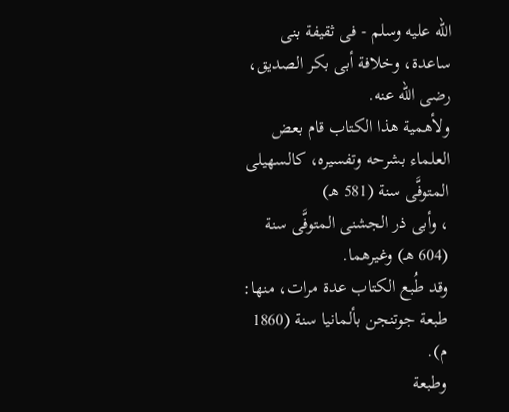الله عليه وسلم - فى ثقيفة بنى ساعدة، وخلافة أبى بكر الصديق، رضى الله عنه.
ولأهمية هذا الكتاب قام بعض العلماء بشرحه وتفسيره، كالسهيلى المتوفَّى سنة (581 هـ)
، وأبى ذر الجشنى المتوفَّى سنة (604 هـ) وغيرهما.
وقد طُبع الكتاب عدة مرات، منها: طبعة جوتنجن بألمانيا سنة (1860 م).
وطبعة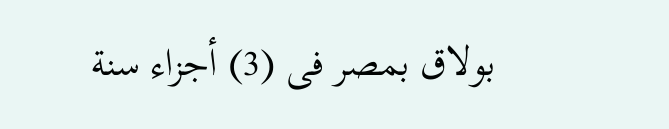بولاق بمصر فى (3) أجزاء سنة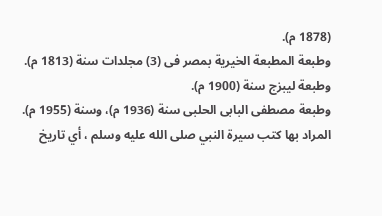(1878 م).
وطبعة المطبعة الخيرية بمصر فى (3) مجلدات سنة (1813 م).
وطبعة ليبزج سنة (1900 م).
وطبعة مصطفى البابى الحلبى سنة (1936 م)، وسنة (1955 م).
المراد بها كتب سيرة النبي صلى الله عليه وسلم ، أي تاريخ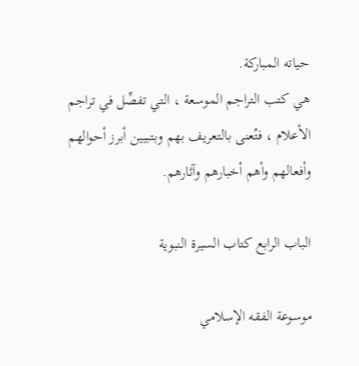حياته المباركة.
هي كتب التراجم الموسعة ، التي تفصِّل في تراجم الأعلام ، فتُعنى بالتعريف بهم وبتبيين أبرز أحوالهم وأفعالهم وأهم أخبارهم وآثارهم.

الباب الرابع كتاب السيرة النبوية

موسوعة الفقه الإسلامي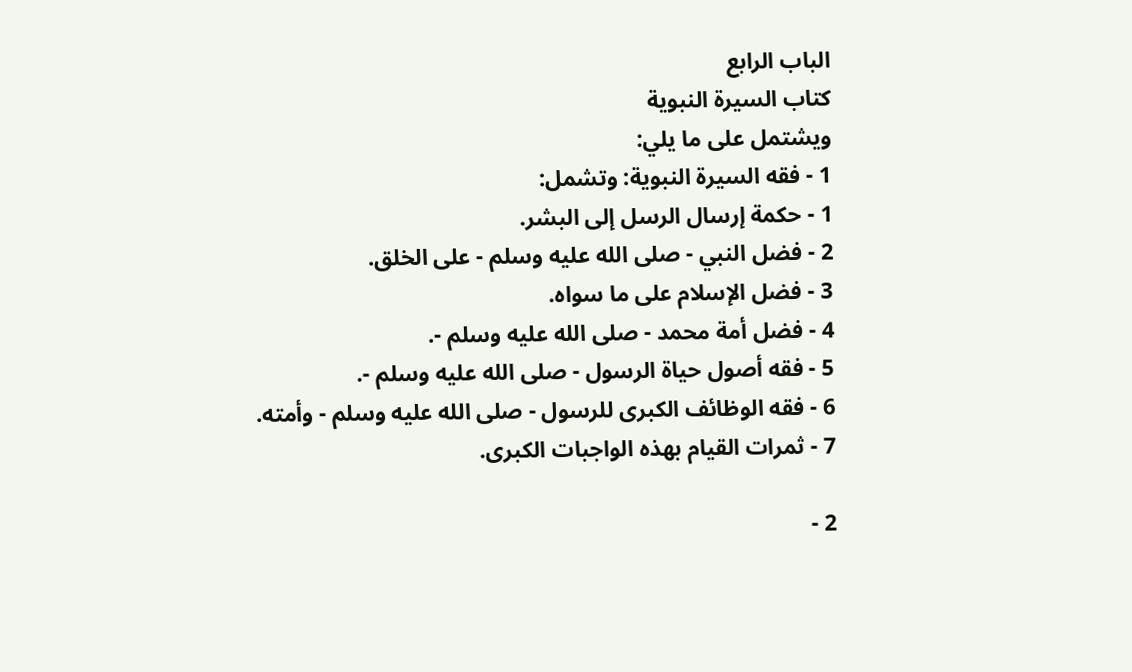الباب الرابع
كتاب السيرة النبوية
ويشتمل على ما يلي:
1 - فقه السيرة النبوية: وتشمل:
1 - حكمة إرسال الرسل إلى البشر.
2 - فضل النبي - صلى الله عليه وسلم - على الخلق.
3 - فضل الإسلام على ما سواه.
4 - فضل أمة محمد - صلى الله عليه وسلم -.
5 - فقه أصول حياة الرسول - صلى الله عليه وسلم -.
6 - فقه الوظائف الكبرى للرسول - صلى الله عليه وسلم - وأمته.
7 - ثمرات القيام بهذه الواجبات الكبرى.

2 -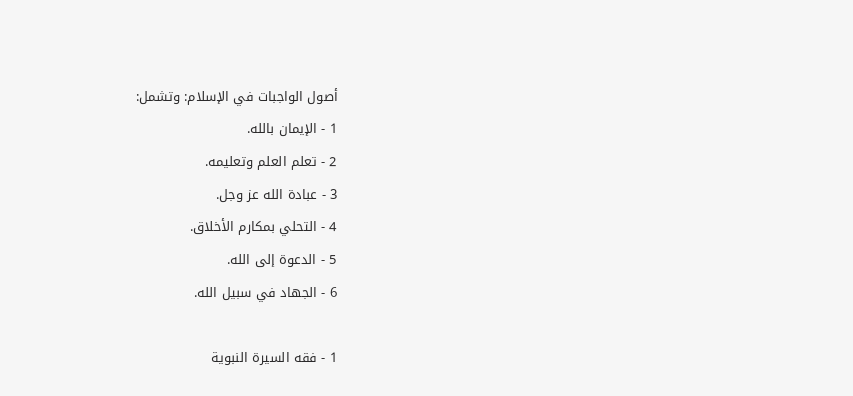أصول الواجبات في الإسلام: وتشمل:
1 - الإيمان بالله.
2 - تعلم العلم وتعليمه.
3 - عبادة الله عز وجل.
4 - التحلي بمكارم الأخلاق.
5 - الدعوة إلى الله.
6 - الجهاد في سبيل الله.

1 - فقه السيرة النبوية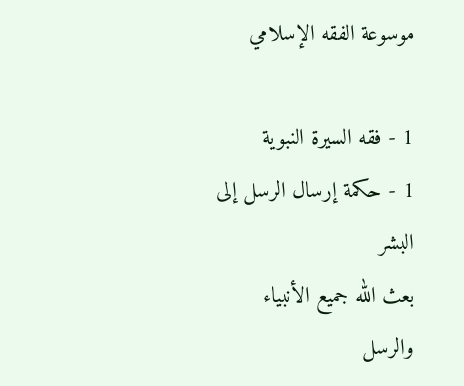موسوعة الفقه الإسلامي

1 - فقه السيرة النبوية
1 - حكمة إرسال الرسل إلى البشر
بعث الله جميع الأنبياء والرسل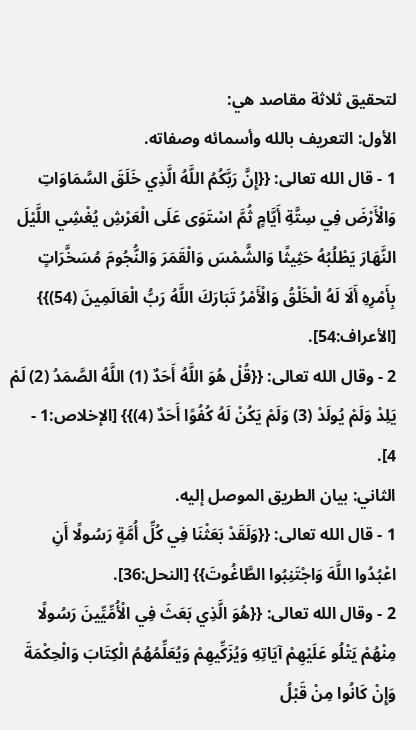لتحقيق ثلاثة مقاصد هي:
الأول: التعريف بالله وأسمائه وصفاته.
1 - قال الله تعالى: {{إِنَّ رَبَّكُمُ اللَّهُ الَّذِي خَلَقَ السَّمَاوَاتِ وَالْأَرْضَ فِي سِتَّةِ أَيَّامٍ ثُمَّ اسْتَوَى عَلَى الْعَرْشِ يُغْشِي اللَّيْلَ النَّهَارَ يَطْلُبُهُ حَثِيثًا وَالشَّمْسَ وَالْقَمَرَ وَالنُّجُومَ مُسَخَّرَاتٍ بِأَمْرِهِ أَلَا لَهُ الْخَلْقُ وَالْأَمْرُ تَبَارَكَ اللَّهُ رَبُّ الْعَالَمِينَ (54)}} [الأعراف:54].
2 - وقال الله تعالى: {{قُلْ هُوَ اللَّهُ أَحَدٌ (1) اللَّهُ الصَّمَدُ (2) لَمْ يَلِدْ وَلَمْ يُولَدْ (3) وَلَمْ يَكُنْ لَهُ كُفُوًا أَحَدٌ (4)}} [الإخلاص:1 - 4].
الثاني: بيان الطريق الموصل إليه.
1 - قال الله تعالى: {{وَلَقَدْ بَعَثْنَا فِي كُلِّ أُمَّةٍ رَسُولًا أَنِ اعْبُدُوا اللَّهَ وَاجْتَنِبُوا الطَّاغُوتَ}} [النحل:36].
2 - وقال الله تعالى: {{هُوَ الَّذِي بَعَثَ فِي الْأُمِّيِّينَ رَسُولًا مِنْهُمْ يَتْلُو عَلَيْهِمْ آيَاتِهِ وَيُزَكِّيهِمْ وَيُعَلِّمُهُمُ الْكِتَابَ وَالْحِكْمَةَ وَإِنْ كَانُوا مِنْ قَبْلُ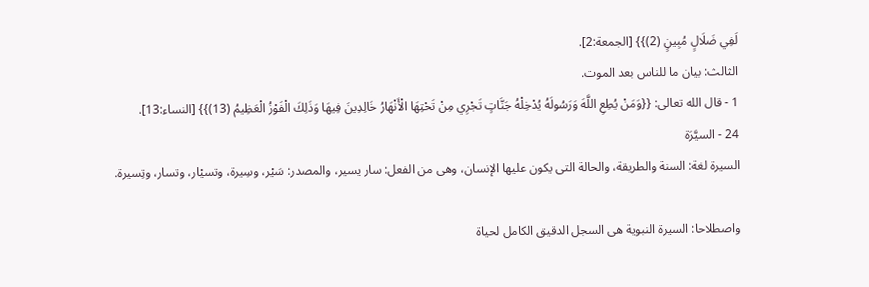لَفِي ضَلَالٍ مُبِينٍ (2)}} [الجمعة:2].
الثالث: بيان ما للناس بعد الموت.
1 - قال الله تعالى: {{وَمَنْ يُطِعِ اللَّهَ وَرَسُولَهُ يُدْخِلْهُ جَنَّاتٍ تَجْرِي مِنْ تَحْتِهَا الْأَنْهَارُ خَالِدِينَ فِيهَا وَذَلِكَ الْفَوْزُ الْعَظِيمُ (13)}} [النساء:13].
24 - السيَّرَة
السيرة لغة: السنة والطريقة، والحالة التى يكون عليها الإنسان، وهى من الفعل: سار يسير، والمصدر: سَيْر، وسِيرة، وتسيْار، وتسار، وتِسيرة.

واصطلاحا: السيرة النبوية هى السجل الدقيق الكامل لحياة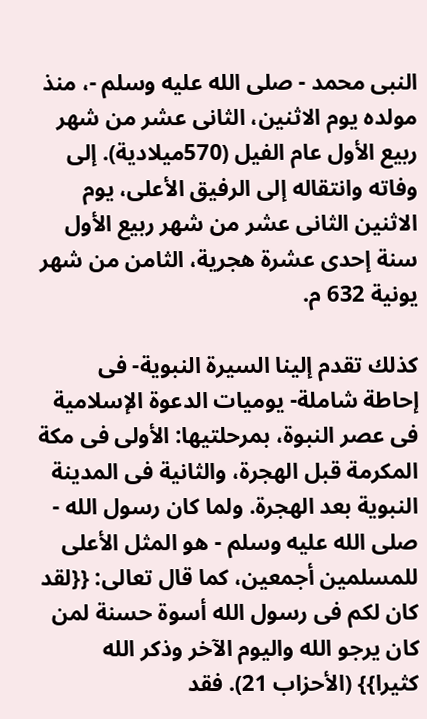النبى محمد - صلى الله عليه وسلم -، منذ مولده يوم الاثنين، الثانى عشر من شهر ربيع الأول عام الفيل (570ميلادية). إلى وفاته وانتقاله إلى الرفيق الأعلى، يوم الاثنين الثانى عشر من شهر ربيع الأول سنة إحدى عشرة هجرية، الثامن من شهر يونية 632 م.

كذلك تقدم إلينا السيرة النبوية- فى إحاطة شاملة- يوميات الدعوة الإسلامية فى عصر النبوة، بمرحلتيها: الأولى فى مكة المكرمة قبل الهجرة، والثانية فى المدينة النبوية بعد الهجرة. ولما كان رسول الله - صلى الله عليه وسلم - هو المثل الأعلى للمسلمين أجمعين، كما قال تعالى: {{لقد كان لكم فى رسول الله أسوة حسنة لمن كان يرجو الله واليوم الآخر وذكر الله كثيرا}} (الأحزاب 21). فقد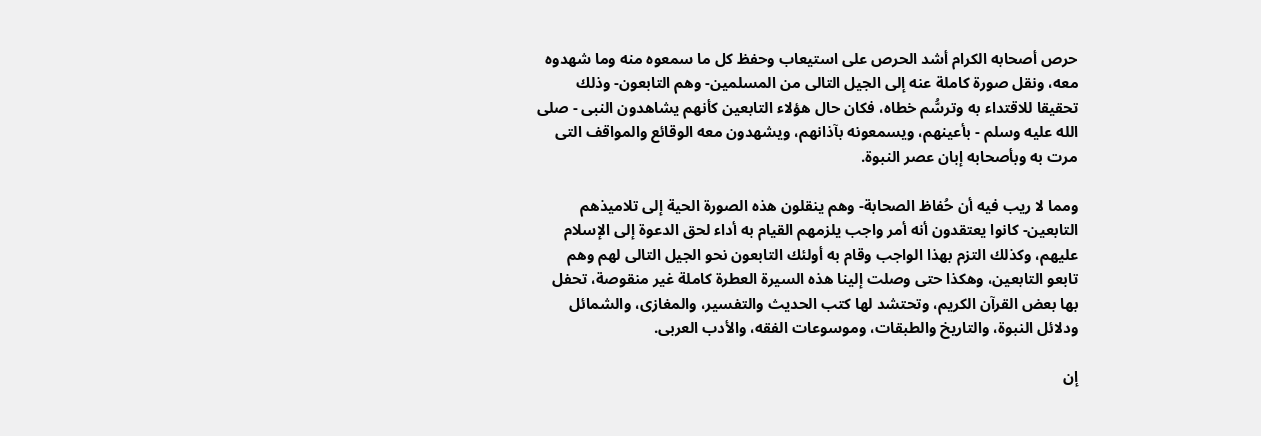حرص أصحابه الكرام أشد الحرص على استيعاب وحفظ كل ما سمعوه منه وما شهدوه معه، ونقل صورة كاملة عنه إلى الجيل التالى من المسلمين- وهم التابعون- وذلك تحقيقا للاقتداء به وترسُّم خطاه، فكان حال هؤلاء التابعين كأنهم يشاهدون النبى - صلى الله عليه وسلم - بأعينهم، ويسمعونه بآذانهم، ويشهدون معه الوقائع والمواقف التى مرت به وبأصحابه إبان عصر النبوة.

ومما لا ريب فيه أن حُفاظ الصحابة- وهم ينقلون هذه الصورة الحية إلى تلاميذهم التابعين- كانوا يعتقدون أنه أمر واجب يلزمهم القيام به أداء لحق الدعوة إلى الإسلام عليهم، وكذلك التزم بهذا الواجب وقام به أولئك التابعون نحو الجيل التالى لهم وهم تابعو التابعين، وهكذا حتى وصلت إلينا هذه السيرة العطرة كاملة غير منقوصة، تحفل بها بعض القرآن الكريم، وتحتشد لها كتب الحديث والتفسير، والمغازى، والشمائل ودلائل النبوة، والتاريخ والطبقات، وموسوعات الفقه، والأدب العربى.

إن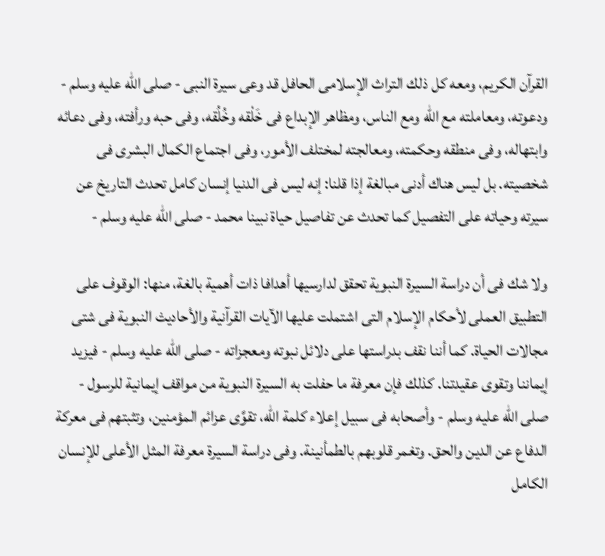القرآن الكريم، ومعه كل ذلك التراث الإسلامى الحافل قد وعى سيرة النبى - صلى الله عليه وسلم - ودعوته، ومعاملته مع الله ومع الناس، ومظاهر الإبداع فى خَلْقه وخُلُقه، وفى حبه ورأفته، وفى دعائه وابتهاله، وفى منطقه وحكمته، ومعالجته لمختلف الأمور، وفى اجتماع الكمال البشرى فى شخصيته. بل ليس هناك أدنى مبالغة إذا قلنا: إنه ليس فى الدنيا إنسان كامل تحدث التاريخ عن سيرته وحياته على التفصيل كما تحدث عن تفاصيل حياة نبينا محمد - صلى الله عليه وسلم -

ولا شك فى أن دراسة السيرة النبوية تحقق لدارسيها أهدافا ذات أهمية بالغة، منها: الوقوف على التطبيق العملى لأحكام الإسلام التى اشتملت عليها الآيات القرآنية والأحاديث النبوية فى شتى مجالات الحياة. كما أننا نقف بدراستها على دلائل نبوته ومعجزاته - صلى الله عليه وسلم - فيزيد إيماننا وتقوى عقيدتنا. كذلك فإن معرفة ما حفلت به السيرة النبوية من مواقف إيمانية للرسول - صلى الله عليه وسلم - وأصحابه فى سبيل إعلاء كلمة الله، تقوَّى عزائم المؤمنين، وتثبتهم فى معركة الدفاع عن الدين والحق. وتغمر قلوبهم بالطمأنينة. وفى دراسة السيرة معرفة المثل الأعلى للإنسان الكامل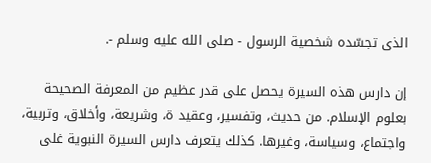الذى تجسّده شخصية الرسول - صلى الله عليه وسلم -.

إن دارس هذه السيرة يحصل على قدر عظيم من المعرفة الصحيحة بعلوم الإسلام. من حديث، وتفسير، وعقيد ة، وشريعة، وأخلاق، وتربية، واجتماع، وسياسة، وغيرها. كذلك يتعرف دارس السيرة النبوية غلى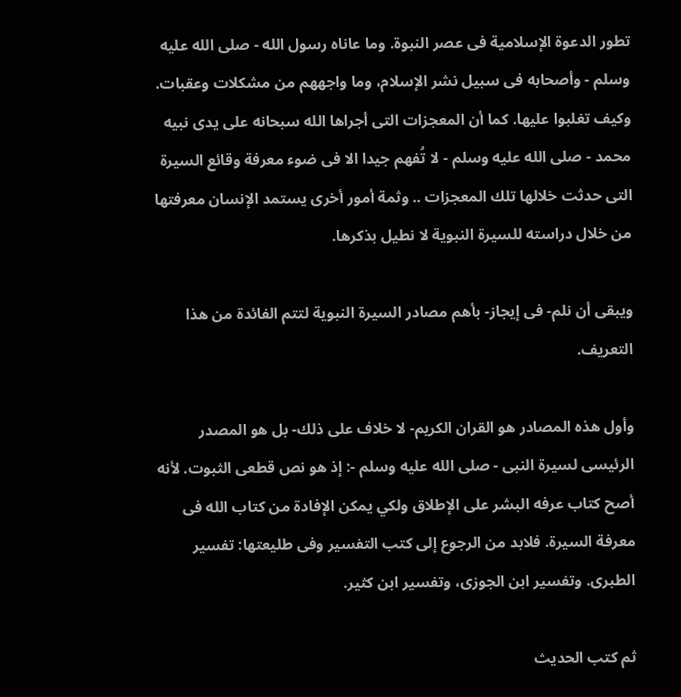تطور الدعوة الإسلامية فى عصر النبوة. وما عاناه رسول الله - صلى الله عليه وسلم - وأصحابه فى سبيل نشر الإسلام، وما واجههم من مشكلات وعقبات. وكيف تغلبوا عليها. كما أن المعجزات التى أجراها الله سبحانه على يدى نبيه محمد - صلى الله عليه وسلم - لا تُفهم جيدا الا فى ضوء معرفة وقائع السيرة التى حدثت خلالها تلك المعجزات .. وثمة أمور أخرى يستمد الإنسان معرفتها من خلال دراسته للسيرة النبوية لا نطيل بذكرها.

ويبقى أن نلم- فى إيجاز- بأهم مصادر السيرة النبوية لتتم الفائدة من هذا التعريف.

وأول هذه المصادر هو القران الكريم- لا خلاف على ذلك- بل هو المصدر الرئيسى لسيرة النبى - صلى الله عليه وسلم -: إذ هو نص قطعى الثبوت. لأنه أصح كتاب عرفه البشر على الإطلاق ولكي يمكن الإفادة من كتاب الله فى معرفة السيرة. فلابد من الرجوع إلى كتب التفسير وفى طليعتها: تفسير الطبرى. وتفسير ابن الجوزى، وتفسير ابن كثير.

ثم كتب الحديث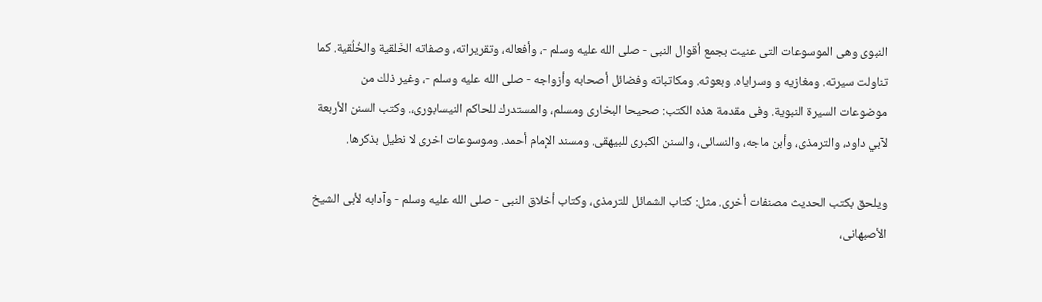النبوى وهى الموسوعات التى عنيت بجمع أقوال النبى - صلى الله عليه وسلم -، وأفعاله، وتقريراته، وصفاته الخَلقية والخُلُقية. كما تناولت سيرته. ومغازيه و وسراياه. وبعوثه. ومكاتباته وفضائل أصحابه وأزواجه - صلى الله عليه وسلم -، وغير ذلك من موضوعات السيرة النبوية. وفى مقدمة هذه الكتب: صحيحا البخارى ومسلم، والمستدرك للحاكم النيسابورى،. وكتب السنن الأربعة لآبي داود، والترمذى، وأبن ماجه، والنسائى، والسنن الكبرى للبيهقى. ومسند الإمام أحمد. وموسوعات اخرى لا نطيل بذكرها.

ويلحق بكتب الحديث مصنفات أخرى. مثل: كتاب الشمائل للترمذى، وكتاب أخلاق النبى - صلى الله عليه وسلم - وآدابه لأبى الشيخ الأصبهانى،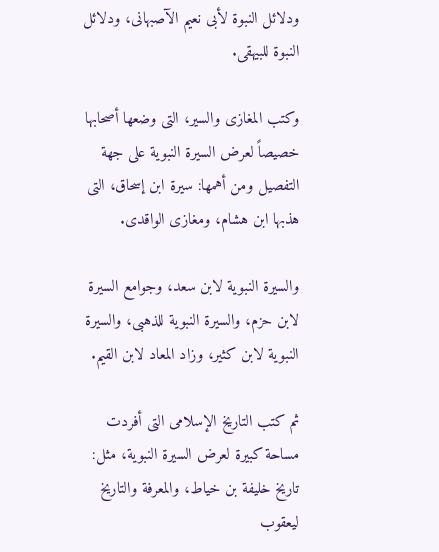ودلائل النبوة لأبى نعيم الآصبهانى، ودلائل النبوة للبيهقى.

وكتب المغازى والسير، التى وضعها أصحابها خصيصاً لعرض السيرة النبوية على جهة التفصيل ومن أهمها: سيرة ابن إسحاق، التى هذبها ابن هشام، ومغازى الواقدى.

والسيرة النبوية لابن سعد، وجوامع السيرة لابن حزم، والسيرة النبوية للذهبى، والسيرة النبوية لابن كثير، وزاد المعاد لابن القيم.

ثم كتب التاريخ الإسلامى التى أفردت مساحة كبيرة لعرض السيرة النبوية، مثل: تاريخ خليفة بن خياط، والمعرفة والتاريخ ليعقوب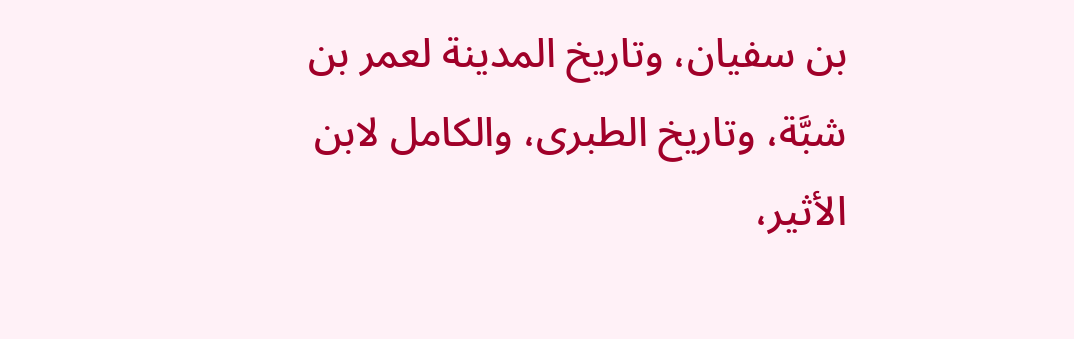بن سفيان، وتاريخ المدينة لعمر بن شبَّة، وتاريخ الطبرى، والكامل لابن الأثير،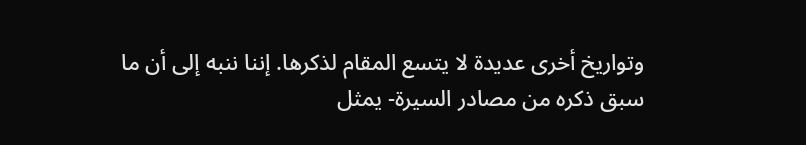وتواريخ أخرى عديدة لا يتسع المقام لذكرها. إننا ننبه إلى أن ما سبق ذكره من مصادر السيرة- يمثل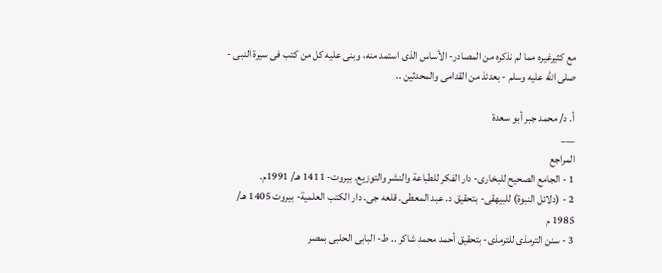مع كثيرغيره مما لم نذكره من المصادر- الأساس الذى استمد منه، وبنى عليه كل من كتب فى سيرة النبى - صلى الله عليه وسلم - بعدئذ من القدامى والمحدثين ..

أ. د/ محمد جبر أبو سعدة
___
المراجع
1 - الجامع الصحيح للبخارى- دار الفكر للطباعة والنشر والتوزيع. بيروت- 1411 هـ/ 1991م.
2 - (دلائل النبوة) للبيهقى- بتحقيق د. عبد المعطى. قلعه جى. دار الكتب العلمية- بيروت 1405 هـ/ 1985 م
3 - سنن الترمذى للترمذى- بتحقيق أحمد محمد شاكر .. ط- البابى الحلبى بمصر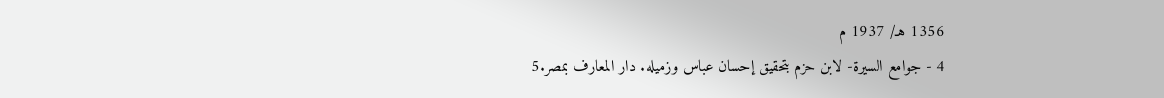1356 هـ/ 1937 م
4 - جوامع السيرة- لابن حزم بتحقيق إحسان عباس وزميله. دار المعارف بمصر.5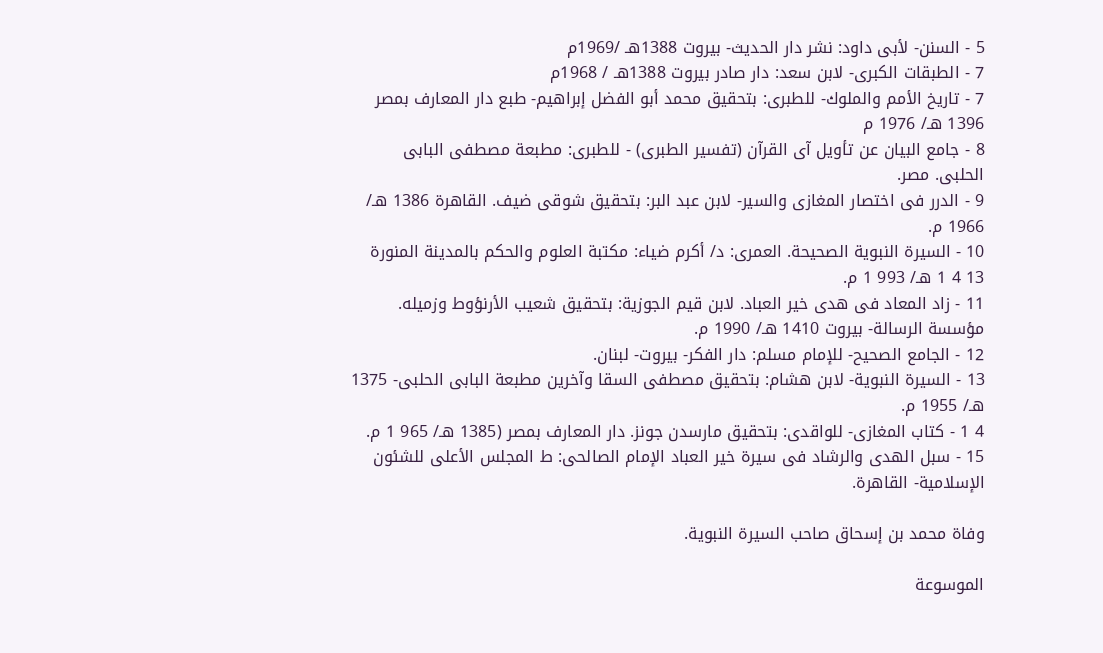5 - السنن- لأبى داود: نشر دار الحديث- بيروت 1388هـ /1969م
7 - الطبقات الكبرى- لابن سعد: دار صادر بيروت 1388هـ / 1968م
7 - تاريخ الأمم والملوك- للطبرى: بتحقيق محمد أبو الفضل إبراهيم- طبع دار المعارف بمصر 1396 هـ/ 1976 م
8 - جامع البيان عن تأويل آى القرآن (تفسير الطبرى) - للطبرى: مطبعة مصطفى البابى الحلبى. مصر.
9 - الدرر فى اختصار المغازى والسير- لابن عبد البر: بتحقيق شوقى ضيف. القاهرة 1386 هـ/ 1966 م.
10 - السيرة النبوية الصحيحة. العمرى: د/ أكرم ضياء: مكتبة العلوم والحكم بالمدينة المنورة 13 4 1 هـ/ 993 1 م.
11 - زاد المعاد فى هدى خير العباد. لابن قيم الجوزية: بتحقيق شعيب الأرنؤوط وزميله. مؤسسة الرسالة- بيروت 1410 هـ/ 1990 م.
12 - الجامع الصحيح- للإمام مسلم: دار الفكر- بيروت- لبنان.
13 - السيرة النبوية- لابن هشام: بتحقيق مصطفى السقا وآخرين مطبعة البابى الحلبى- 1375 هـ/ 1955 م.
4 1 - كتاب المغازى- للواقدى: بتحقيق مارسدن جونز. دار المعارف بمصر (1385 هـ/ 965 1 م.
15 - سبل الهدى والرشاد فى سيرة خير العباد الإمام الصالحى: ط المجلس الأعلى للشئون الإسلامية- القاهرة.

وفاة محمد بن إسحاق صاحب السيرة النبوية.

الموسوعة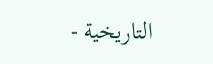التاريخية -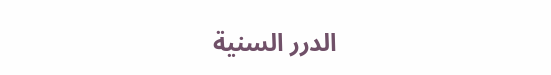الدرر السنية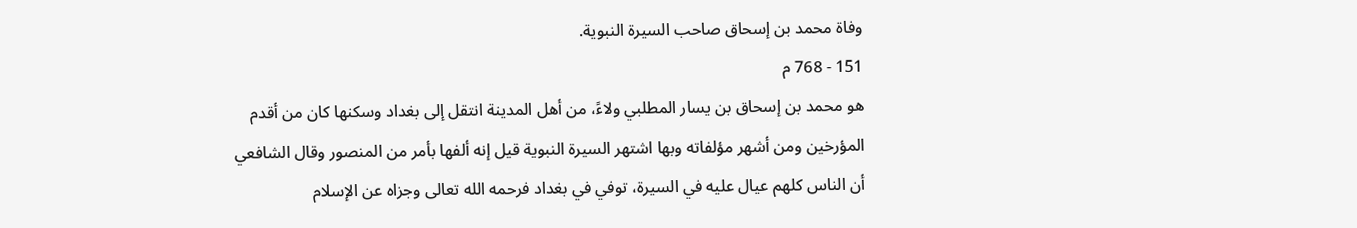وفاة محمد بن إسحاق صاحب السيرة النبوية.
151 - 768 م
هو محمد بن إسحاق بن يسار المطلبي ولاءً، من أهل المدينة انتقل إلى بغداد وسكنها كان من أقدم المؤرخين ومن أشهر مؤلفاته وبها اشتهر السيرة النبوية قيل إنه ألفها بأمر من المنصور وقال الشافعي أن الناس كلهم عيال عليه في السيرة، توفي في بغداد فرحمه الله تعالى وجزاه عن الإسلام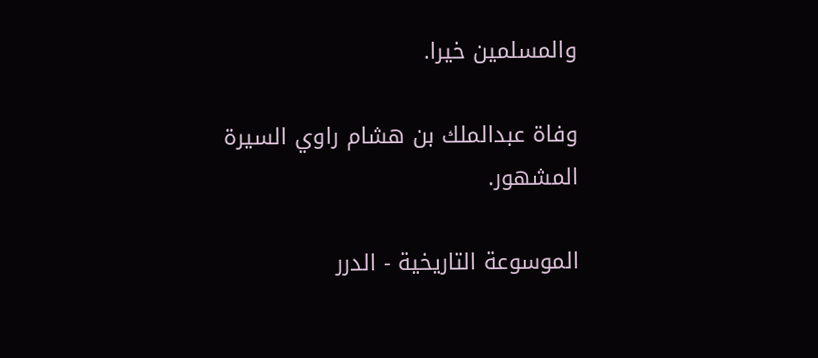والمسلمين خيرا.

وفاة عبدالملك بن هشام راوي السيرة المشهور.

الموسوعة التاريخية - الدرر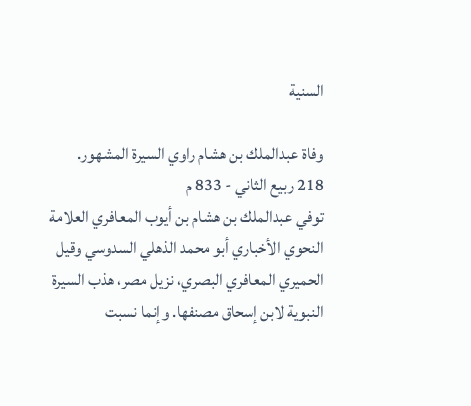السنية

وفاة عبدالملك بن هشام راوي السيرة المشهور.
218 ربيع الثاني - 833 م
توفي عبدالملك بن هشام بن أيوب المعافري العلامة النحوي الأخباري أبو محمد الذهلي السدوسي وقيل الحميري المعافري البصري، نزيل مصر، هذب السيرة النبوية لابن إسحاق مصنفها. وإنما نسبت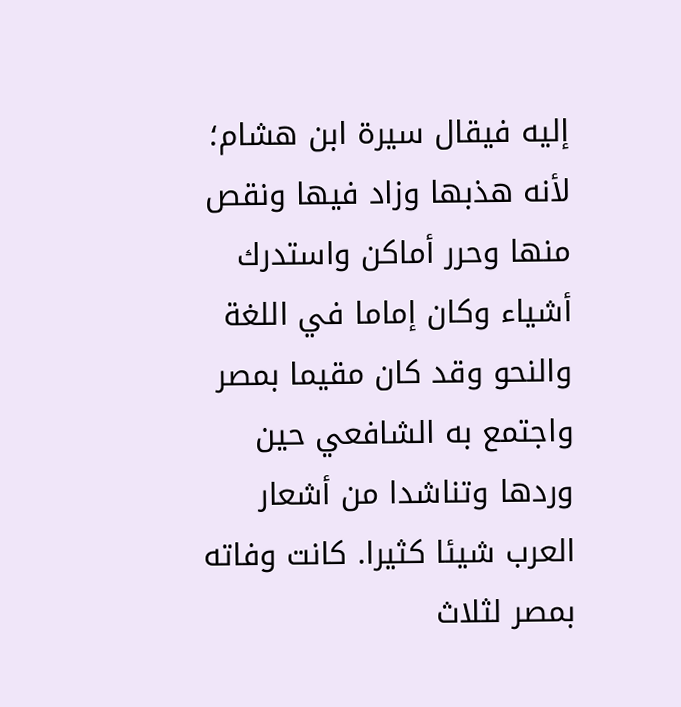إليه فيقال سيرة ابن هشام؛ لأنه هذبها وزاد فيها ونقص منها وحرر أماكن واستدرك أشياء وكان إماما في اللغة والنحو وقد كان مقيما بمصر واجتمع به الشافعي حين وردها وتناشدا من أشعار العرب شيئا كثيرا. كانت وفاته بمصر لثلاث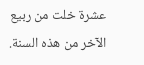عشرة خلت من ربيع الآخر من هذه السنة.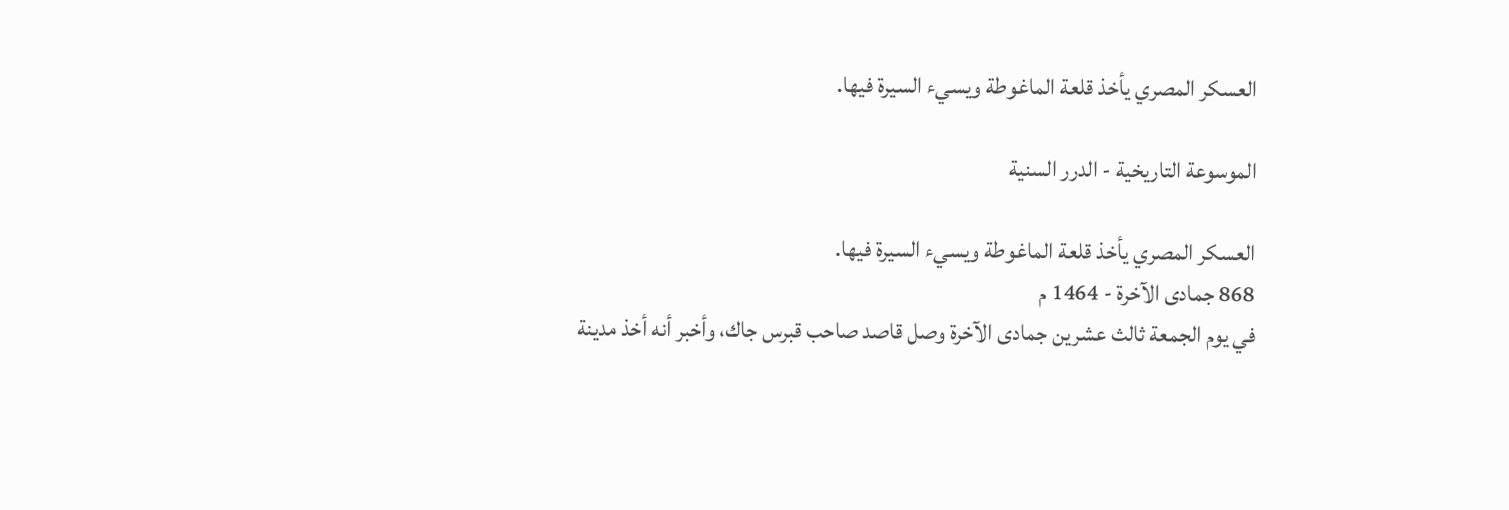العسكر المصري يأخذ قلعة الماغوطة ويسيء السيرة فيها.

الموسوعة التاريخية - الدرر السنية

العسكر المصري يأخذ قلعة الماغوطة ويسيء السيرة فيها.
868 جمادى الآخرة - 1464 م
في يوم الجمعة ثالث عشرين جمادى الآخرة وصل قاصد صاحب قبرس جاك، وأخبر أنه أخذ مدينة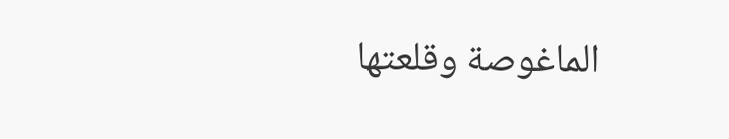الماغوصة وقلعتها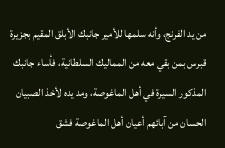من يد الفرنج، وأنه سلمها للأمير جانبك الأبلق المقيم بجزيرة قبرس بمن بقي معه من المماليك السلطانية، فأساء جانبك المذكور السيرة في أهل الماغوصة، ومد يده لأخذ الصبيان الحسان من آبائهم أعيان أهل الماغوصة فشق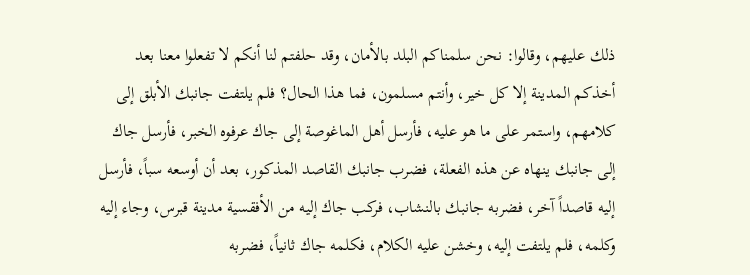ذلك عليهم، وقالوا: نحن سلمناكم البلد بالأمان، وقد حلفتم لنا أنكم لا تفعلوا معنا بعد أخذكم المدينة إلا كل خير، وأنتم مسلمون، فما هذا الحال؟ فلم يلتفت جانبك الأبلق إلى كلامهم، واستمر على ما هو عليه، فأرسل أهل الماغوصة إلى جاك عرفوه الخبر، فأرسل جاك إلى جانبك ينهاه عن هذه الفعلة، فضرب جانبك القاصد المذكور، بعد أن أوسعه سباً، فأرسل إليه قاصداً آخر، فضربه جانبك بالنشاب، فركب جاك إليه من الأفقسية مدينة قبرس، وجاء إليه وكلمه، فلم يلتفت إليه، وخشن عليه الكلام، فكلمه جاك ثانياً، فضربه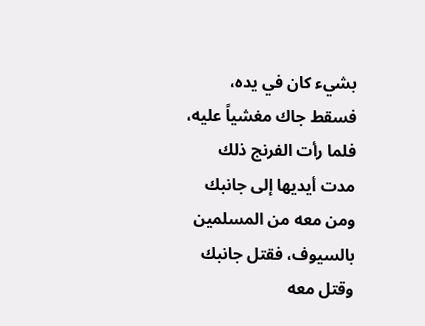بشيء كان في يده، فسقط جاك مغشياً عليه، فلما رأت الفرنج ذلك مدت أيديها إلى جانبك ومن معه من المسلمين بالسيوف، فقتل جانبك وقتل معه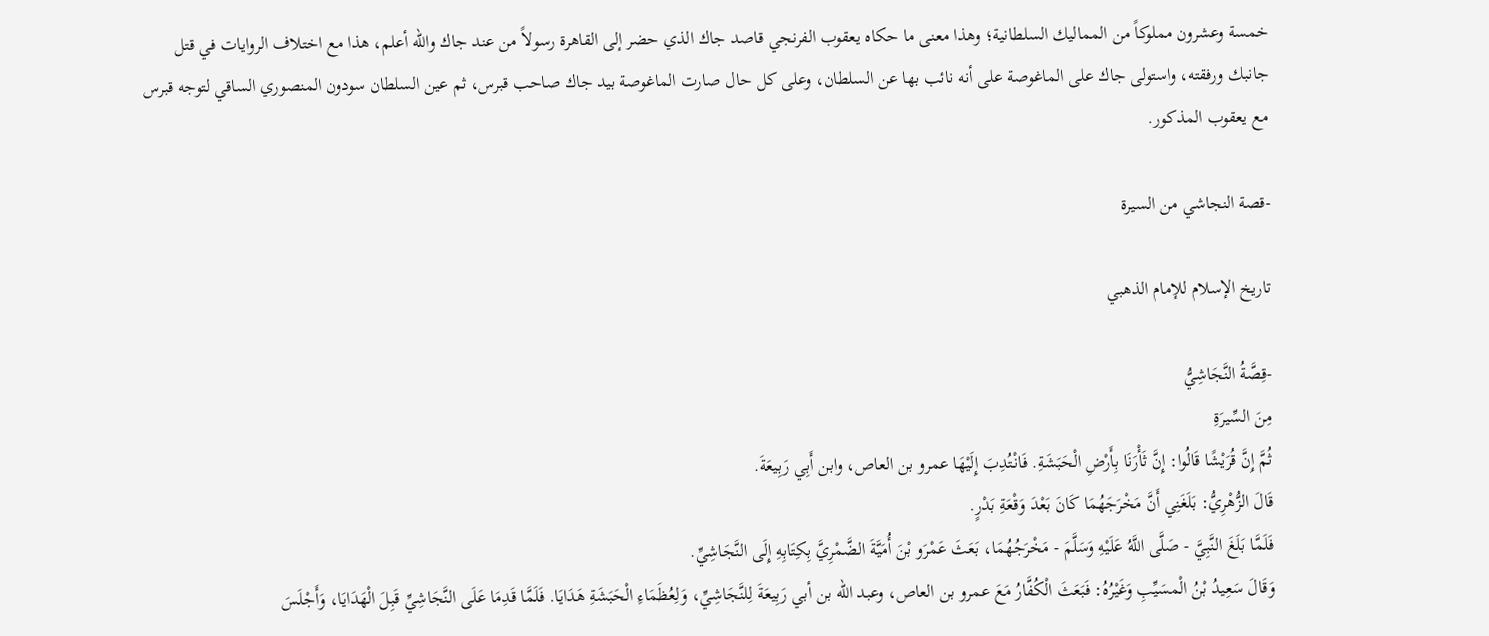خمسة وعشرون مملوكاً من المماليك السلطانية؛ وهذا معنى ما حكاه يعقوب الفرنجي قاصد جاك الذي حضر إلى القاهرة رسولاً من عند جاك والله أعلم، هذا مع اختلاف الروايات في قتل جانبك ورفقته، واستولى جاك على الماغوصة على أنه نائب بها عن السلطان، وعلى كل حال صارت الماغوصة بيد جاك صاحب قبرس، ثم عين السلطان سودون المنصوري الساقي لتوجه قبرس مع يعقوب المذكور.

-قصة النجاشي من السيرة

تاريخ الإسلام للإمام الذهبي

-قِصَّةُ النَّجَاشِيُّ
مِنَ السِّيرَةِ
ثُمَّ إِنَّ قُرَيْشًا قَالُوا: إِنَّ ثَأْرَنَا بِأَرْضِ الْحَبَشَةِ. فَانْتُدِبَ إِلَيْهَا عمرو بن العاص، وابن أَبِي رَبِيعَةَ.
قَالَ الزُّهْرِيُّ: بَلَغَنِي أَنَّ مَخْرَجَهُمَا كَانَ بَعْدَ وَقْعَةِ بَدْرٍ.
فَلَمَّا بَلَغَ النَّبِيَّ - صَلَّى اللَّهُ عَلَيْهِ وَسَلَّمَ - مَخْرَجُهُمَا، بَعَثَ عَمْرَو بْنَ أُمَيَّةَ الضَّمْرِيَّ بِكِتَابِهِ إِلَى النَّجَاشِيِّ.
وَقَالَ سَعِيدُ بْنُ الْمسَيِّبِ وَغَيْرُهُ: فَبَعَثَ الْكُفَّارُ مَعَ عمرو بن العاص، وعبد الله بن أبي رَبِيعَةَ لِلنَّجَاشِيِّ، وَلِعُظَمَاءِ الْحَبَشَةِ هَدَايَا. فَلَمَّا قَدِمَا عَلَى النَّجَاشِيِّ قَبِلَ الْهَدَايَا، وَأَجْلَسَ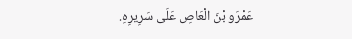عَمْرَو بْنَ الْعَاصِ عَلَى سَرِيرِهِ.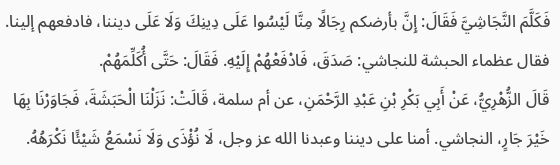فَكَلَّمَ النَّجَاشِيَّ فَقَالَ: إِنَّ بأرضكم رِجَالًا مِنَّا لَيْسُوا عَلَى دِينِكَ وَلَا عَلَى ديننا، فادفعهم إلينا. فقال عظماء الحبشة للنجاشي: صَدَقَ، فَادْفَعْهُمْ إِلَيْهِ. فَقَالَ: حَتَّى أُكَلِّمَهُمْ.
قَالَ الزُّهْرِيُّ، عَنْ أَبِي بَكْرِ بْنِ عَبْدِ الرَّحْمَنِ، عن أم سلمة، قَالَتْ: نَزَلْنَا الْحَبَشَةَ، فَجَاوَرْنَا بِهَا خَيْرَ جَارٍ، النجاشي. أمنا على ديننا وعبدنا الله عز وجل، لَا نُؤْذَى وَلَا نَسْمَعُ شَيْئًا نَكْرَهُهُ.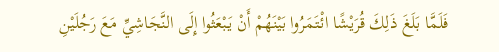فَلَمَّا بَلَغَ ذَلِكَ قُرَيْشًا ائْتَمَرُوا بَيْنَهُمْ أَنْ يَبْعَثُوا إِلَى النَّجَاشِيِّ مَعَ رَجُلَيْنِ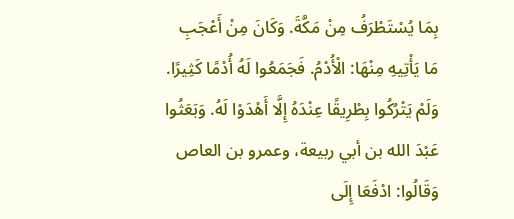بِمَا يُسْتَطْرَفُ مِنْ مَكَّةَ. وَكَانَ مِنْ أَعْجَبِ مَا يَأْتِيهِ مِنْهَا: الْأُدْمُ. فَجَمَعُوا لَهُ أُدْمًا كَثِيرًا. وَلَمْ يَتْرُكُوا بِطْرِيقًا عِنْدَهُ إِلَّا أَهْدَوْا لَهُ. وَبَعَثُوا عَبْدَ الله بن أبي ربيعة، وعمرو بن العاص وَقَالُوا: ادْفَعَا إِلَى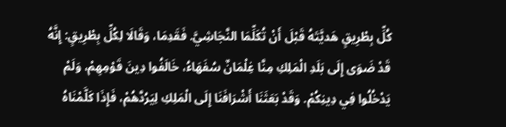كُلِّ بِطْرِيقٍ هَديَّتَهُ قَبْلَ أَنْ تُكَلِّمَا النَّجَاشِيَّ. فَقَدِمَا، وَقَالَا لِكُلِّ بِطْرِيقٍ: إِنَّهُ قَدْ ضَوَى إِلَى بَلَدِ الْمَلِكِ مِنَّا غِلْمَانٌ سُفَهَاءُ، خَالَفُوا دِينَ قَوْمِهِمْ، وَلَمْ يَدْخُلُوا فِي دِينِكُمْ. وَقَدْ بَعَثَنَا أَشْرَافَنَا إِلَى الْمَلِكِ لِيَرُدَّهُمْ، فَإِذَا كَلَّمْنَاهُ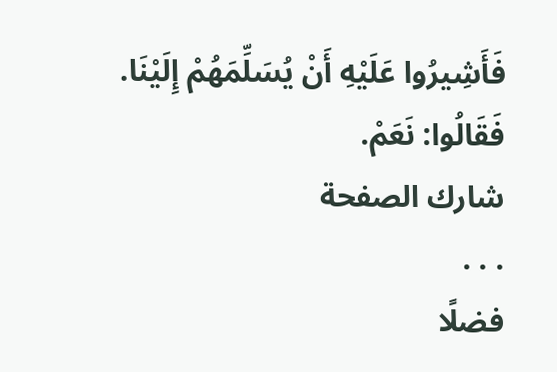فَأَشِيرُوا عَلَيْهِ أَنْ يُسَلِّمَهُمْ إِلَيْنَا. فَقَالُوا: نَعَمْ.
شارك الصفحة
. . .
فضلًا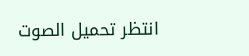انتظر تحميل الصوت